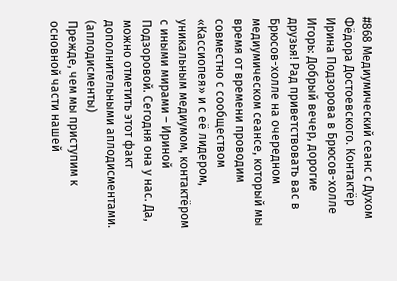#868 Медиумический сеанс с Духом Фёдора Достоевского. Контактёр Ирина Подзорова в Брюсов-холле
Игорь: Добрый вечер, дорогие друзья! Рад приветствовать вас в Брюсов-холле на очередном медиумическом сеансе, который мы время от времени проводим совместно с сообществом «Кассиопея» и с её лидером, уникальным медиумом, контактёром с иными мирами – Ириной Подзоровой. Сегодня она у нас. Да, можно отметить этот факт дополнительными аплодисментами. (аплодисменты)
Прежде, чем мы приступим к основной части нашей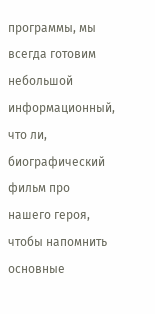программы, мы всегда готовим небольшой информационный, что ли, биографический фильм про нашего героя, чтобы напомнить основные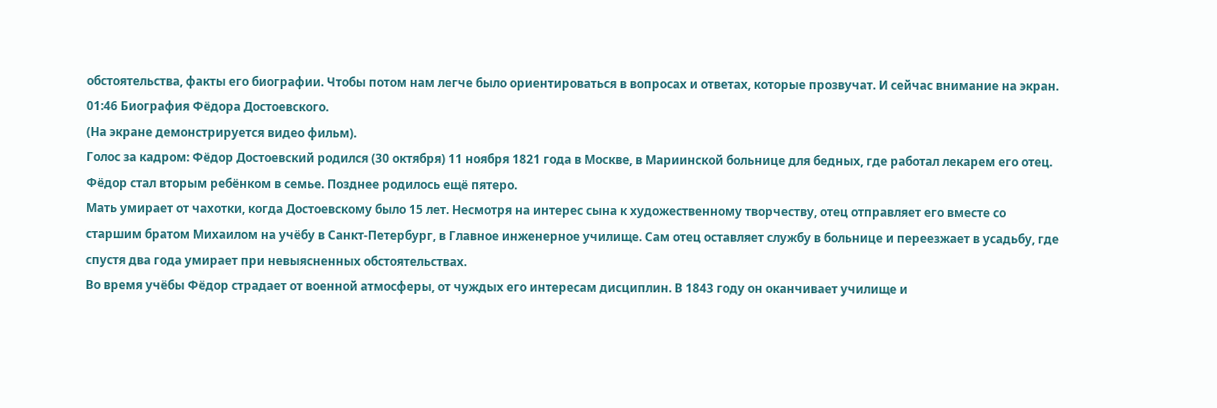обстоятельства, факты его биографии. Чтобы потом нам легче было ориентироваться в вопросах и ответах, которые прозвучат. И сейчас внимание на экран.
01:46 Биография Фёдора Достоевского.
(На экране демонстрируется видео фильм).
Голос за кадром: Фёдор Достоевский родился (30 октября) 11 ноября 1821 года в Москве, в Мариинской больнице для бедных, где работал лекарем его отец. Фёдор стал вторым ребёнком в семье. Позднее родилось ещё пятеро.
Мать умирает от чахотки, когда Достоевскому было 15 лет. Несмотря на интерес сына к художественному творчеству, отец отправляет его вместе со старшим братом Михаилом на учёбу в Санкт-Петербург, в Главное инженерное училище. Сам отец оставляет службу в больнице и переезжает в усадьбу, где спустя два года умирает при невыясненных обстоятельствах.
Во время учёбы Фёдор страдает от военной атмосферы, от чуждых его интересам дисциплин. В 1843 году он оканчивает училище и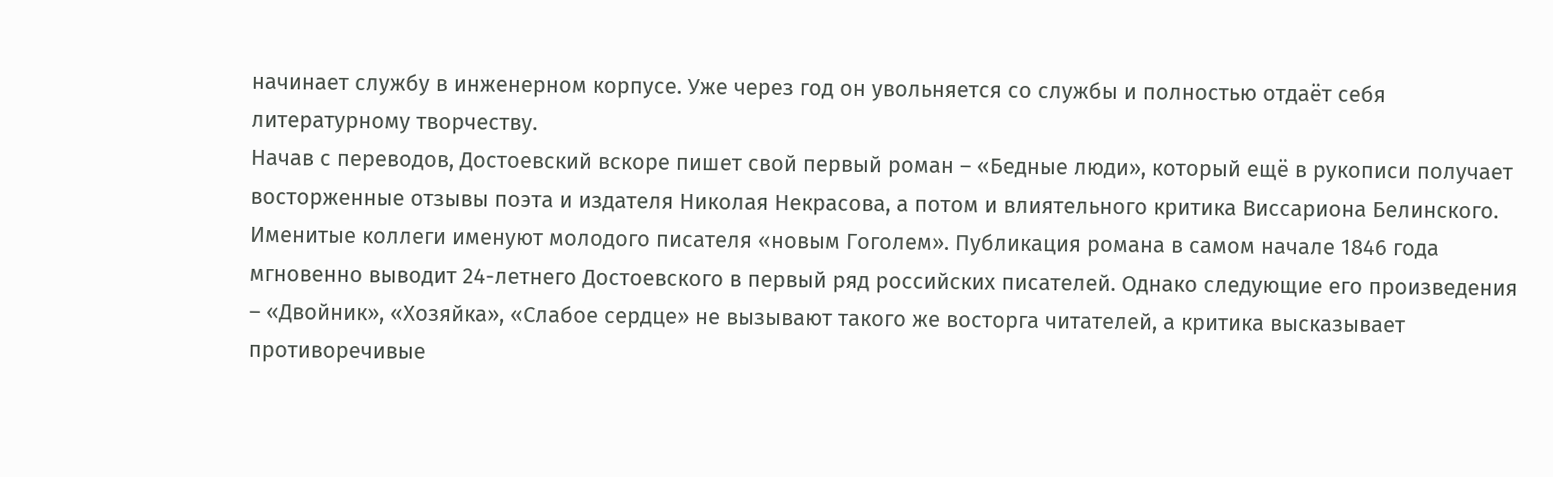начинает службу в инженерном корпусе. Уже через год он увольняется со службы и полностью отдаёт себя литературному творчеству.
Начав с переводов, Достоевский вскоре пишет свой первый роман – «Бедные люди», который ещё в рукописи получает восторженные отзывы поэта и издателя Николая Некрасова, а потом и влиятельного критика Виссариона Белинского. Именитые коллеги именуют молодого писателя «новым Гоголем». Публикация романа в самом начале 1846 года мгновенно выводит 24-летнего Достоевского в первый ряд российских писателей. Однако следующие его произведения – «Двойник», «Хозяйка», «Слабое сердце» не вызывают такого же восторга читателей, а критика высказывает противоречивые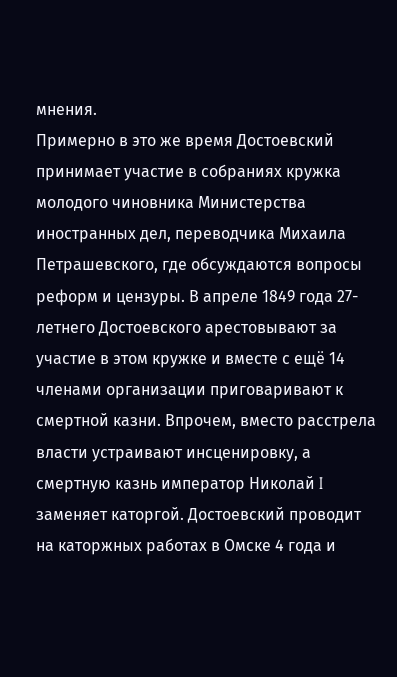мнения.
Примерно в это же время Достоевский принимает участие в собраниях кружка молодого чиновника Министерства иностранных дел, переводчика Михаила Петрашевского, где обсуждаются вопросы реформ и цензуры. В апреле 1849 года 27-летнего Достоевского арестовывают за участие в этом кружке и вместе с ещё 14 членами организации приговаривают к смертной казни. Впрочем, вместо расстрела власти устраивают инсценировку, а смертную казнь император Николай I заменяет каторгой. Достоевский проводит на каторжных работах в Омске 4 года и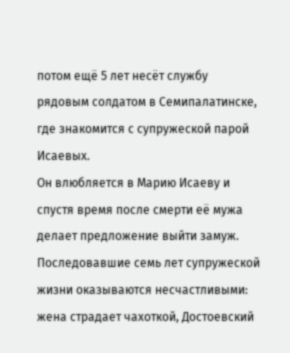потом ещё 5 лет несёт службу рядовым солдатом в Семипалатинске, где знакомится с супружеской парой Исаевых.
Он влюбляется в Марию Исаеву и спустя время после смерти её мужа делает предложение выйти замуж. Последовавшие семь лет супружеской жизни оказываются несчастливыми: жена страдает чахоткой, Достоевский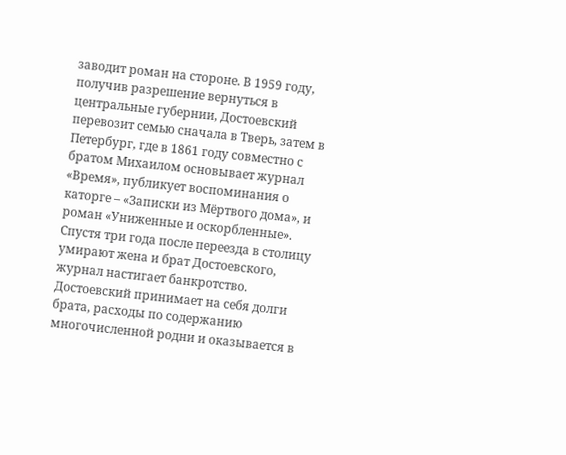заводит роман на стороне. В 1959 году, получив разрешение вернуться в центральные губернии, Достоевский перевозит семью сначала в Тверь, затем в Петербург, где в 1861 году совместно с братом Михаилом основывает журнал «Время», публикует воспоминания о каторге – «Записки из Мёртвого дома», и роман «Униженные и оскорбленные».
Спустя три года после переезда в столицу умирают жена и брат Достоевского, журнал настигает банкротство. Достоевский принимает на себя долги брата, расходы по содержанию многочисленной родни и оказывается в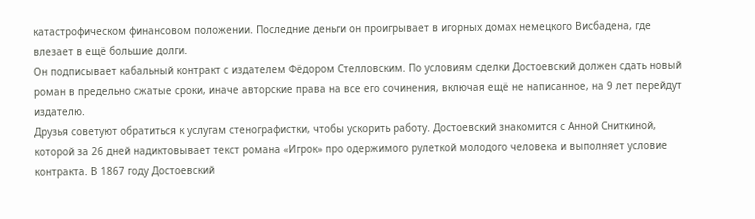катастрофическом финансовом положении. Последние деньги он проигрывает в игорных домах немецкого Висбадена, где влезает в ещё большие долги.
Он подписывает кабальный контракт с издателем Фёдором Стелловским. По условиям сделки Достоевский должен сдать новый роман в предельно сжатые сроки, иначе авторские права на все его сочинения, включая ещё не написанное, на 9 лет перейдут издателю.
Друзья советуют обратиться к услугам стенографистки, чтобы ускорить работу. Достоевский знакомится с Анной Сниткиной, которой за 26 дней надиктовывает текст романа «Игрок» про одержимого рулеткой молодого человека и выполняет условие контракта. В 1867 году Достоевский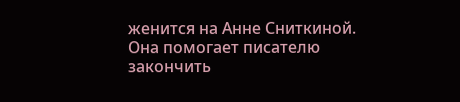женится на Анне Сниткиной. Она помогает писателю закончить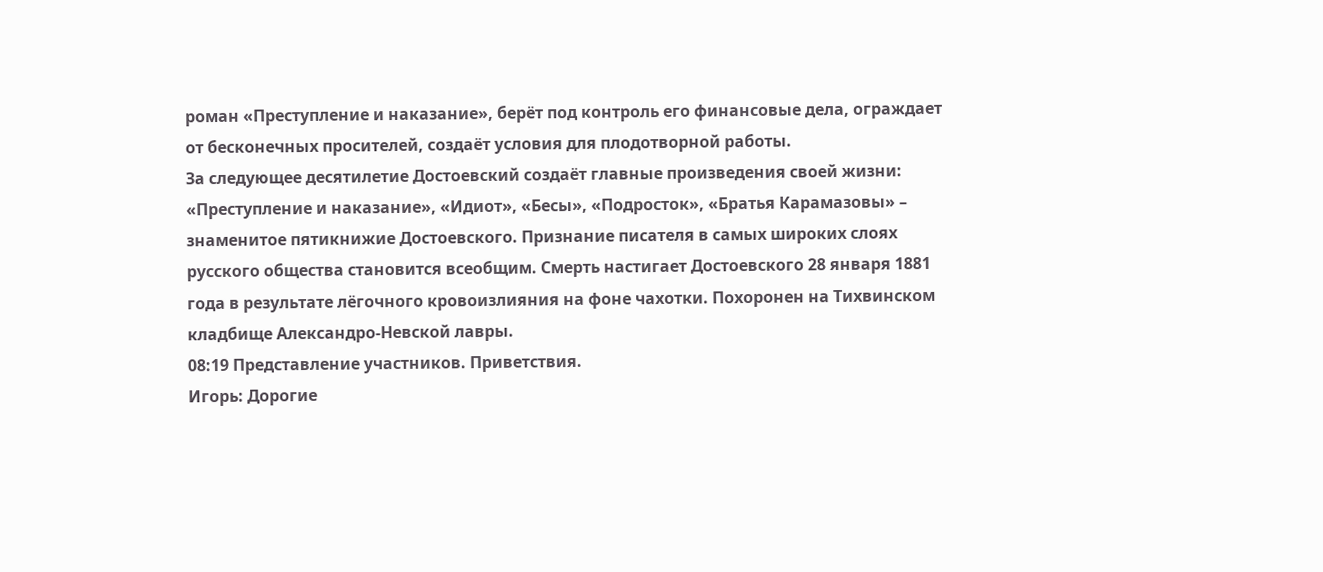роман «Преступление и наказание», берёт под контроль его финансовые дела, ограждает от бесконечных просителей, создаёт условия для плодотворной работы.
За следующее десятилетие Достоевский создаёт главные произведения своей жизни: «Преступление и наказание», «Идиот», «Бесы», «Подросток», «Братья Карамазовы» – знаменитое пятикнижие Достоевского. Признание писателя в самых широких слоях русского общества становится всеобщим. Смерть настигает Достоевского 28 января 1881 года в результате лёгочного кровоизлияния на фоне чахотки. Похоронен на Тихвинском кладбище Александро-Невской лавры.
08:19 Представление участников. Приветствия.
Игорь: Дорогие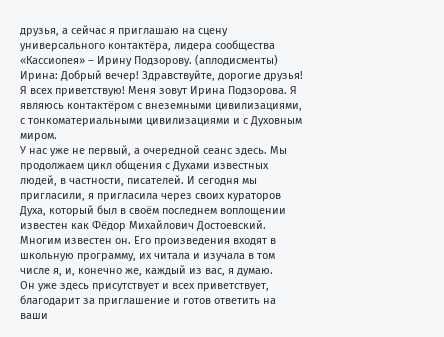друзья, а сейчас я приглашаю на сцену универсального контактёра, лидера сообщества «Кассиопея» – Ирину Подзорову. (аплодисменты)
Ирина: Добрый вечер! Здравствуйте, дорогие друзья! Я всех приветствую! Меня зовут Ирина Подзорова. Я являюсь контактёром с внеземными цивилизациями, с тонкоматериальными цивилизациями и с Духовным миром.
У нас уже не первый, а очередной сеанс здесь. Мы продолжаем цикл общения с Духами известных людей, в частности, писателей. И сегодня мы пригласили, я пригласила через своих кураторов Духа, который был в своём последнем воплощении известен как Фёдор Михайлович Достоевский. Многим известен он. Его произведения входят в школьную программу, их читала и изучала в том числе я, и, конечно же, каждый из вас, я думаю.
Он уже здесь присутствует и всех приветствует, благодарит за приглашение и готов ответить на ваши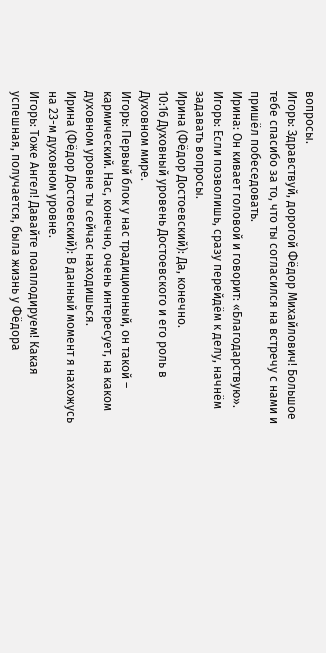вопросы.
Игорь: Здравствуй, дорогой Фёдор Михайлович! Большое тебе спасибо за то, что ты согласился на встречу с нами и пришёл побеседовать.
Ирина: Он кивает головой и говорит: «Благодарствую».
Игорь: Если позволишь, сразу перейдём к делу, начнём задавать вопросы.
Ирина (Фёдор Достоевский): Да, конечно.
10:16 Духовный уровень Достоевского и его роль в Духовном мире.
Игорь: Первый блок у нас традиционный, он такой – кармический. Нас, конечно, очень интересует, на каком духовном уровне ты сейчас находишься.
Ирина (Фёдор Достоевский): В данный момент я нахожусь на 23-м духовном уровне.
Игорь: Тоже Ангел! Давайте поаплодируем! Какая успешная, получается, была жизнь у Фёдора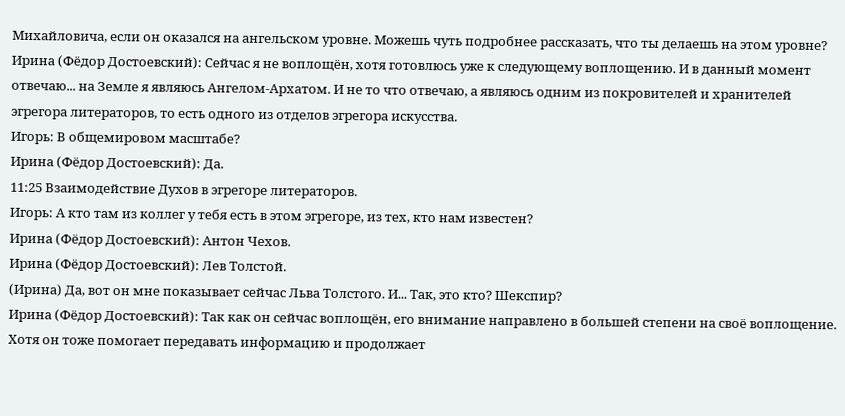Михайловича, если он оказался на ангельском уровне. Можешь чуть подробнее рассказать, что ты делаешь на этом уровне?
Ирина (Фёдор Достоевский): Сейчас я не воплощён, хотя готовлюсь уже к следующему воплощению. И в данный момент отвечаю... на Земле я являюсь Ангелом-Архатом. И не то что отвечаю, а являюсь одним из покровителей и хранителей эгрегора литераторов, то есть одного из отделов эгрегора искусства.
Игорь: В общемировом масштабе?
Ирина (Фёдор Достоевский): Да.
11:25 Взаимодействие Духов в эгрегоре литераторов.
Игорь: А кто там из коллег у тебя есть в этом эгрегоре, из тех, кто нам известен?
Ирина (Фёдор Достоевский): Антон Чехов.
Ирина (Фёдор Достоевский): Лев Толстой.
(Ирина) Да, вот он мне показывает сейчас Льва Толстого. И... Так, это кто? Шекспир?
Ирина (Фёдор Достоевский): Так как он сейчас воплощён, его внимание направлено в большей степени на своё воплощение. Хотя он тоже помогает передавать информацию и продолжает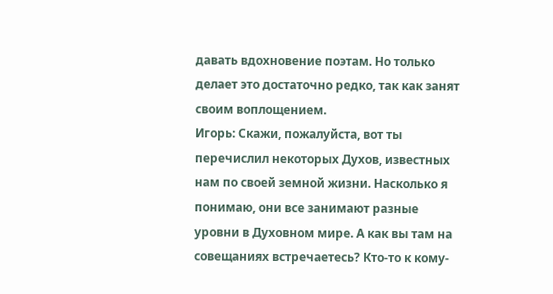давать вдохновение поэтам. Но только делает это достаточно редко, так как занят своим воплощением.
Игорь: Скажи, пожалуйста, вот ты перечислил некоторых Духов, известных нам по своей земной жизни. Насколько я понимаю, они все занимают разные уровни в Духовном мире. А как вы там на совещаниях встречаетесь? Кто-то к кому-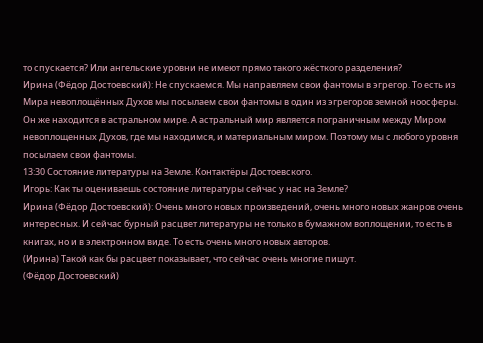то спускается? Или ангельские уровни не имеют прямо такого жёсткого разделения?
Ирина (Фёдор Достоевский): Не спускаемся. Мы направляем свои фантомы в эгрегор. То есть из Мира невоплощённых Духов мы посылаем свои фантомы в один из эгрегоров земной ноосферы. Он же находится в астральном мире. А астральный мир является пограничным между Миром невоплощенных Духов, где мы находимся, и материальным миром. Поэтому мы с любого уровня посылаем свои фантомы.
13:30 Состояние литературы на Земле. Контактёры Достоевского.
Игорь: Как ты оцениваешь состояние литературы сейчас у нас на Земле?
Ирина (Фёдор Достоевский): Очень много новых произведений, очень много новых жанров очень интересных. И сейчас бурный расцвет литературы не только в бумажном воплощении, то есть в книгах, но и в электронном виде. То есть очень много новых авторов.
(Ирина) Такой как бы расцвет показывает, что сейчас очень многие пишут.
(Фёдор Достоевский)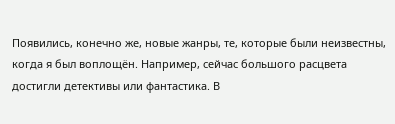Появились, конечно же, новые жанры, те, которые были неизвестны, когда я был воплощён. Например, сейчас большого расцвета достигли детективы или фантастика. В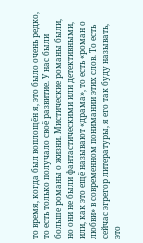то время, когда был воплощён я, это было очень редко, то есть только получало своё развитие. У нас были больше романы о жизни. Мистические романы были, но они не были фантастическими или детективными, или, как это ещё называют «драма», то есть «роман о любви» в современном понимании этих слов. То есть сейчас эгрегор литературы, я его так буду называть, это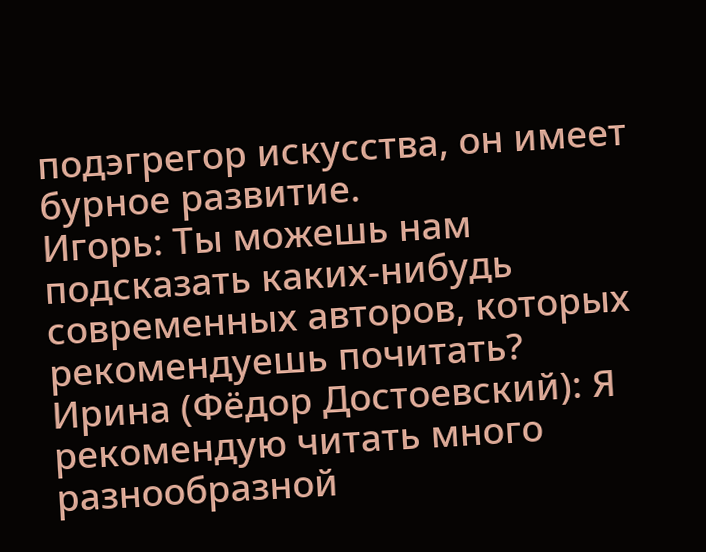подэгрегор искусства, он имеет бурное развитие.
Игорь: Ты можешь нам подсказать каких-нибудь современных авторов, которых рекомендуешь почитать?
Ирина (Фёдор Достоевский): Я рекомендую читать много разнообразной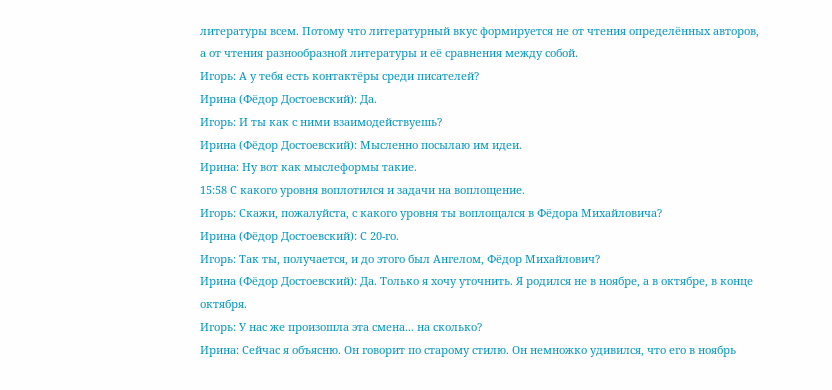литературы всем. Потому что литературный вкус формируется не от чтения определённых авторов, а от чтения разнообразной литературы и её сравнения между собой.
Игорь: А у тебя есть контактёры среди писателей?
Ирина (Фёдор Достоевский): Да.
Игорь: И ты как с ними взаимодействуешь?
Ирина (Фёдор Достоевский): Мысленно посылаю им идеи.
Ирина: Ну вот как мыслеформы такие.
15:58 С какого уровня воплотился и задачи на воплощение.
Игорь: Скажи, пожалуйста, с какого уровня ты воплощался в Фёдора Михайловича?
Ирина (Фёдор Достоевский): С 20-го.
Игорь: Так ты, получается, и до этого был Ангелом, Фёдор Михайлович?
Ирина (Фёдор Достоевский): Да. Только я хочу уточнить. Я родился не в ноябре, а в октябре, в конце октября.
Игорь: У нас же произошла эта смена... на сколько?
Ирина: Сейчас я объясню. Он говорит по старому стилю. Он немножко удивился, что его в ноябрь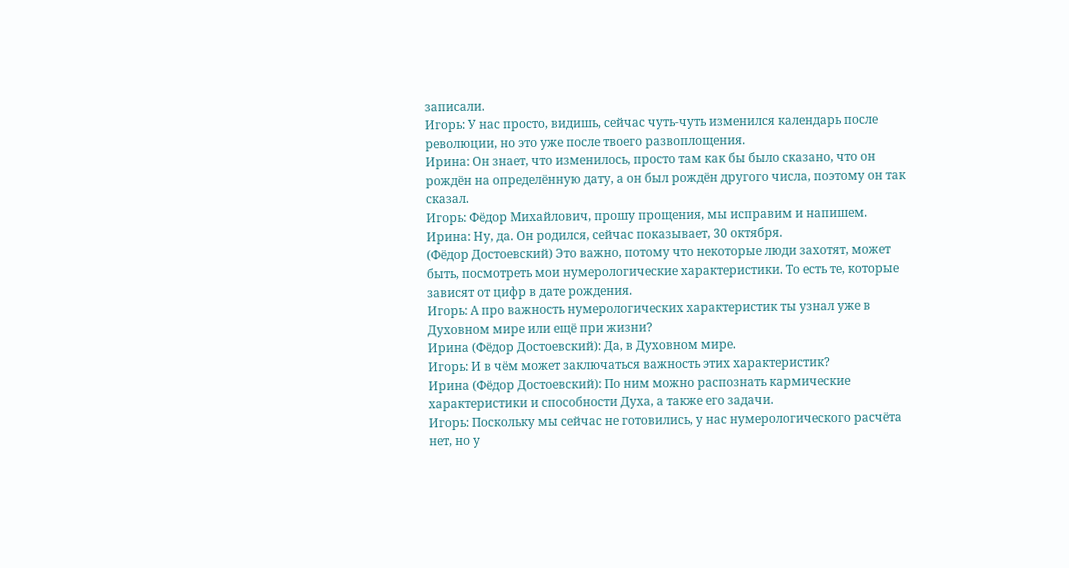записали.
Игорь: У нас просто, видишь, сейчас чуть-чуть изменился календарь после революции, но это уже после твоего развоплощения.
Ирина: Он знает, что изменилось, просто там как бы было сказано, что он рождён на определённую дату, а он был рождён другого числа, поэтому он так сказал.
Игорь: Фёдор Михайлович, прошу прощения, мы исправим и напишем.
Ирина: Ну, да. Он родился, сейчас показывает, 30 октября.
(Фёдор Достоевский) Это важно, потому что некоторые люди захотят, может быть, посмотреть мои нумерологические характеристики. То есть те, которые зависят от цифр в дате рождения.
Игорь: А про важность нумерологических характеристик ты узнал уже в Духовном мире или ещё при жизни?
Ирина (Фёдор Достоевский): Да, в Духовном мире.
Игорь: И в чём может заключаться важность этих характеристик?
Ирина (Фёдор Достоевский): По ним можно распознать кармические характеристики и способности Духа, а также его задачи.
Игорь: Поскольку мы сейчас не готовились, у нас нумерологического расчёта нет, но у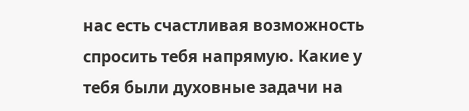нас есть счастливая возможность спросить тебя напрямую. Какие у тебя были духовные задачи на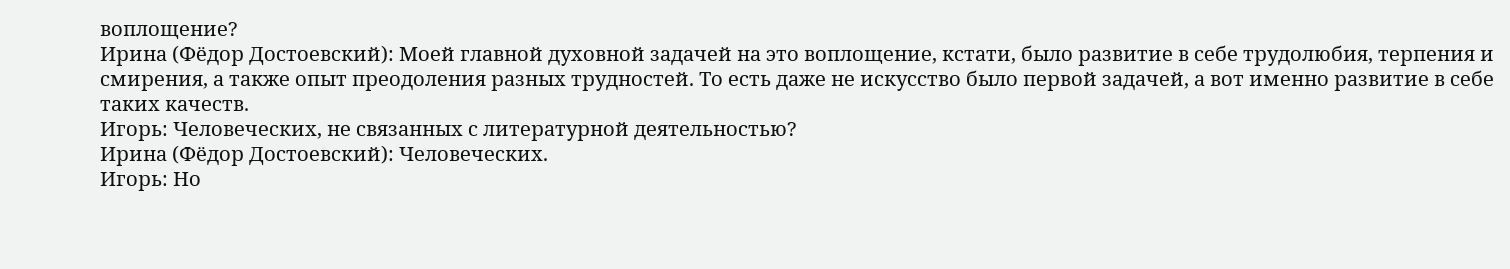воплощение?
Ирина (Фёдор Достоевский): Моей главной духовной задачей на это воплощение, кстати, было развитие в себе трудолюбия, терпения и смирения, а также опыт преодоления разных трудностей. То есть даже не искусство было первой задачей, а вот именно развитие в себе таких качеств.
Игорь: Человеческих, не связанных с литературной деятельностью?
Ирина (Фёдор Достоевский): Человеческих.
Игорь: Но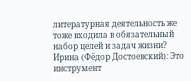литературная деятельность же тоже входила в обязательный набор целей и задач жизни?
Ирина (Фёдор Достоевский): Это инструмент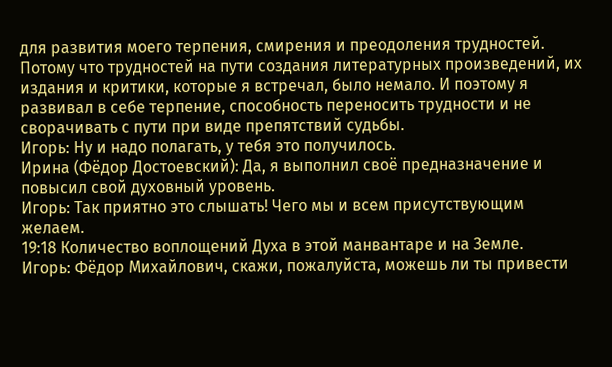для развития моего терпения, смирения и преодоления трудностей. Потому что трудностей на пути создания литературных произведений, их издания и критики, которые я встречал, было немало. И поэтому я развивал в себе терпение, способность переносить трудности и не сворачивать с пути при виде препятствий судьбы.
Игорь: Ну и надо полагать, у тебя это получилось.
Ирина (Фёдор Достоевский): Да, я выполнил своё предназначение и повысил свой духовный уровень.
Игорь: Так приятно это слышать! Чего мы и всем присутствующим желаем.
19:18 Количество воплощений Духа в этой манвантаре и на Земле.
Игорь: Фёдор Михайлович, скажи, пожалуйста, можешь ли ты привести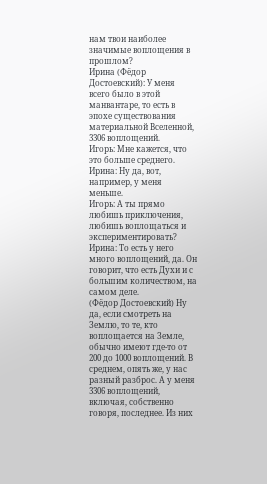нам твои наиболее значимые воплощения в прошлом?
Ирина (Фёдор Достоевский): У меня всего было в этой манвантаре, то есть в эпохе существования материальной Вселенной, 3306 воплощений.
Игорь: Мне кажется, что это больше среднего.
Ирина: Ну да, вот, например, у меня меньше.
Игорь: А ты прямо любишь приключения, любишь воплощаться и экспериментировать?
Ирина: То есть у него много воплощений, да. Он говорит, что есть Духи и с большим количеством, на самом деле.
(Фёдор Достоевский) Ну да, если смотреть на Землю, то те, кто воплощается на Земле, обычно имеют где-то от 200 до 1000 воплощений. В среднем, опять же, у нас разный разброс. А у меня 3306 воплощений, включая, собственно говоря, последнее. Из них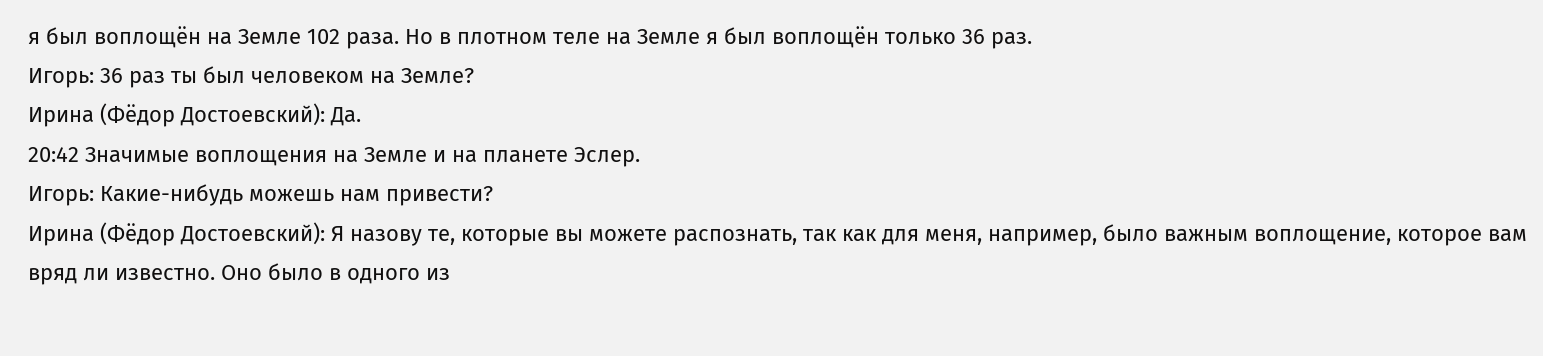я был воплощён на Земле 102 раза. Но в плотном теле на Земле я был воплощён только 36 раз.
Игорь: 36 раз ты был человеком на Земле?
Ирина (Фёдор Достоевский): Да.
20:42 Значимые воплощения на Земле и на планете Эслер.
Игорь: Какие-нибудь можешь нам привести?
Ирина (Фёдор Достоевский): Я назову те, которые вы можете распознать, так как для меня, например, было важным воплощение, которое вам вряд ли известно. Оно было в одного из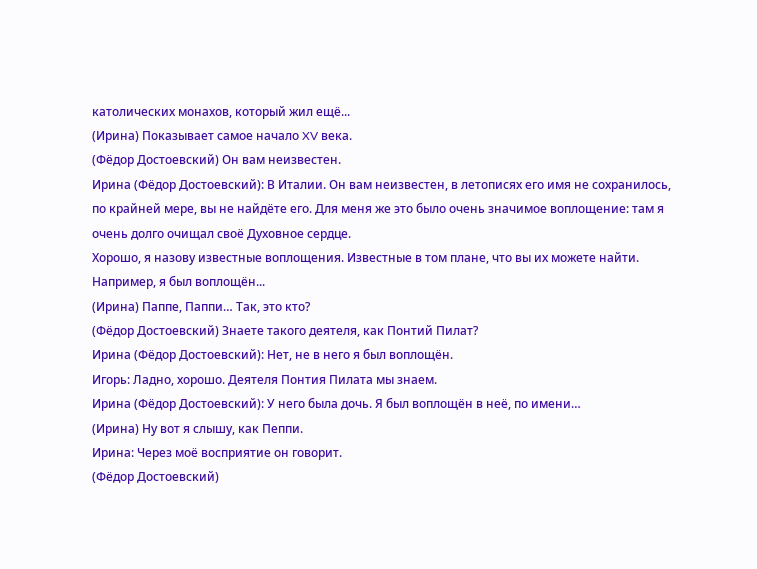католических монахов, который жил ещё...
(Ирина) Показывает самое начало XV века.
(Фёдор Достоевский) Он вам неизвестен.
Ирина (Фёдор Достоевский): В Италии. Он вам неизвестен, в летописях его имя не сохранилось, по крайней мере, вы не найдёте его. Для меня же это было очень значимое воплощение: там я очень долго очищал своё Духовное сердце.
Хорошо, я назову известные воплощения. Известные в том плане, что вы их можете найти. Например, я был воплощён...
(Ирина) Паппе, Паппи… Так, это кто?
(Фёдор Достоевский) Знаете такого деятеля, как Понтий Пилат?
Ирина (Фёдор Достоевский): Нет, не в него я был воплощён.
Игорь: Ладно, хорошо. Деятеля Понтия Пилата мы знаем.
Ирина (Фёдор Достоевский): У него была дочь. Я был воплощён в неё, по имени…
(Ирина) Ну вот я слышу, как Пеппи.
Ирина: Через моё восприятие он говорит.
(Фёдор Достоевский)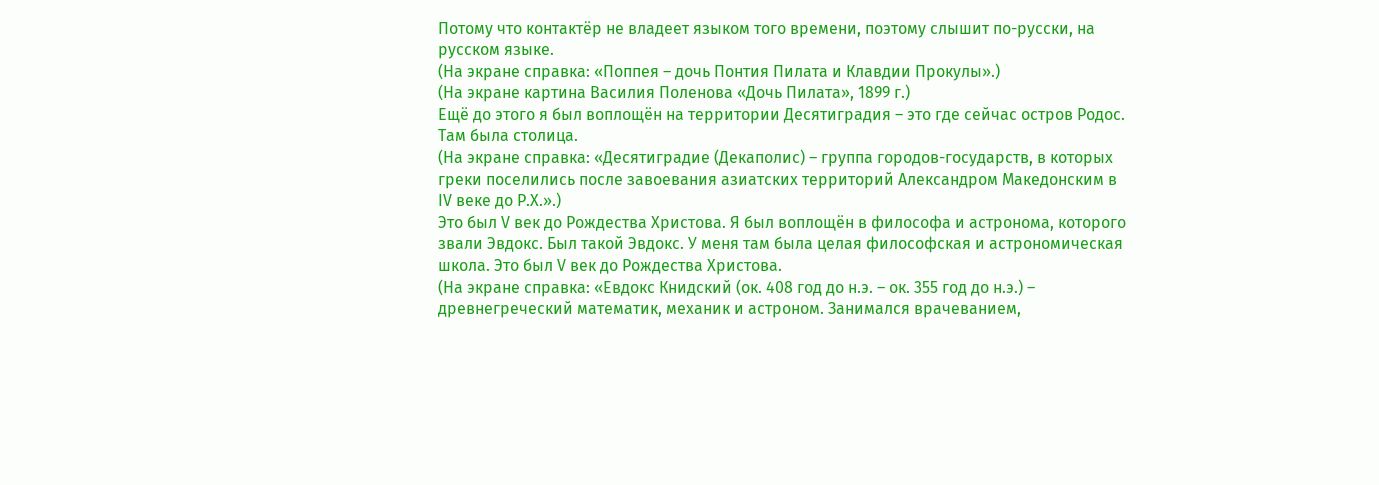Потому что контактёр не владеет языком того времени, поэтому слышит по-русски, на русском языке.
(На экране справка: «Поппея – дочь Понтия Пилата и Клавдии Прокулы».)
(На экране картина Василия Поленова «Дочь Пилата», 1899 г.)
Ещё до этого я был воплощён на территории Десятиградия – это где сейчас остров Родос. Там была столица.
(На экране справка: «Десятиградие (Декаполис) – группа городов-государств, в которых греки поселились после завоевания азиатских территорий Александром Македонским в IV веке до Р.Х.».)
Это был V век до Рождества Христова. Я был воплощён в философа и астронома, которого звали Эвдокс. Был такой Эвдокс. У меня там была целая философская и астрономическая школа. Это был V век до Рождества Христова.
(На экране справка: «Евдокс Книдский (ок. 408 год до н.э. – ок. 355 год до н.э.) – древнегреческий математик, механик и астроном. Занимался врачеванием,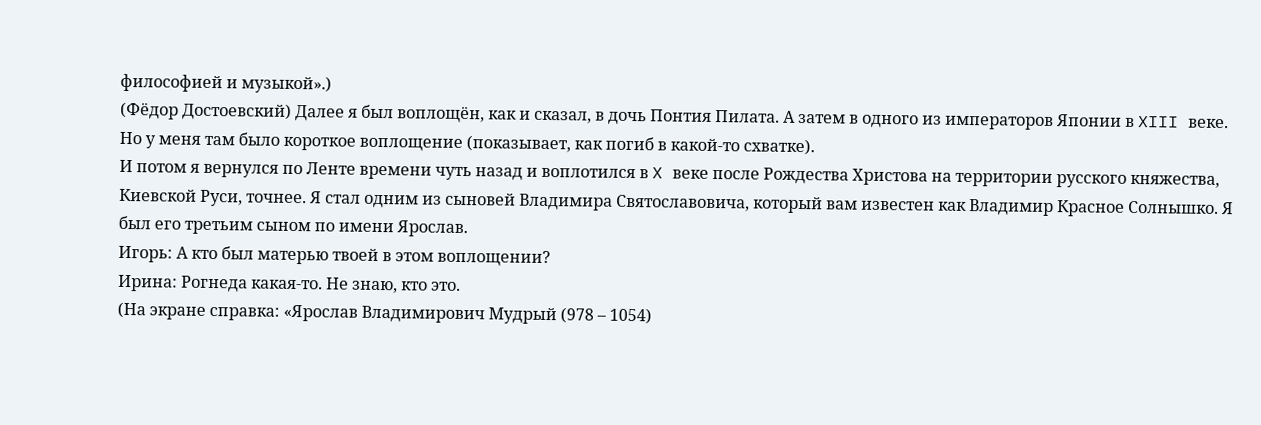философией и музыкой».)
(Фёдор Достоевский) Далее я был воплощён, как и сказал, в дочь Понтия Пилата. А затем в одного из императоров Японии в XIII веке. Но у меня там было короткое воплощение (показывает, как погиб в какой-то схватке).
И потом я вернулся по Ленте времени чуть назад и воплотился в X веке после Рождества Христова на территории русского княжества, Киевской Руси, точнее. Я стал одним из сыновей Владимира Святославовича, который вам известен как Владимир Красное Солнышко. Я был его третьим сыном по имени Ярослав.
Игорь: А кто был матерью твоей в этом воплощении?
Ирина: Рогнеда какая-то. Не знаю, кто это.
(На экране справка: «Ярослав Владимирович Мудрый (978 – 1054)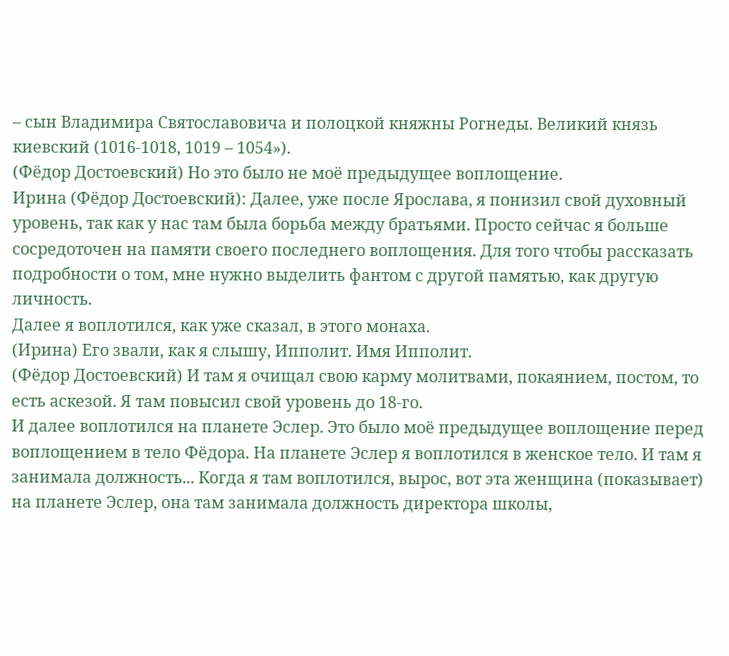– сын Владимира Святославовича и полоцкой княжны Рогнеды. Великий князь киевский (1016-1018, 1019 – 1054»).
(Фёдор Достоевский) Но это было не моё предыдущее воплощение.
Ирина (Фёдор Достоевский): Далее, уже после Ярослава, я понизил свой духовный уровень, так как у нас там была борьба между братьями. Просто сейчас я больше сосредоточен на памяти своего последнего воплощения. Для того чтобы рассказать подробности о том, мне нужно выделить фантом с другой памятью, как другую личность.
Далее я воплотился, как уже сказал, в этого монаха.
(Ирина) Его звали, как я слышу, Ипполит. Имя Ипполит.
(Фёдор Достоевский) И там я очищал свою карму молитвами, покаянием, постом, то есть аскезой. Я там повысил свой уровень до 18-го.
И далее воплотился на планете Эслер. Это было моё предыдущее воплощение перед воплощением в тело Фёдора. На планете Эслер я воплотился в женское тело. И там я занимала должность... Когда я там воплотился, вырос, вот эта женщина (показывает) на планете Эслер, она там занимала должность директора школы,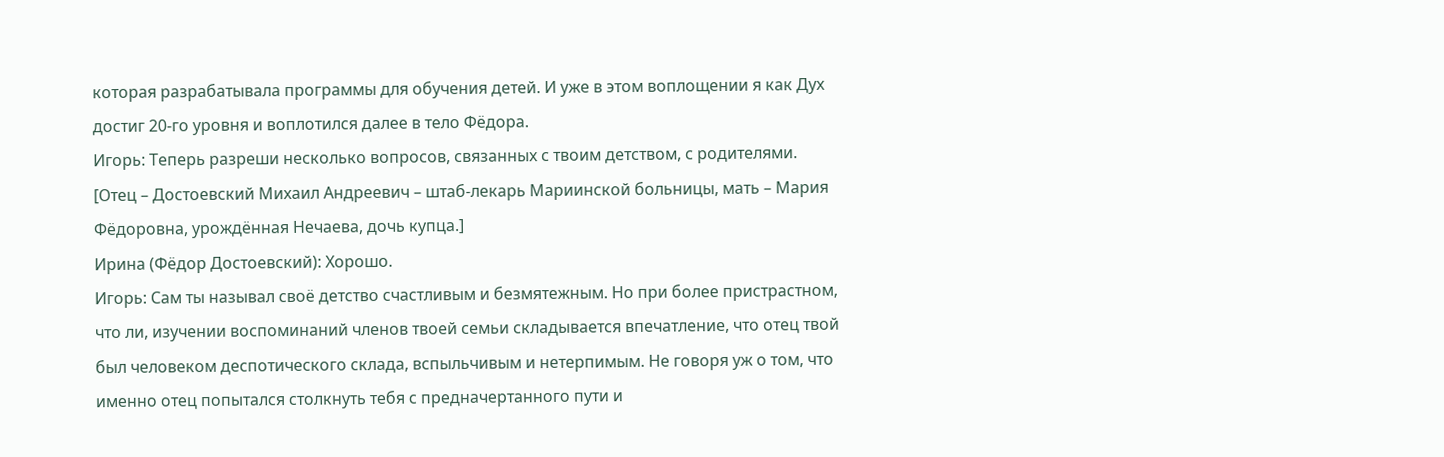которая разрабатывала программы для обучения детей. И уже в этом воплощении я как Дух достиг 20-го уровня и воплотился далее в тело Фёдора.
Игорь: Теперь разреши несколько вопросов, связанных с твоим детством, с родителями.
[Отец – Достоевский Михаил Андреевич – штаб-лекарь Мариинской больницы, мать – Мария Фёдоровна, урождённая Нечаева, дочь купца.]
Ирина (Фёдор Достоевский): Хорошо.
Игорь: Сам ты называл своё детство счастливым и безмятежным. Но при более пристрастном, что ли, изучении воспоминаний членов твоей семьи складывается впечатление, что отец твой был человеком деспотического склада, вспыльчивым и нетерпимым. Не говоря уж о том, что именно отец попытался столкнуть тебя с предначертанного пути и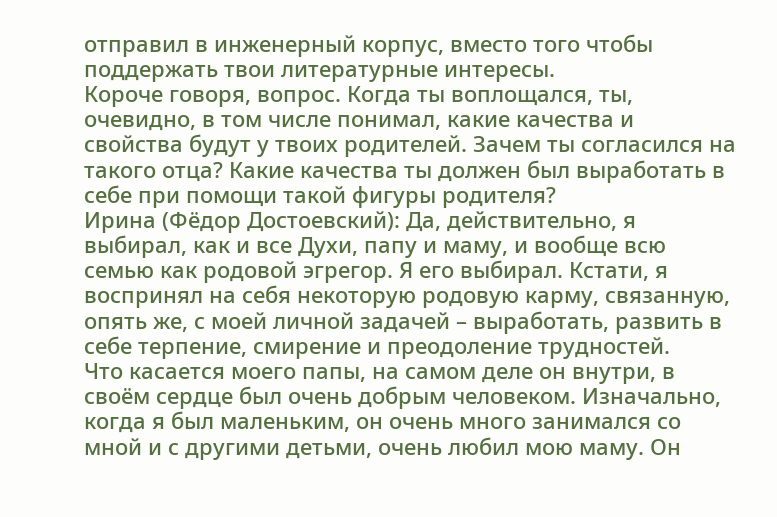отправил в инженерный корпус, вместо того чтобы поддержать твои литературные интересы.
Короче говоря, вопрос. Когда ты воплощался, ты, очевидно, в том числе понимал, какие качества и свойства будут у твоих родителей. Зачем ты согласился на такого отца? Какие качества ты должен был выработать в себе при помощи такой фигуры родителя?
Ирина (Фёдор Достоевский): Да, действительно, я выбирал, как и все Духи, папу и маму, и вообще всю семью как родовой эгрегор. Я его выбирал. Кстати, я воспринял на себя некоторую родовую карму, связанную, опять же, с моей личной задачей – выработать, развить в себе терпение, смирение и преодоление трудностей.
Что касается моего папы, на самом деле он внутри, в своём сердце был очень добрым человеком. Изначально, когда я был маленьким, он очень много занимался со мной и с другими детьми, очень любил мою маму. Он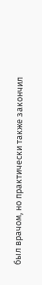был врачом, но практически также закончил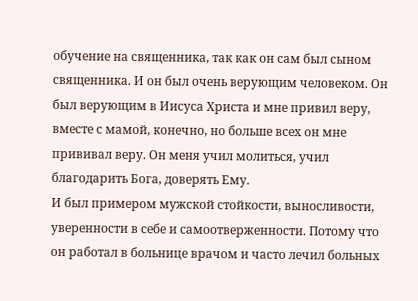обучение на священника, так как он сам был сыном священника. И он был очень верующим человеком. Он был верующим в Иисуса Христа и мне привил веру, вместе с мамой, конечно, но больше всех он мне прививал веру. Он меня учил молиться, учил благодарить Бога, доверять Ему.
И был примером мужской стойкости, выносливости, уверенности в себе и самоотверженности. Потому что он работал в больнице врачом и часто лечил больных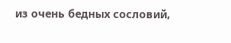из очень бедных сословий,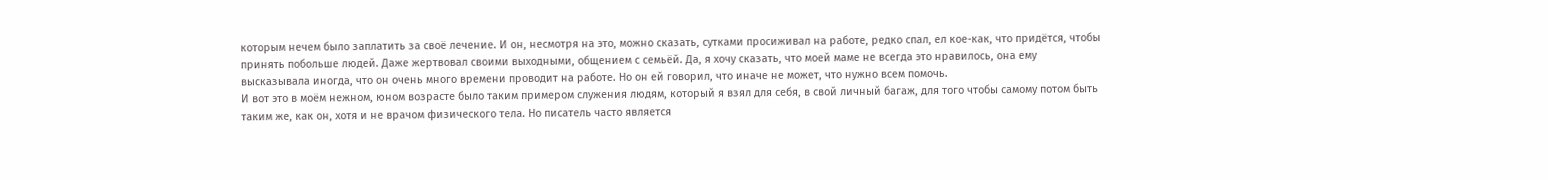которым нечем было заплатить за своё лечение. И он, несмотря на это, можно сказать, сутками просиживал на работе, редко спал, ел кое-как, что придётся, чтобы принять побольше людей. Даже жертвовал своими выходными, общением с семьёй. Да, я хочу сказать, что моей маме не всегда это нравилось, она ему высказывала иногда, что он очень много времени проводит на работе. Но он ей говорил, что иначе не может, что нужно всем помочь.
И вот это в моём нежном, юном возрасте было таким примером служения людям, который я взял для себя, в свой личный багаж, для того чтобы самому потом быть таким же, как он, хотя и не врачом физического тела. Но писатель часто является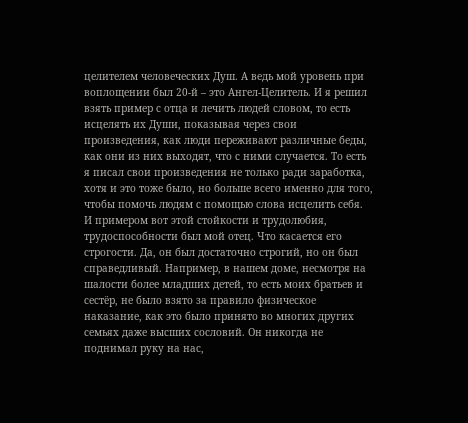целителем человеческих Душ. А ведь мой уровень при воплощении был 20-й – это Ангел-Целитель. И я решил взять пример с отца и лечить людей словом, то есть исцелять их Души, показывая через свои произведения, как люди переживают различные беды, как они из них выходят, что с ними случается. То есть я писал свои произведения не только ради заработка, хотя и это тоже было, но больше всего именно для того, чтобы помочь людям с помощью слова исцелить себя.
И примером вот этой стойкости и трудолюбия, трудоспособности был мой отец. Что касается его строгости. Да, он был достаточно строгий, но он был справедливый. Например, в нашем доме, несмотря на шалости более младших детей, то есть моих братьев и сестёр, не было взято за правило физическое наказание, как это было принято во многих других семьях даже высших сословий. Он никогда не поднимал руку на нас,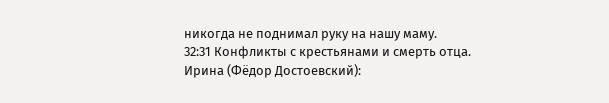никогда не поднимал руку на нашу маму.
32:31 Конфликты с крестьянами и смерть отца.
Ирина (Фёдор Достоевский):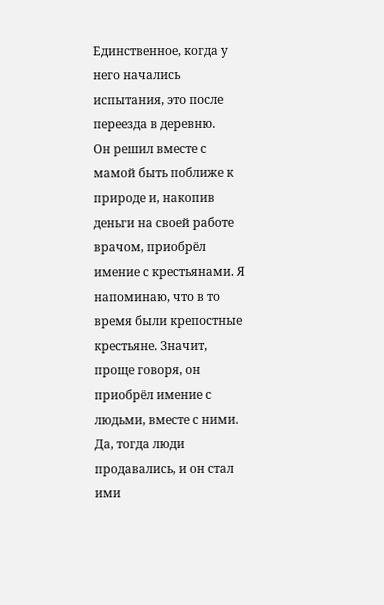Единственное, когда у него начались испытания, это после переезда в деревню.
Он решил вместе с мамой быть поближе к природе и, накопив деньги на своей работе врачом, приобрёл имение с крестьянами. Я напоминаю, что в то время были крепостные крестьяне. Значит, проще говоря, он приобрёл имение с людьми, вместе с ними. Да, тогда люди продавались, и он стал ими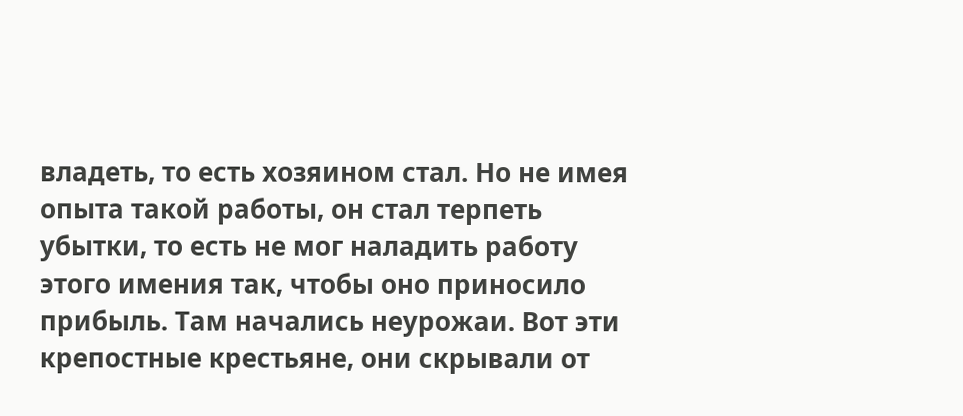владеть, то есть хозяином стал. Но не имея опыта такой работы, он стал терпеть убытки, то есть не мог наладить работу этого имения так, чтобы оно приносило прибыль. Там начались неурожаи. Вот эти крепостные крестьяне, они скрывали от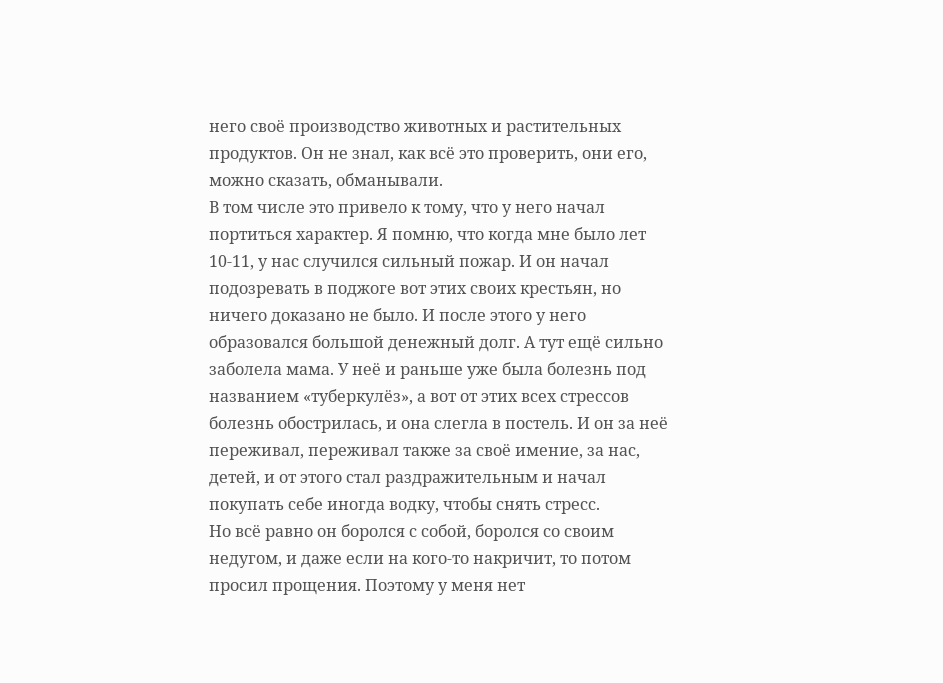него своё производство животных и растительных продуктов. Он не знал, как всё это проверить, они его, можно сказать, обманывали.
В том числе это привело к тому, что у него начал портиться характер. Я помню, что когда мне было лет 10-11, у нас случился сильный пожар. И он начал подозревать в поджоге вот этих своих крестьян, но ничего доказано не было. И после этого у него образовался большой денежный долг. А тут ещё сильно заболела мама. У неё и раньше уже была болезнь под названием «туберкулёз», а вот от этих всех стрессов болезнь обострилась, и она слегла в постель. И он за неё переживал, переживал также за своё имение, за нас, детей, и от этого стал раздражительным и начал покупать себе иногда водку, чтобы снять стресс.
Но всё равно он боролся с собой, боролся со своим недугом, и даже если на кого-то накричит, то потом просил прощения. Поэтому у меня нет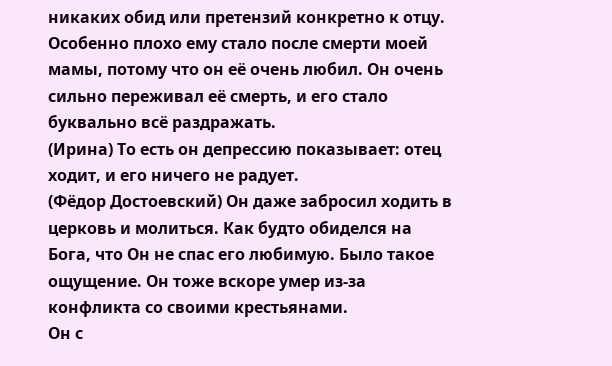никаких обид или претензий конкретно к отцу. Особенно плохо ему стало после смерти моей мамы, потому что он её очень любил. Он очень сильно переживал её смерть, и его стало буквально всё раздражать.
(Ирина) То есть он депрессию показывает: отец ходит, и его ничего не радует.
(Фёдор Достоевский) Он даже забросил ходить в церковь и молиться. Как будто обиделся на Бога, что Он не спас его любимую. Было такое ощущение. Он тоже вскоре умер из-за конфликта со своими крестьянами.
Он с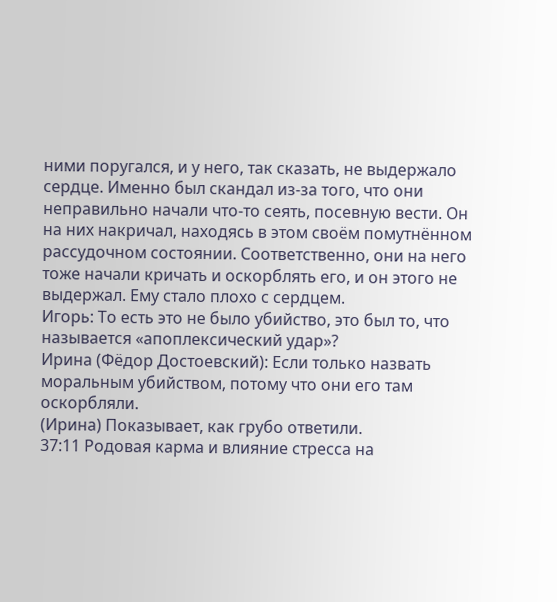ними поругался, и у него, так сказать, не выдержало сердце. Именно был скандал из-за того, что они неправильно начали что-то сеять, посевную вести. Он на них накричал, находясь в этом своём помутнённом рассудочном состоянии. Соответственно, они на него тоже начали кричать и оскорблять его, и он этого не выдержал. Ему стало плохо с сердцем.
Игорь: То есть это не было убийство, это был то, что называется «апоплексический удар»?
Ирина (Фёдор Достоевский): Если только назвать моральным убийством, потому что они его там оскорбляли.
(Ирина) Показывает, как грубо ответили.
37:11 Родовая карма и влияние стресса на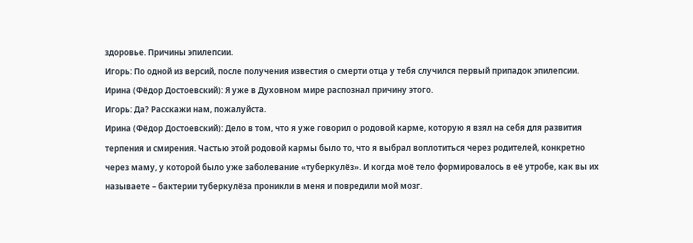здоровье. Причины эпилепсии.
Игорь: По одной из версий, после получения известия о смерти отца у тебя случился первый припадок эпилепсии.
Ирина (Фёдор Достоевский): Я уже в Духовном мире распознал причину этого.
Игорь: Да? Расскажи нам, пожалуйста.
Ирина (Фёдор Достоевский): Дело в том, что я уже говорил о родовой карме, которую я взял на себя для развития терпения и смирения. Частью этой родовой кармы было то, что я выбрал воплотиться через родителей, конкретно через маму, у которой было уже заболевание «туберкулёз». И когда моё тело формировалось в её утробе, как вы их называете – бактерии туберкулёза проникли в меня и повредили мой мозг.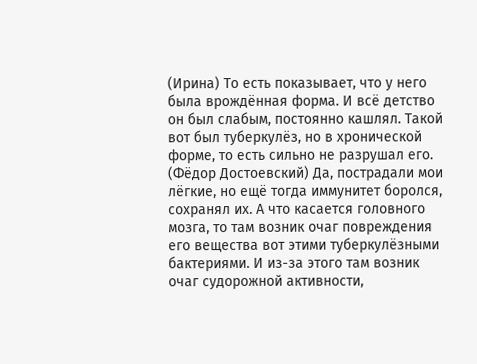(Ирина) То есть показывает, что у него была врождённая форма. И всё детство он был слабым, постоянно кашлял. Такой вот был туберкулёз, но в хронической форме, то есть сильно не разрушал его.
(Фёдор Достоевский) Да, пострадали мои лёгкие, но ещё тогда иммунитет боролся, сохранял их. А что касается головного мозга, то там возник очаг повреждения его вещества вот этими туберкулёзными бактериями. И из-за этого там возник очаг судорожной активности,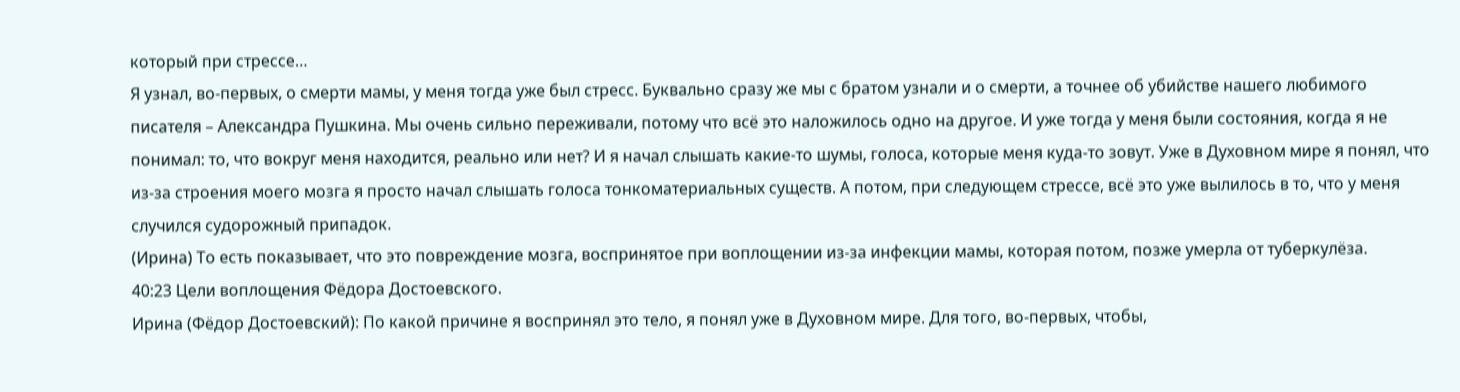который при стрессе…
Я узнал, во-первых, о смерти мамы, у меня тогда уже был стресс. Буквально сразу же мы с братом узнали и о смерти, а точнее об убийстве нашего любимого писателя – Александра Пушкина. Мы очень сильно переживали, потому что всё это наложилось одно на другое. И уже тогда у меня были состояния, когда я не понимал: то, что вокруг меня находится, реально или нет? И я начал слышать какие-то шумы, голоса, которые меня куда-то зовут. Уже в Духовном мире я понял, что из-за строения моего мозга я просто начал слышать голоса тонкоматериальных существ. А потом, при следующем стрессе, всё это уже вылилось в то, что у меня случился судорожный припадок.
(Ирина) То есть показывает, что это повреждение мозга, воспринятое при воплощении из-за инфекции мамы, которая потом, позже умерла от туберкулёза.
40:23 Цели воплощения Фёдора Достоевского.
Ирина (Фёдор Достоевский): По какой причине я воспринял это тело, я понял уже в Духовном мире. Для того, во-первых, чтобы,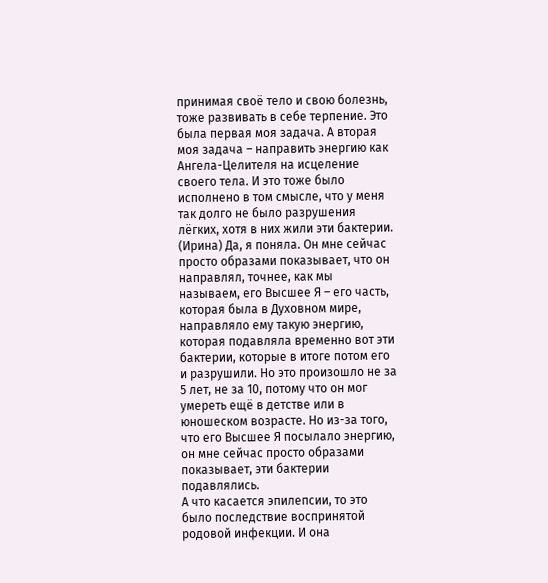принимая своё тело и свою болезнь, тоже развивать в себе терпение. Это была первая моя задача. А вторая моя задача – направить энергию как Ангела-Целителя на исцеление своего тела. И это тоже было исполнено в том смысле, что у меня так долго не было разрушения лёгких, хотя в них жили эти бактерии.
(Ирина) Да, я поняла. Он мне сейчас просто образами показывает, что он направлял, точнее, как мы называем, его Высшее Я – его часть, которая была в Духовном мире, направляло ему такую энергию, которая подавляла временно вот эти бактерии, которые в итоге потом его и разрушили. Но это произошло не за 5 лет, не за 10, потому что он мог умереть ещё в детстве или в юношеском возрасте. Но из-за того, что его Высшее Я посылало энергию, он мне сейчас просто образами показывает, эти бактерии подавлялись.
А что касается эпилепсии, то это было последствие воспринятой родовой инфекции. И она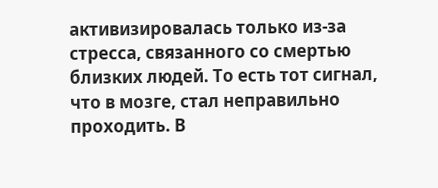активизировалась только из-за стресса, связанного со смертью близких людей. То есть тот сигнал, что в мозге, стал неправильно проходить. В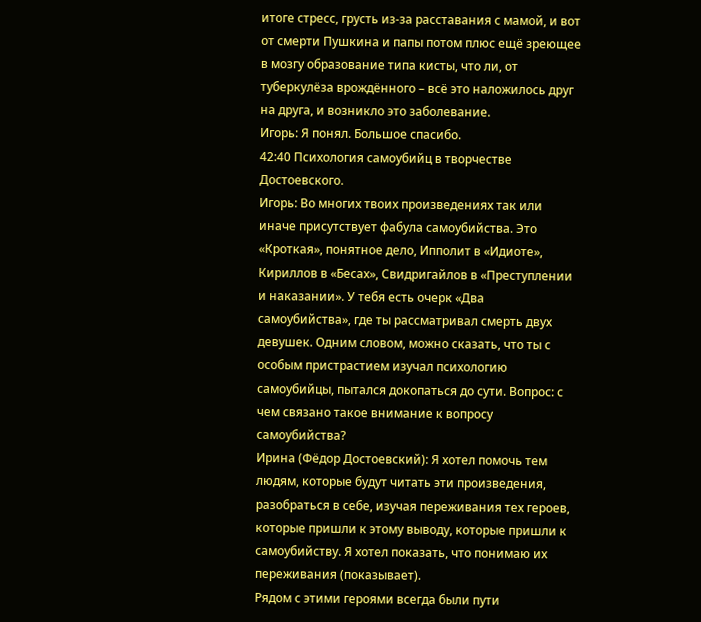итоге стресс, грусть из-за расставания с мамой, и вот от смерти Пушкина и папы потом плюс ещё зреющее в мозгу образование типа кисты, что ли, от туберкулёза врождённого – всё это наложилось друг на друга, и возникло это заболевание.
Игорь: Я понял. Большое спасибо.
42:40 Психология самоубийц в творчестве Достоевского.
Игорь: Во многих твоих произведениях так или иначе присутствует фабула самоубийства. Это «Кроткая», понятное дело, Ипполит в «Идиоте», Кириллов в «Бесах», Свидригайлов в «Преступлении и наказании». У тебя есть очерк «Два самоубийства», где ты рассматривал смерть двух девушек. Одним словом, можно сказать, что ты с особым пристрастием изучал психологию самоубийцы, пытался докопаться до сути. Вопрос: с чем связано такое внимание к вопросу самоубийства?
Ирина (Фёдор Достоевский): Я хотел помочь тем людям, которые будут читать эти произведения, разобраться в себе, изучая переживания тех героев, которые пришли к этому выводу, которые пришли к самоубийству. Я хотел показать, что понимаю их переживания (показывает).
Рядом с этими героями всегда были пути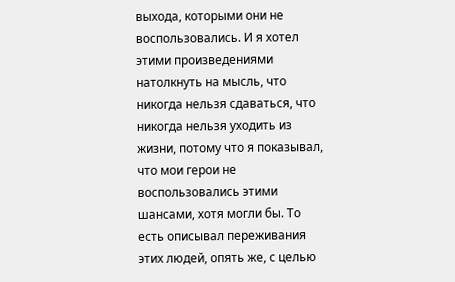выхода, которыми они не воспользовались. И я хотел этими произведениями натолкнуть на мысль, что никогда нельзя сдаваться, что никогда нельзя уходить из жизни, потому что я показывал, что мои герои не воспользовались этими шансами, хотя могли бы. То есть описывал переживания этих людей, опять же, с целью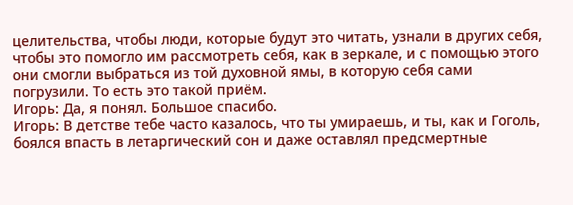целительства, чтобы люди, которые будут это читать, узнали в других себя, чтобы это помогло им рассмотреть себя, как в зеркале, и с помощью этого они смогли выбраться из той духовной ямы, в которую себя сами погрузили. То есть это такой приём.
Игорь: Да, я понял. Большое спасибо.
Игорь: В детстве тебе часто казалось, что ты умираешь, и ты, как и Гоголь, боялся впасть в летаргический сон и даже оставлял предсмертные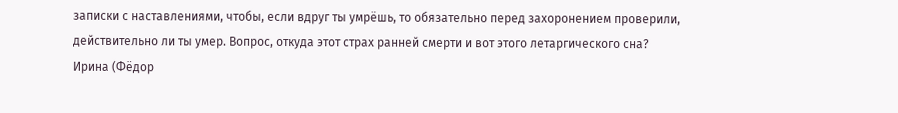записки с наставлениями, чтобы, если вдруг ты умрёшь, то обязательно перед захоронением проверили, действительно ли ты умер. Вопрос, откуда этот страх ранней смерти и вот этого летаргического сна?
Ирина (Фёдор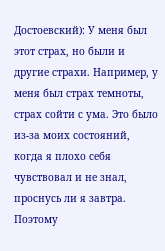Достоевский): У меня был этот страх, но были и другие страхи. Например, у меня был страх темноты, страх сойти с ума. Это было из-за моих состояний, когда я плохо себя чувствовал и не знал, проснусь ли я завтра. Поэтому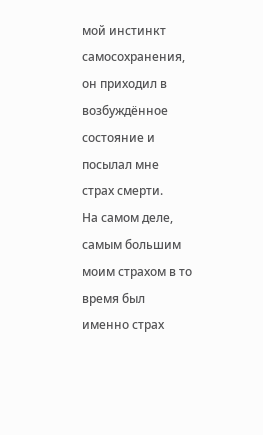мой инстинкт самосохранения, он приходил в возбуждённое состояние и посылал мне страх смерти.
На самом деле, самым большим моим страхом в то время был именно страх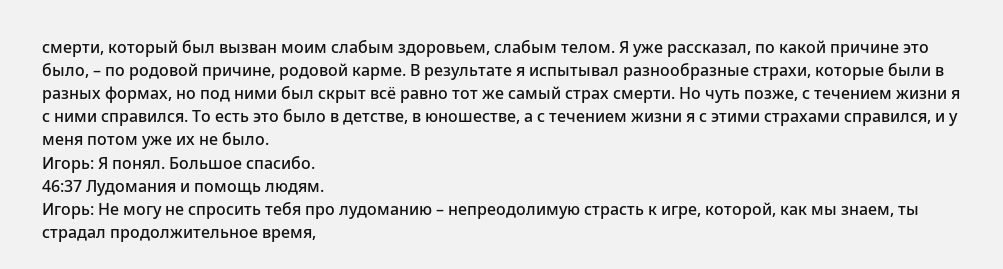смерти, который был вызван моим слабым здоровьем, слабым телом. Я уже рассказал, по какой причине это было, – по родовой причине, родовой карме. В результате я испытывал разнообразные страхи, которые были в разных формах, но под ними был скрыт всё равно тот же самый страх смерти. Но чуть позже, с течением жизни я с ними справился. То есть это было в детстве, в юношестве, а с течением жизни я с этими страхами справился, и у меня потом уже их не было.
Игорь: Я понял. Большое спасибо.
46:37 Лудомания и помощь людям.
Игорь: Не могу не спросить тебя про лудоманию – непреодолимую страсть к игре, которой, как мы знаем, ты страдал продолжительное время,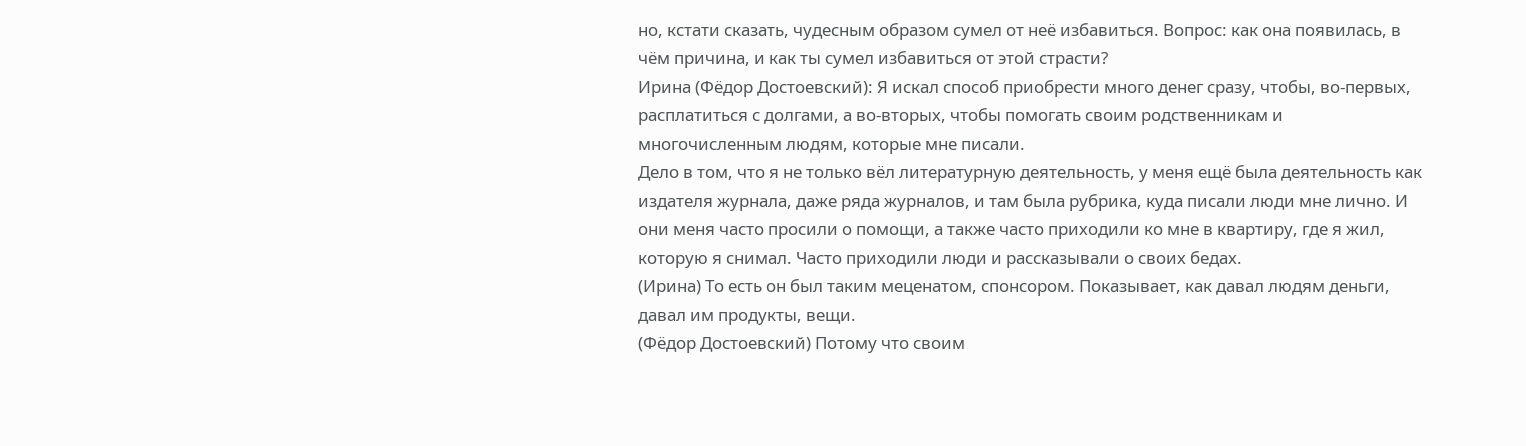но, кстати сказать, чудесным образом сумел от неё избавиться. Вопрос: как она появилась, в чём причина, и как ты сумел избавиться от этой страсти?
Ирина (Фёдор Достоевский): Я искал способ приобрести много денег сразу, чтобы, во-первых, расплатиться с долгами, а во-вторых, чтобы помогать своим родственникам и многочисленным людям, которые мне писали.
Дело в том, что я не только вёл литературную деятельность, у меня ещё была деятельность как издателя журнала, даже ряда журналов, и там была рубрика, куда писали люди мне лично. И они меня часто просили о помощи, а также часто приходили ко мне в квартиру, где я жил, которую я снимал. Часто приходили люди и рассказывали о своих бедах.
(Ирина) То есть он был таким меценатом, спонсором. Показывает, как давал людям деньги, давал им продукты, вещи.
(Фёдор Достоевский) Потому что своим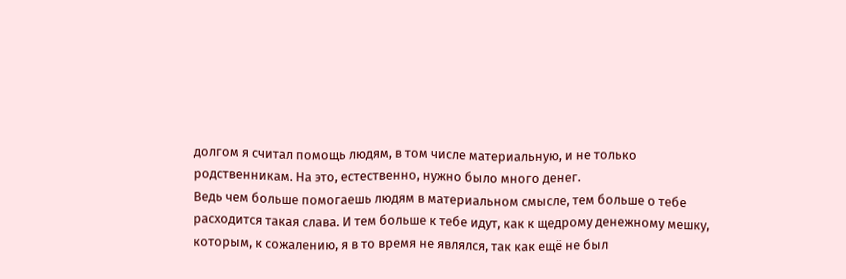долгом я считал помощь людям, в том числе материальную, и не только родственникам. На это, естественно, нужно было много денег.
Ведь чем больше помогаешь людям в материальном смысле, тем больше о тебе расходится такая слава. И тем больше к тебе идут, как к щедрому денежному мешку, которым, к сожалению, я в то время не являлся, так как ещё не был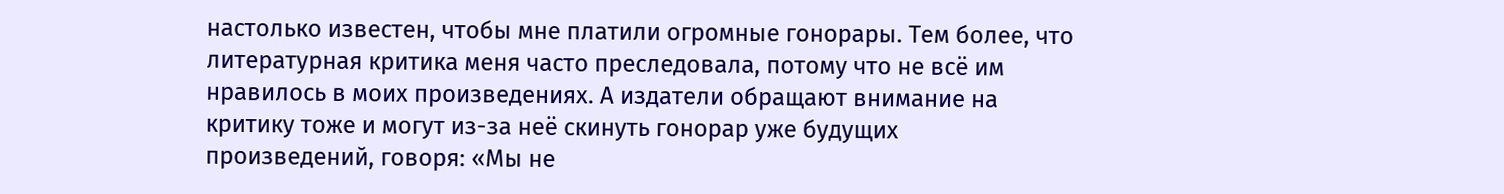настолько известен, чтобы мне платили огромные гонорары. Тем более, что литературная критика меня часто преследовала, потому что не всё им нравилось в моих произведениях. А издатели обращают внимание на критику тоже и могут из-за неё скинуть гонорар уже будущих произведений, говоря: «Мы не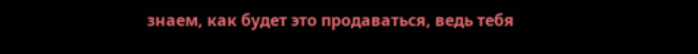знаем, как будет это продаваться, ведь тебя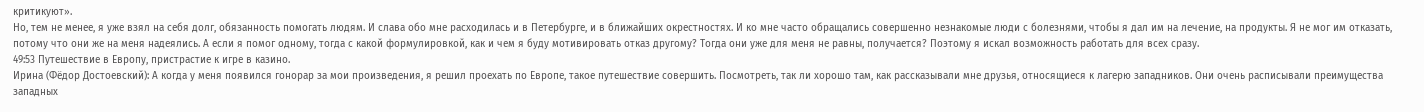критикуют».
Но, тем не менее, я уже взял на себя долг, обязанность помогать людям. И слава обо мне расходилась и в Петербурге, и в ближайших окрестностях. И ко мне часто обращались совершенно незнакомые люди с болезнями, чтобы я дал им на лечение, на продукты. Я не мог им отказать, потому что они же на меня надеялись. А если я помог одному, тогда с какой формулировкой, как и чем я буду мотивировать отказ другому? Тогда они уже для меня не равны, получается? Поэтому я искал возможность работать для всех сразу.
49:53 Путешествие в Европу, пристрастие к игре в казино.
Ирина (Фёдор Достоевский): А когда у меня появился гонорар за мои произведения, я решил проехать по Европе, такое путешествие совершить. Посмотреть, так ли хорошо там, как рассказывали мне друзья, относящиеся к лагерю западников. Они очень расписывали преимущества западных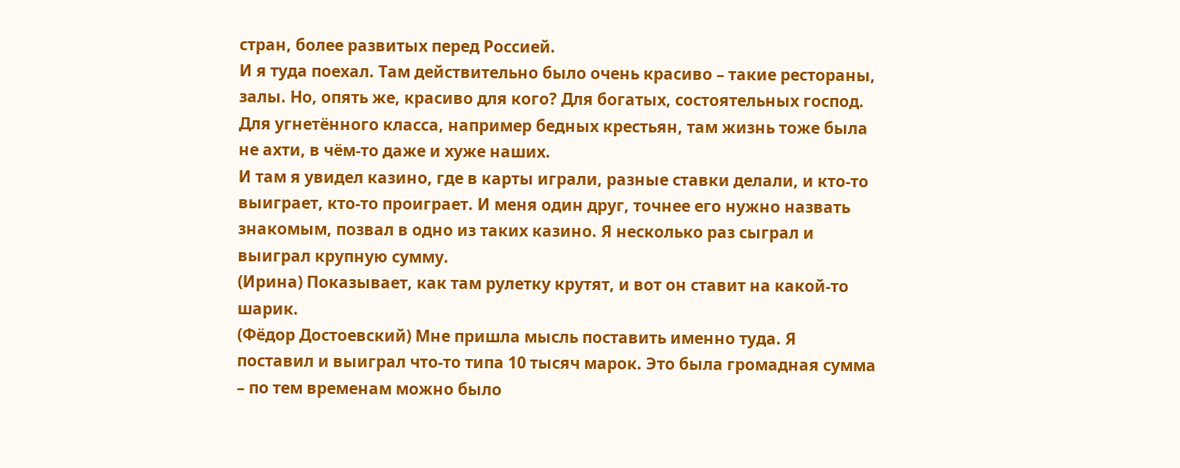стран, более развитых перед Россией.
И я туда поехал. Там действительно было очень красиво – такие рестораны, залы. Но, опять же, красиво для кого? Для богатых, состоятельных господ. Для угнетённого класса, например бедных крестьян, там жизнь тоже была не ахти, в чём-то даже и хуже наших.
И там я увидел казино, где в карты играли, разные ставки делали, и кто-то выиграет, кто-то проиграет. И меня один друг, точнее его нужно назвать знакомым, позвал в одно из таких казино. Я несколько раз сыграл и выиграл крупную сумму.
(Ирина) Показывает, как там рулетку крутят, и вот он ставит на какой-то шарик.
(Фёдор Достоевский) Мне пришла мысль поставить именно туда. Я поставил и выиграл что-то типа 10 тысяч марок. Это была громадная сумма – по тем временам можно было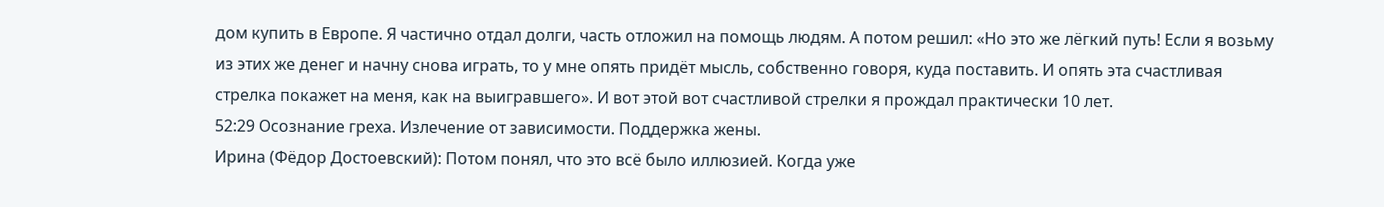дом купить в Европе. Я частично отдал долги, часть отложил на помощь людям. А потом решил: «Но это же лёгкий путь! Если я возьму из этих же денег и начну снова играть, то у мне опять придёт мысль, собственно говоря, куда поставить. И опять эта счастливая стрелка покажет на меня, как на выигравшего». И вот этой вот счастливой стрелки я прождал практически 10 лет.
52:29 Осознание греха. Излечение от зависимости. Поддержка жены.
Ирина (Фёдор Достоевский): Потом понял, что это всё было иллюзией. Когда уже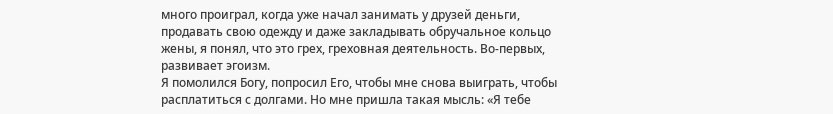много проиграл, когда уже начал занимать у друзей деньги, продавать свою одежду и даже закладывать обручальное кольцо жены, я понял, что это грех, греховная деятельность. Во-первых, развивает эгоизм.
Я помолился Богу, попросил Его, чтобы мне снова выиграть, чтобы расплатиться с долгами. Но мне пришла такая мысль: «Я тебе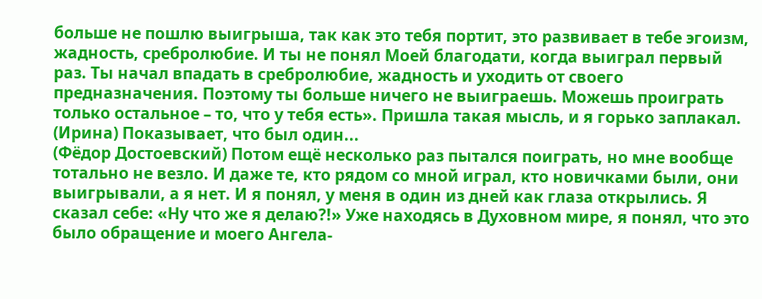больше не пошлю выигрыша, так как это тебя портит, это развивает в тебе эгоизм, жадность, сребролюбие. И ты не понял Моей благодати, когда выиграл первый раз. Ты начал впадать в сребролюбие, жадность и уходить от своего предназначения. Поэтому ты больше ничего не выиграешь. Можешь проиграть только остальное – то, что у тебя есть». Пришла такая мысль, и я горько заплакал.
(Ирина) Показывает, что был один...
(Фёдор Достоевский) Потом ещё несколько раз пытался поиграть, но мне вообще тотально не везло. И даже те, кто рядом со мной играл, кто новичками были, они выигрывали, а я нет. И я понял, у меня в один из дней как глаза открылись. Я сказал себе: «Ну что же я делаю?!» Уже находясь в Духовном мире, я понял, что это было обращение и моего Ангела-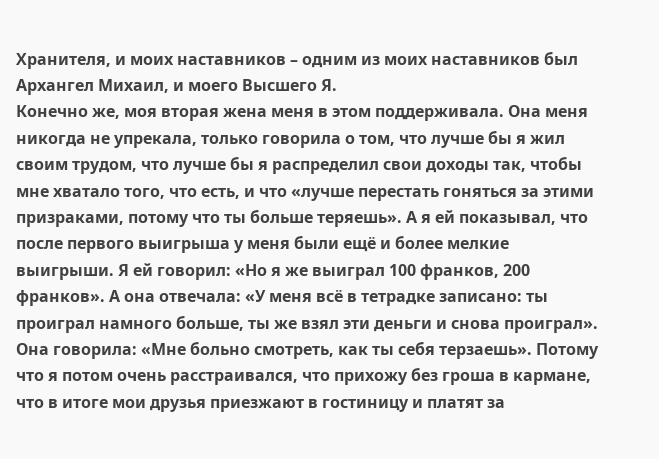Хранителя, и моих наставников – одним из моих наставников был Архангел Михаил, и моего Высшего Я.
Конечно же, моя вторая жена меня в этом поддерживала. Она меня никогда не упрекала, только говорила о том, что лучше бы я жил своим трудом, что лучше бы я распределил свои доходы так, чтобы мне хватало того, что есть, и что «лучше перестать гоняться за этими призраками, потому что ты больше теряешь». А я ей показывал, что после первого выигрыша у меня были ещё и более мелкие выигрыши. Я ей говорил: «Но я же выиграл 100 франков, 200 франков». А она отвечала: «У меня всё в тетрадке записано: ты проиграл намного больше, ты же взял эти деньги и снова проиграл».
Она говорила: «Мне больно смотреть, как ты себя терзаешь». Потому что я потом очень расстраивался, что прихожу без гроша в кармане, что в итоге мои друзья приезжают в гостиницу и платят за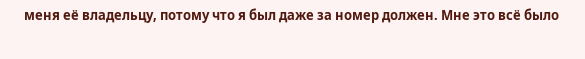меня её владельцу, потому что я был даже за номер должен. Мне это всё было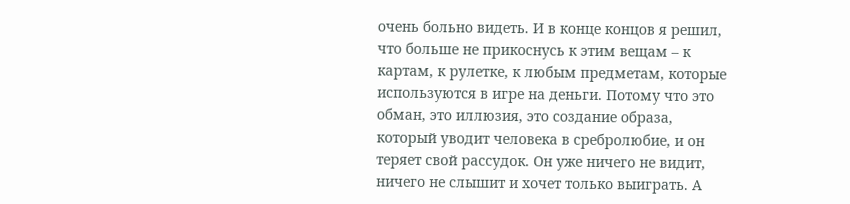очень больно видеть. И в конце концов я решил, что больше не прикоснусь к этим вещам – к картам, к рулетке, к любым предметам, которые используются в игре на деньги. Потому что это обман, это иллюзия, это создание образа, который уводит человека в сребролюбие, и он теряет свой рассудок. Он уже ничего не видит, ничего не слышит и хочет только выиграть. А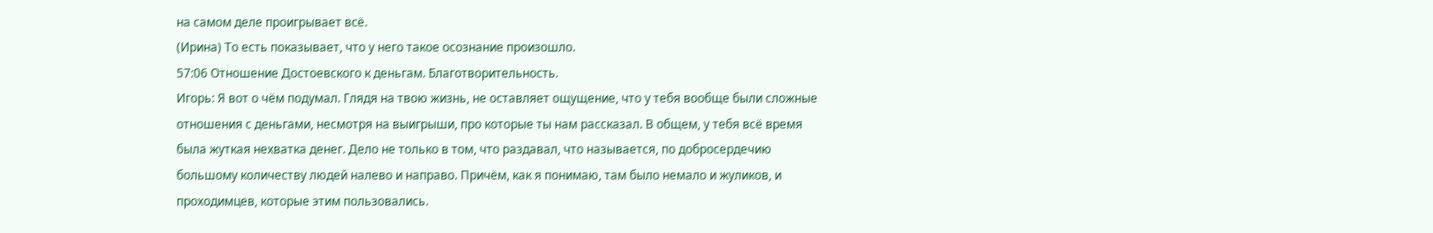на самом деле проигрывает всё.
(Ирина) То есть показывает, что у него такое осознание произошло.
57:06 Отношение Достоевского к деньгам. Благотворительность.
Игорь: Я вот о чём подумал. Глядя на твою жизнь, не оставляет ощущение, что у тебя вообще были сложные отношения с деньгами, несмотря на выигрыши, про которые ты нам рассказал. В общем, у тебя всё время была жуткая нехватка денег. Дело не только в том, что раздавал, что называется, по добросердечию большому количеству людей налево и направо. Причём, как я понимаю, там было немало и жуликов, и проходимцев, которые этим пользовались.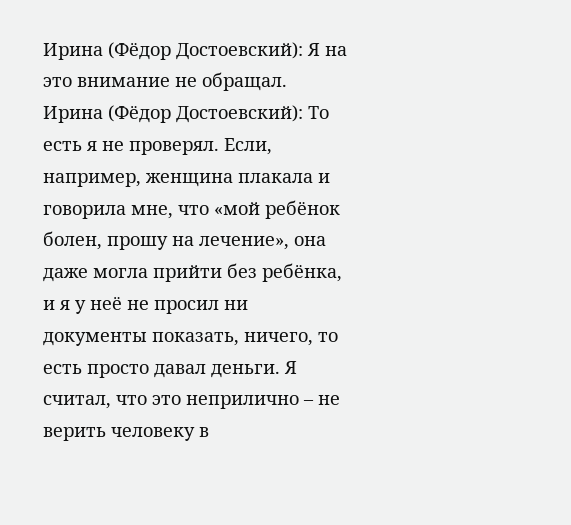Ирина (Фёдор Достоевский): Я на это внимание не обращал.
Ирина (Фёдор Достоевский): То есть я не проверял. Если, например, женщина плакала и говорила мне, что «мой ребёнок болен, прошу на лечение», она даже могла прийти без ребёнка, и я у неё не просил ни документы показать, ничего, то есть просто давал деньги. Я считал, что это неприлично – не верить человеку в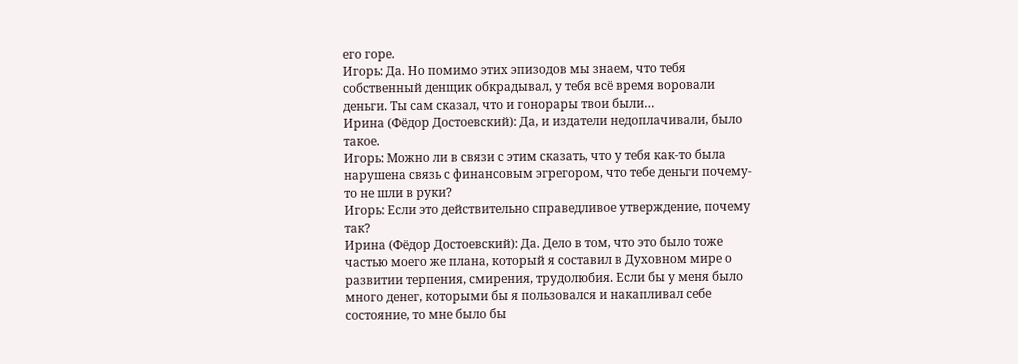его горе.
Игорь: Да. Но помимо этих эпизодов мы знаем, что тебя собственный денщик обкрадывал, у тебя всё время воровали деньги. Ты сам сказал, что и гонорары твои были…
Ирина (Фёдор Достоевский): Да, и издатели недоплачивали, было такое.
Игорь: Можно ли в связи с этим сказать, что у тебя как-то была нарушена связь с финансовым эгрегором, что тебе деньги почему-то не шли в руки?
Игорь: Если это действительно справедливое утверждение, почему так?
Ирина (Фёдор Достоевский): Да. Дело в том, что это было тоже частью моего же плана, который я составил в Духовном мире о развитии терпения, смирения, трудолюбия. Если бы у меня было много денег, которыми бы я пользовался и накапливал себе состояние, то мне было бы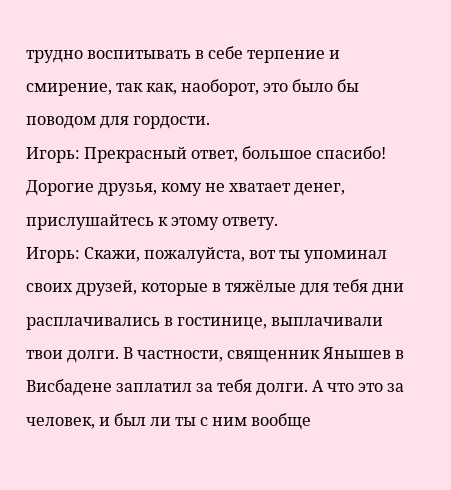трудно воспитывать в себе терпение и смирение, так как, наоборот, это было бы поводом для гордости.
Игорь: Прекрасный ответ, большое спасибо! Дорогие друзья, кому не хватает денег, прислушайтесь к этому ответу.
Игорь: Скажи, пожалуйста, вот ты упоминал своих друзей, которые в тяжёлые для тебя дни расплачивались в гостинице, выплачивали твои долги. В частности, священник Янышев в Висбадене заплатил за тебя долги. А что это за человек, и был ли ты с ним вообще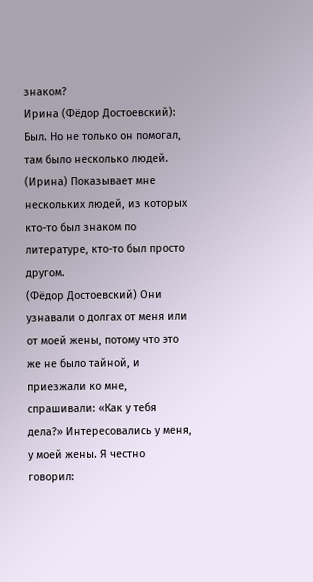знаком?
Ирина (Фёдор Достоевский): Был. Но не только он помогал, там было несколько людей.
(Ирина) Показывает мне нескольких людей, из которых кто-то был знаком по литературе, кто-то был просто другом.
(Фёдор Достоевский) Они узнавали о долгах от меня или от моей жены, потому что это же не было тайной, и приезжали ко мне, спрашивали: «Как у тебя дела?» Интересовались у меня, у моей жены. Я честно говорил: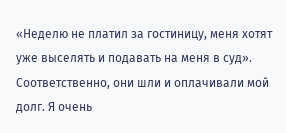«Неделю не платил за гостиницу, меня хотят уже выселять и подавать на меня в суд». Соответственно, они шли и оплачивали мой долг. Я очень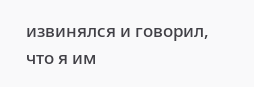извинялся и говорил, что я им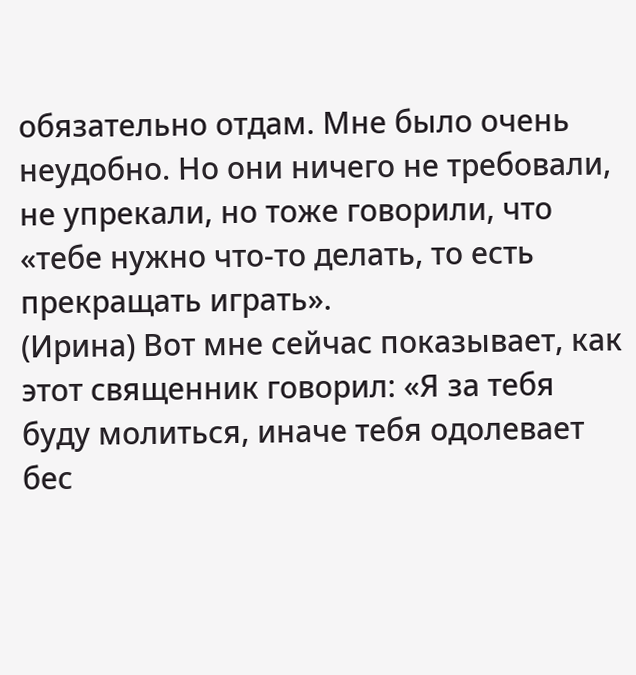обязательно отдам. Мне было очень неудобно. Но они ничего не требовали, не упрекали, но тоже говорили, что «тебе нужно что-то делать, то есть прекращать играть».
(Ирина) Вот мне сейчас показывает, как этот священник говорил: «Я за тебя буду молиться, иначе тебя одолевает бес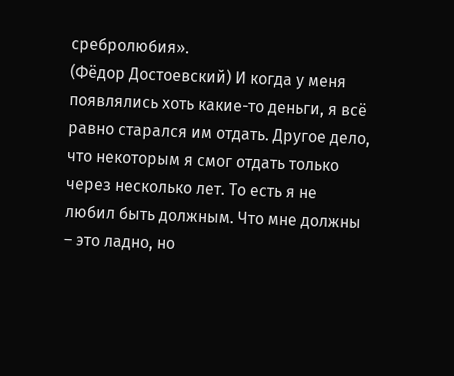сребролюбия».
(Фёдор Достоевский) И когда у меня появлялись хоть какие-то деньги, я всё равно старался им отдать. Другое дело, что некоторым я смог отдать только через несколько лет. То есть я не любил быть должным. Что мне должны – это ладно, но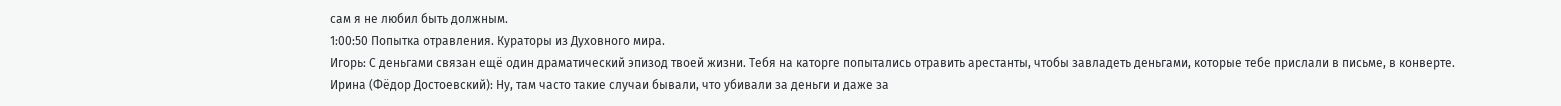сам я не любил быть должным.
1:00:50 Попытка отравления. Кураторы из Духовного мира.
Игорь: С деньгами связан ещё один драматический эпизод твоей жизни. Тебя на каторге попытались отравить арестанты, чтобы завладеть деньгами, которые тебе прислали в письме, в конверте.
Ирина (Фёдор Достоевский): Ну, там часто такие случаи бывали, что убивали за деньги и даже за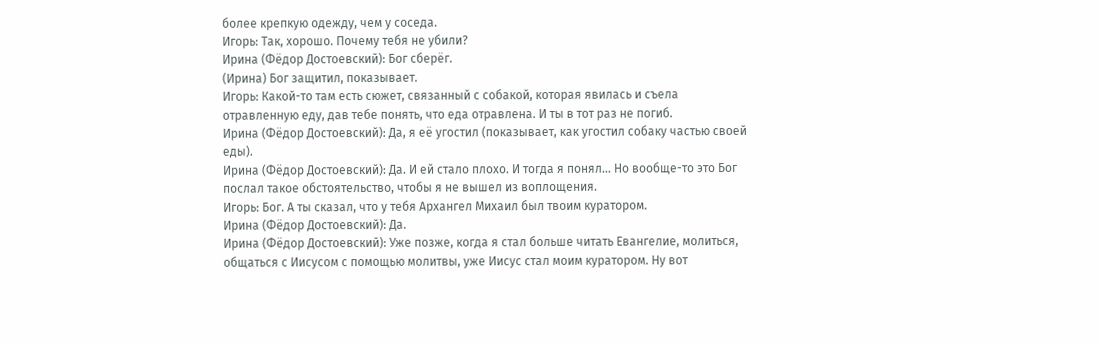более крепкую одежду, чем у соседа.
Игорь: Так, хорошо. Почему тебя не убили?
Ирина (Фёдор Достоевский): Бог сберёг.
(Ирина) Бог защитил, показывает.
Игорь: Какой-то там есть сюжет, связанный с собакой, которая явилась и съела отравленную еду, дав тебе понять, что еда отравлена. И ты в тот раз не погиб.
Ирина (Фёдор Достоевский): Да, я её угостил (показывает, как угостил собаку частью своей еды).
Ирина (Фёдор Достоевский): Да. И ей стало плохо. И тогда я понял... Но вообще-то это Бог послал такое обстоятельство, чтобы я не вышел из воплощения.
Игорь: Бог. А ты сказал, что у тебя Архангел Михаил был твоим куратором.
Ирина (Фёдор Достоевский): Да.
Ирина (Фёдор Достоевский): Уже позже, когда я стал больше читать Евангелие, молиться, общаться с Иисусом с помощью молитвы, уже Иисус стал моим куратором. Ну вот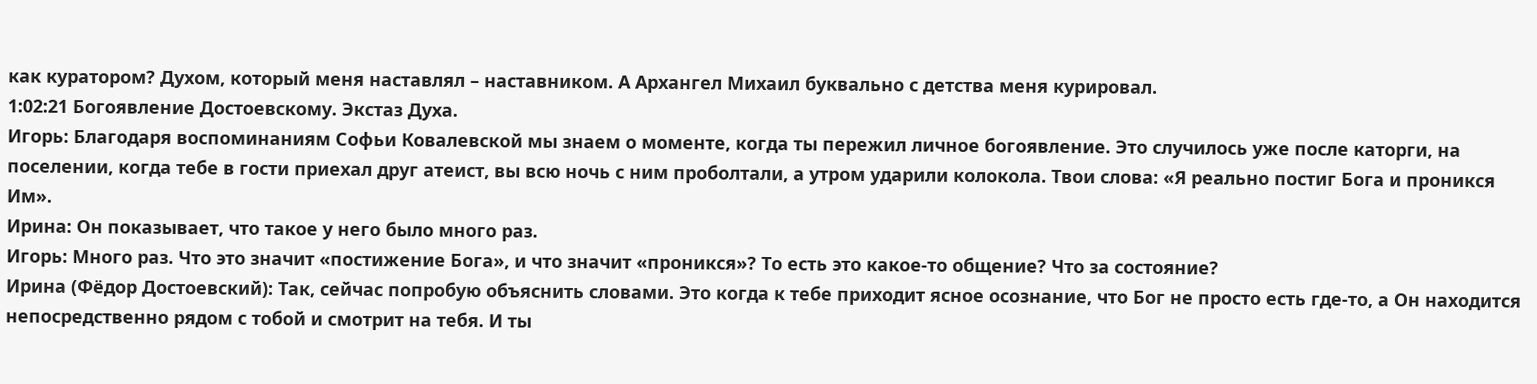как куратором? Духом, который меня наставлял – наставником. А Архангел Михаил буквально с детства меня курировал.
1:02:21 Богоявление Достоевскому. Экстаз Духа.
Игорь: Благодаря воспоминаниям Софьи Ковалевской мы знаем о моменте, когда ты пережил личное богоявление. Это случилось уже после каторги, на поселении, когда тебе в гости приехал друг атеист, вы всю ночь с ним проболтали, а утром ударили колокола. Твои слова: «Я реально постиг Бога и проникся Им».
Ирина: Он показывает, что такое у него было много раз.
Игорь: Много раз. Что это значит «постижение Бога», и что значит «проникся»? То есть это какое-то общение? Что за состояние?
Ирина (Фёдор Достоевский): Так, сейчас попробую объяснить словами. Это когда к тебе приходит ясное осознание, что Бог не просто есть где-то, а Он находится непосредственно рядом с тобой и смотрит на тебя. И ты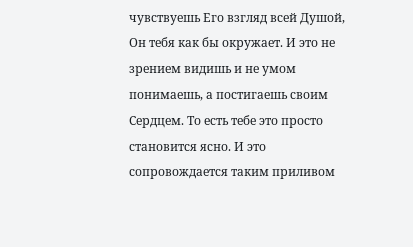чувствуешь Его взгляд всей Душой, Он тебя как бы окружает. И это не зрением видишь и не умом понимаешь, а постигаешь своим Сердцем. То есть тебе это просто становится ясно. И это сопровождается таким приливом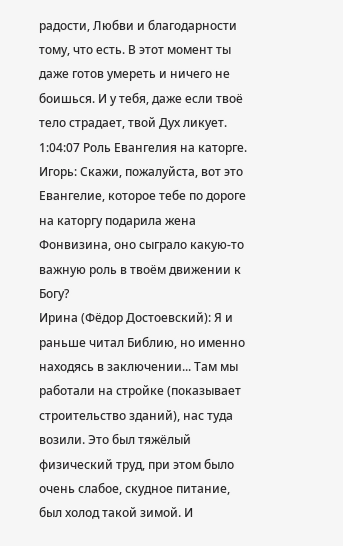радости, Любви и благодарности тому, что есть. В этот момент ты даже готов умереть и ничего не боишься. И у тебя, даже если твоё тело страдает, твой Дух ликует.
1:04:07 Роль Евангелия на каторге.
Игорь: Скажи, пожалуйста, вот это Евангелие, которое тебе по дороге на каторгу подарила жена Фонвизина, оно сыграло какую-то важную роль в твоём движении к Богу?
Ирина (Фёдор Достоевский): Я и раньше читал Библию, но именно находясь в заключении... Там мы работали на стройке (показывает строительство зданий), нас туда возили. Это был тяжёлый физический труд, при этом было очень слабое, скудное питание, был холод такой зимой. И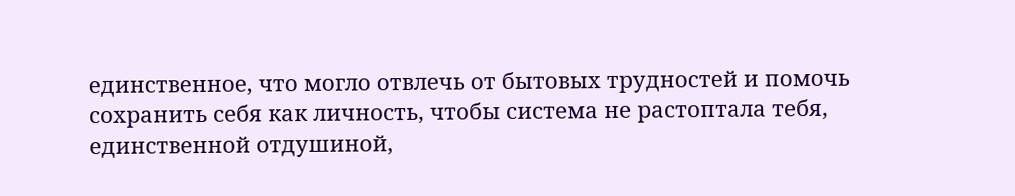единственное, что могло отвлечь от бытовых трудностей и помочь сохранить себя как личность, чтобы система не растоптала тебя, единственной отдушиной,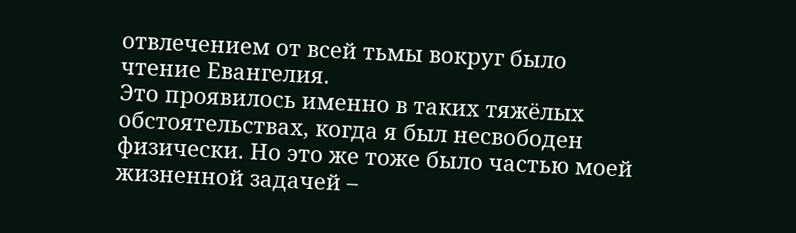отвлечением от всей тьмы вокруг было чтение Евангелия.
Это проявилось именно в таких тяжёлых обстоятельствах, когда я был несвободен физически. Но это же тоже было частью моей жизненной задачей –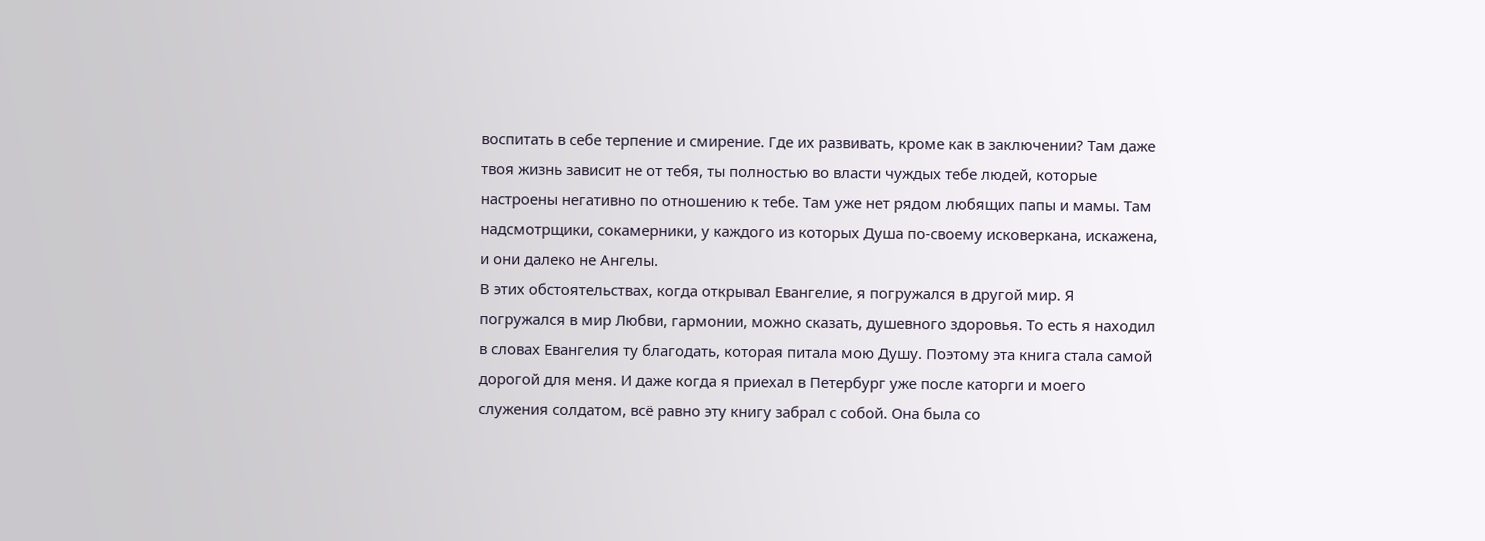воспитать в себе терпение и смирение. Где их развивать, кроме как в заключении? Там даже твоя жизнь зависит не от тебя, ты полностью во власти чуждых тебе людей, которые настроены негативно по отношению к тебе. Там уже нет рядом любящих папы и мамы. Там надсмотрщики, сокамерники, у каждого из которых Душа по-своему исковеркана, искажена, и они далеко не Ангелы.
В этих обстоятельствах, когда открывал Евангелие, я погружался в другой мир. Я погружался в мир Любви, гармонии, можно сказать, душевного здоровья. То есть я находил в словах Евангелия ту благодать, которая питала мою Душу. Поэтому эта книга стала самой дорогой для меня. И даже когда я приехал в Петербург уже после каторги и моего служения солдатом, всё равно эту книгу забрал с собой. Она была со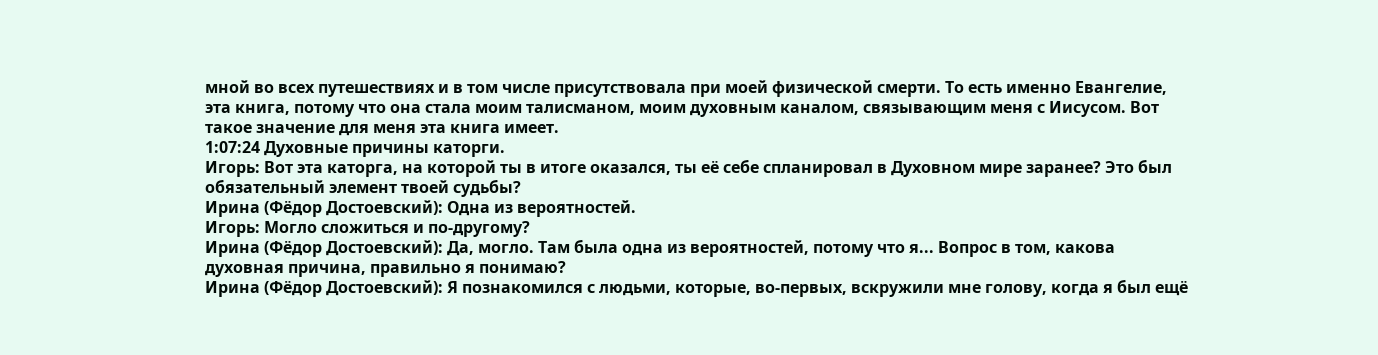мной во всех путешествиях и в том числе присутствовала при моей физической смерти. То есть именно Евангелие, эта книга, потому что она стала моим талисманом, моим духовным каналом, связывающим меня с Иисусом. Вот такое значение для меня эта книга имеет.
1:07:24 Духовные причины каторги.
Игорь: Вот эта каторга, на которой ты в итоге оказался, ты её себе спланировал в Духовном мире заранее? Это был обязательный элемент твоей судьбы?
Ирина (Фёдор Достоевский): Одна из вероятностей.
Игорь: Могло сложиться и по-другому?
Ирина (Фёдор Достоевский): Да, могло. Там была одна из вероятностей, потому что я... Вопрос в том, какова духовная причина, правильно я понимаю?
Ирина (Фёдор Достоевский): Я познакомился с людьми, которые, во-первых, вскружили мне голову, когда я был ещё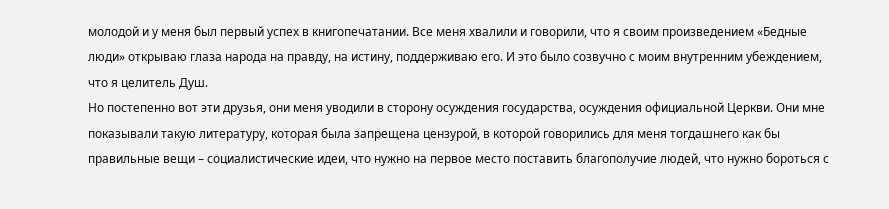молодой и у меня был первый успех в книгопечатании. Все меня хвалили и говорили, что я своим произведением «Бедные люди» открываю глаза народа на правду, на истину, поддерживаю его. И это было созвучно с моим внутренним убеждением, что я целитель Душ.
Но постепенно вот эти друзья, они меня уводили в сторону осуждения государства, осуждения официальной Церкви. Они мне показывали такую литературу, которая была запрещена цензурой, в которой говорились для меня тогдашнего как бы правильные вещи – социалистические идеи, что нужно на первое место поставить благополучие людей, что нужно бороться с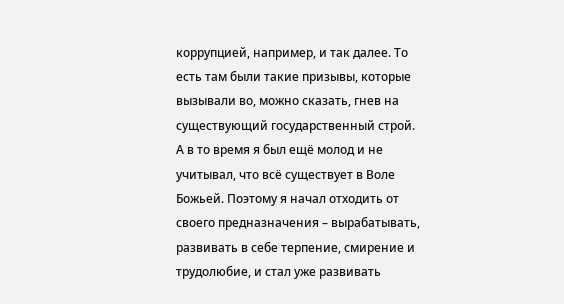коррупцией, например, и так далее. То есть там были такие призывы, которые вызывали во, можно сказать, гнев на существующий государственный строй.
А в то время я был ещё молод и не учитывал, что всё существует в Воле Божьей. Поэтому я начал отходить от своего предназначения – вырабатывать, развивать в себе терпение, смирение и трудолюбие, и стал уже развивать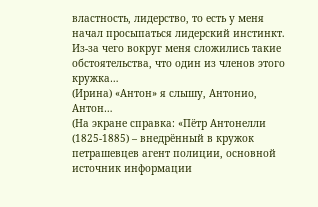властность, лидерство, то есть у меня начал просыпаться лидерский инстинкт. Из-за чего вокруг меня сложились такие обстоятельства, что один из членов этого кружка…
(Ирина) «Антон» я слышу, Антонио, Антон…
(На экране справка: «Пётр Антонелли (1825-1885) – внедрённый в кружок петрашевцев агент полиции, основной источник информации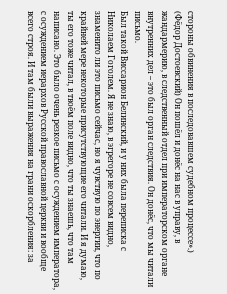стороны обвинения в последовавшем судебном процессе».)
(Фёдор Достоевский) Он пошёл и донёс на нас в управу, в жандармерию, в следственный отдел при императорском органе внутренних дел – это был орган следствия. Он донёс, что мы читали письмо.
Был такой Виссарион Белинский, и у них была переписка с Николаем Гоголем. Я не знаю, в эгрегоре не совсем видно, знаменито ли это письмо сейчас, но я чувствую по энергии, что по крайней мере некоторые присутствующие его читали. И я думаю, ты его тоже читал, в твоём поле видно, что ты знаешь, что там написано. Это было очень резкое письмо с осуждением императора, с осуждением иерархов Русской православной церкви и вообще всего строя. И там были выражения на грани оскорбления: за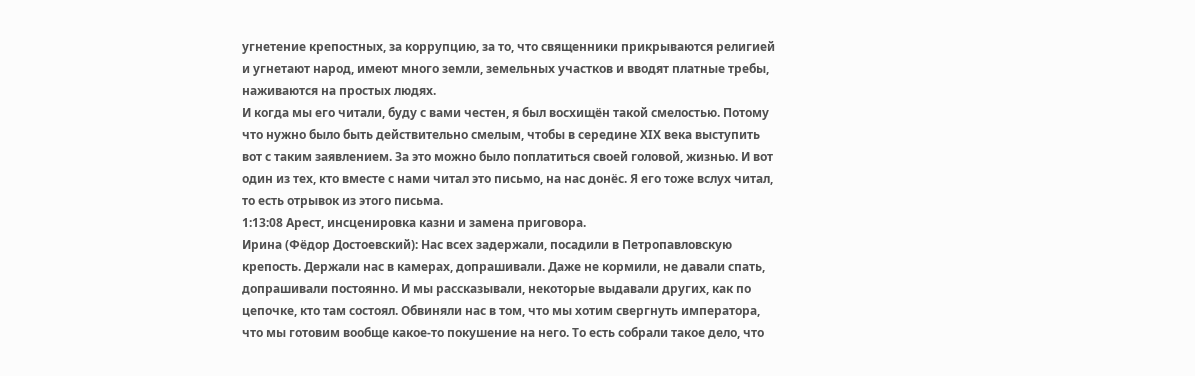угнетение крепостных, за коррупцию, за то, что священники прикрываются религией и угнетают народ, имеют много земли, земельных участков и вводят платные требы, наживаются на простых людях.
И когда мы его читали, буду с вами честен, я был восхищён такой смелостью. Потому что нужно было быть действительно смелым, чтобы в середине XIX века выступить вот с таким заявлением. За это можно было поплатиться своей головой, жизнью. И вот один из тех, кто вместе с нами читал это письмо, на нас донёс. Я его тоже вслух читал, то есть отрывок из этого письма.
1:13:08 Арест, инсценировка казни и замена приговора.
Ирина (Фёдор Достоевский): Нас всех задержали, посадили в Петропавловскую крепость. Держали нас в камерах, допрашивали. Даже не кормили, не давали спать, допрашивали постоянно. И мы рассказывали, некоторые выдавали других, как по цепочке, кто там состоял. Обвиняли нас в том, что мы хотим свергнуть императора, что мы готовим вообще какое-то покушение на него. То есть собрали такое дело, что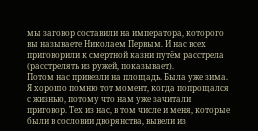мы заговор составили на императора, которого вы называете Николаем Первым. И нас всех приговорили к смертной казни путём расстрела (расстрелять из ружей, показывает).
Потом нас привезли на площадь. Была уже зима. Я хорошо помню тот момент, когда попрощался с жизнью, потому что нам уже зачитали приговор. Тех из нас, в том числе и меня, которые были в сословии дворянства, вывели из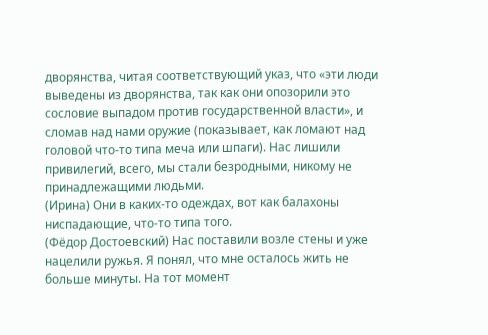дворянства, читая соответствующий указ, что «эти люди выведены из дворянства, так как они опозорили это сословие выпадом против государственной власти», и сломав над нами оружие (показывает, как ломают над головой что-то типа меча или шпаги). Нас лишили привилегий, всего, мы стали безродными, никому не принадлежащими людьми.
(Ирина) Они в каких-то одеждах, вот как балахоны ниспадающие, что-то типа того.
(Фёдор Достоевский) Нас поставили возле стены и уже нацелили ружья. Я понял, что мне осталось жить не больше минуты. На тот момент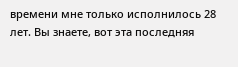времени мне только исполнилось 28 лет. Вы знаете, вот эта последняя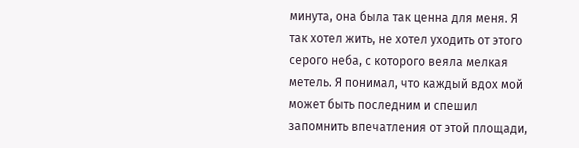минута, она была так ценна для меня. Я так хотел жить, не хотел уходить от этого серого неба, с которого веяла мелкая метель. Я понимал, что каждый вдох мой может быть последним и спешил запомнить впечатления от этой площади,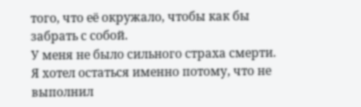того, что её окружало, чтобы как бы забрать с собой.
У меня не было сильного страха смерти. Я хотел остаться именно потому, что не выполнил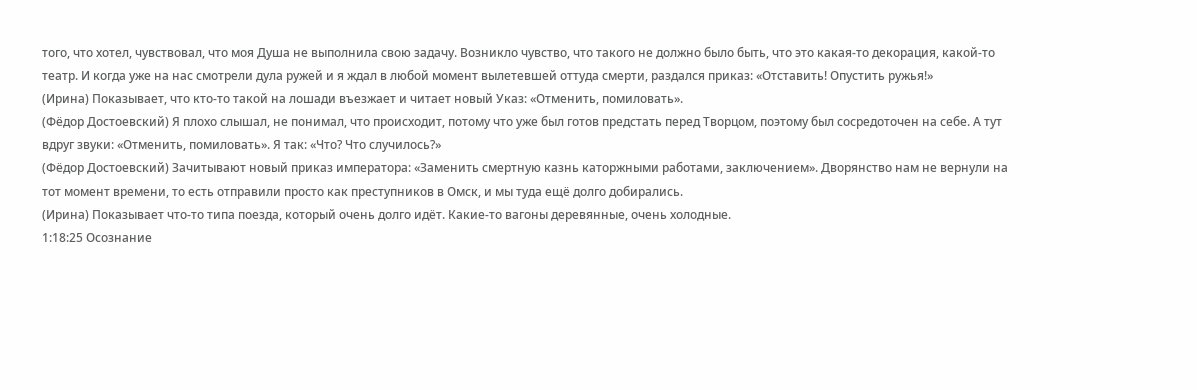того, что хотел, чувствовал, что моя Душа не выполнила свою задачу. Возникло чувство, что такого не должно было быть, что это какая-то декорация, какой-то театр. И когда уже на нас смотрели дула ружей и я ждал в любой момент вылетевшей оттуда смерти, раздался приказ: «Отставить! Опустить ружья!»
(Ирина) Показывает, что кто-то такой на лошади въезжает и читает новый Указ: «Отменить, помиловать».
(Фёдор Достоевский) Я плохо слышал, не понимал, что происходит, потому что уже был готов предстать перед Творцом, поэтому был сосредоточен на себе. А тут вдруг звуки: «Отменить, помиловать». Я так: «Что? Что случилось?»
(Фёдор Достоевский) Зачитывают новый приказ императора: «Заменить смертную казнь каторжными работами, заключением». Дворянство нам не вернули на тот момент времени, то есть отправили просто как преступников в Омск, и мы туда ещё долго добирались.
(Ирина) Показывает что-то типа поезда, который очень долго идёт. Какие-то вагоны деревянные, очень холодные.
1:18:25 Осознание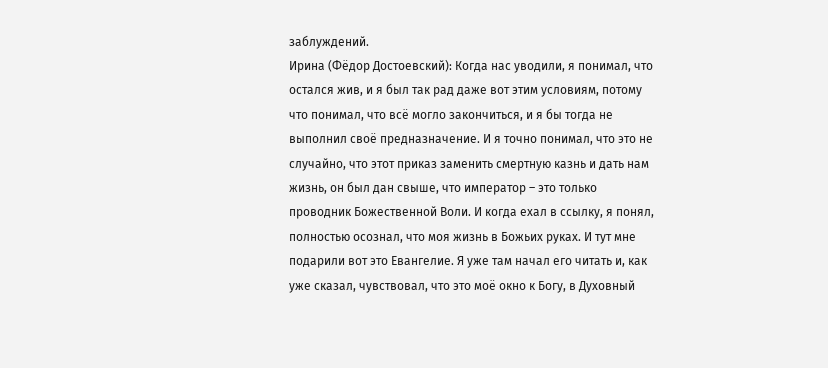заблуждений.
Ирина (Фёдор Достоевский): Когда нас уводили, я понимал, что остался жив, и я был так рад даже вот этим условиям, потому что понимал, что всё могло закончиться, и я бы тогда не выполнил своё предназначение. И я точно понимал, что это не случайно, что этот приказ заменить смертную казнь и дать нам жизнь, он был дан свыше, что император – это только проводник Божественной Воли. И когда ехал в ссылку, я понял, полностью осознал, что моя жизнь в Божьих руках. И тут мне подарили вот это Евангелие. Я уже там начал его читать и, как уже сказал, чувствовал, что это моё окно к Богу, в Духовный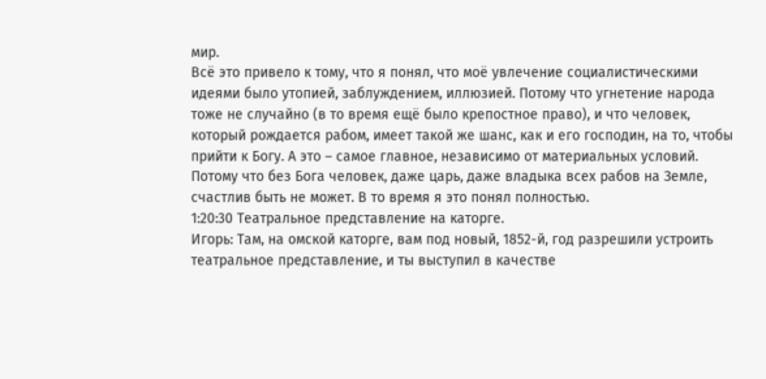мир.
Всё это привело к тому, что я понял, что моё увлечение социалистическими идеями было утопией, заблуждением, иллюзией. Потому что угнетение народа тоже не случайно (в то время ещё было крепостное право), и что человек, который рождается рабом, имеет такой же шанс, как и его господин, на то, чтобы прийти к Богу. А это – самое главное, независимо от материальных условий. Потому что без Бога человек, даже царь, даже владыка всех рабов на Земле, счастлив быть не может. В то время я это понял полностью.
1:20:30 Театральное представление на каторге.
Игорь: Там, на омской каторге, вам под новый, 1852-й, год разрешили устроить театральное представление, и ты выступил в качестве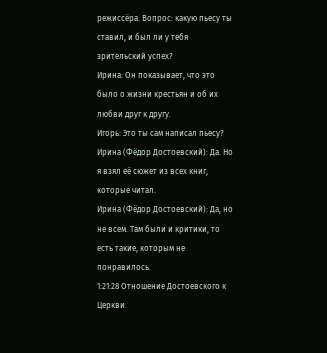режиссёра. Вопрос: какую пьесу ты ставил, и был ли у тебя зрительский успех?
Ирина: Он показывает, что это было о жизни крестьян и об их любви друг к другу.
Игорь: Это ты сам написал пьесу?
Ирина (Фёдор Достоевский): Да. Но я взял её сюжет из всех книг, которые читал.
Ирина (Фёдор Достоевский): Да, но не всем. Там были и критики, то есть такие, которым не понравилось.
1:21:28 Отношение Достоевского к Церкви.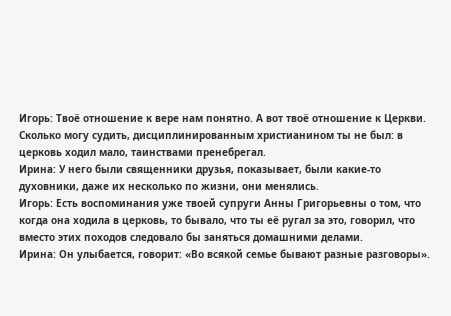Игорь: Твоё отношение к вере нам понятно. А вот твоё отношение к Церкви. Сколько могу судить, дисциплинированным христианином ты не был: в церковь ходил мало, таинствами пренебрегал.
Ирина: У него были священники друзья, показывает, были какие-то духовники, даже их несколько по жизни, они менялись.
Игорь: Есть воспоминания уже твоей супруги Анны Григорьевны о том, что когда она ходила в церковь, то бывало, что ты её ругал за это, говорил, что вместо этих походов следовало бы заняться домашними делами.
Ирина: Он улыбается, говорит: «Во всякой семье бывают разные разговоры».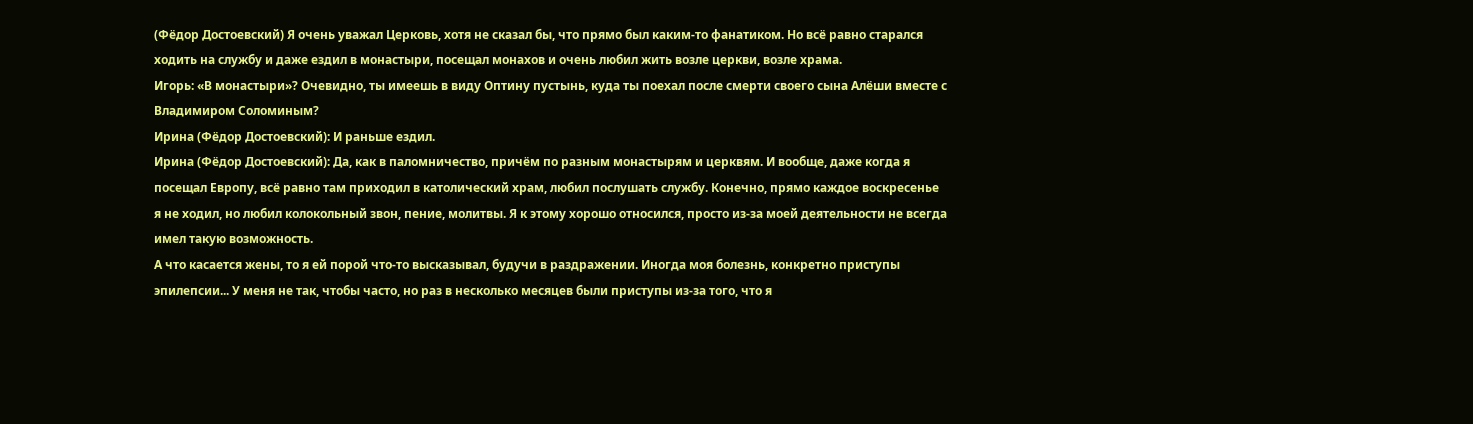(Фёдор Достоевский) Я очень уважал Церковь, хотя не сказал бы, что прямо был каким-то фанатиком. Но всё равно старался ходить на службу и даже ездил в монастыри, посещал монахов и очень любил жить возле церкви, возле храма.
Игорь: «В монастыри»? Очевидно, ты имеешь в виду Оптину пустынь, куда ты поехал после смерти своего сына Алёши вместе с Владимиром Соломиным?
Ирина (Фёдор Достоевский): И раньше ездил.
Ирина (Фёдор Достоевский): Да, как в паломничество, причём по разным монастырям и церквям. И вообще, даже когда я посещал Европу, всё равно там приходил в католический храм, любил послушать службу. Конечно, прямо каждое воскресенье я не ходил, но любил колокольный звон, пение, молитвы. Я к этому хорошо относился, просто из-за моей деятельности не всегда имел такую возможность.
А что касается жены, то я ей порой что-то высказывал, будучи в раздражении. Иногда моя болезнь, конкретно приступы эпилепсии... У меня не так, чтобы часто, но раз в несколько месяцев были приступы из-за того, что я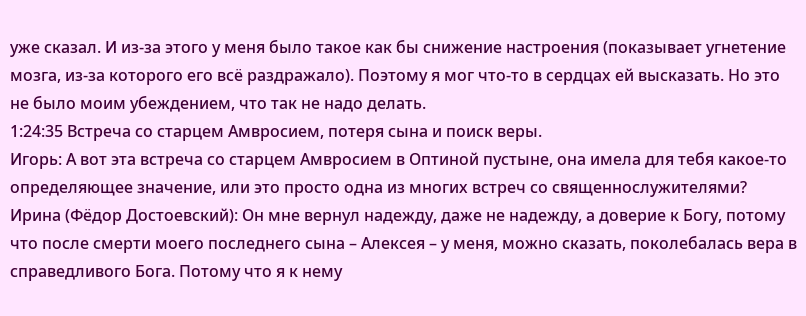уже сказал. И из-за этого у меня было такое как бы снижение настроения (показывает угнетение мозга, из-за которого его всё раздражало). Поэтому я мог что-то в сердцах ей высказать. Но это не было моим убеждением, что так не надо делать.
1:24:35 Встреча со старцем Амвросием, потеря сына и поиск веры.
Игорь: А вот эта встреча со старцем Амвросием в Оптиной пустыне, она имела для тебя какое-то определяющее значение, или это просто одна из многих встреч со священнослужителями?
Ирина (Фёдор Достоевский): Он мне вернул надежду, даже не надежду, а доверие к Богу, потому что после смерти моего последнего сына – Алексея – у меня, можно сказать, поколебалась вера в справедливого Бога. Потому что я к нему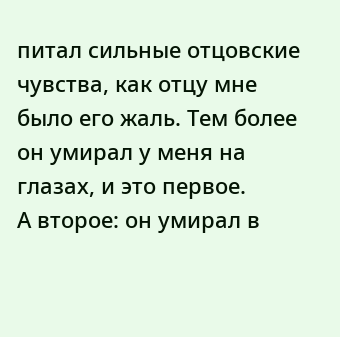питал сильные отцовские чувства, как отцу мне было его жаль. Тем более он умирал у меня на глазах, и это первое.
А второе: он умирал в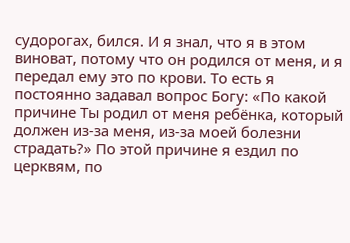судорогах, бился. И я знал, что я в этом виноват, потому что он родился от меня, и я передал ему это по крови. То есть я постоянно задавал вопрос Богу: «По какой причине Ты родил от меня ребёнка, который должен из-за меня, из-за моей болезни страдать?» По этой причине я ездил по церквям, по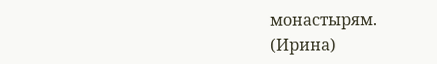монастырям.
(Ирина)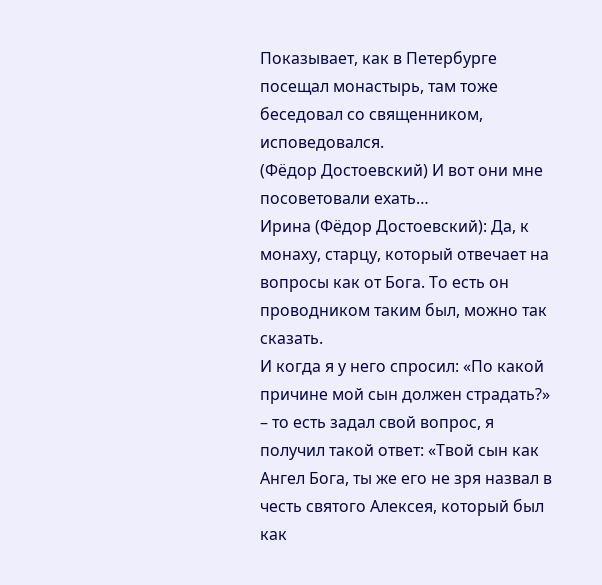Показывает, как в Петербурге посещал монастырь, там тоже беседовал со священником, исповедовался.
(Фёдор Достоевский) И вот они мне посоветовали ехать…
Ирина (Фёдор Достоевский): Да, к монаху, старцу, который отвечает на вопросы как от Бога. То есть он проводником таким был, можно так сказать.
И когда я у него спросил: «По какой причине мой сын должен страдать?» – то есть задал свой вопрос, я получил такой ответ: «Твой сын как Ангел Бога, ты же его не зря назвал в честь святого Алексея, который был как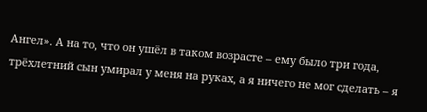Ангел». А на то, что он ушёл в таком возрасте – ему было три года, трёхлетний сын умирал у меня на руках, а я ничего не мог сделать – я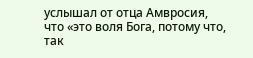услышал от отца Амвросия, что «это воля Бога, потому что, так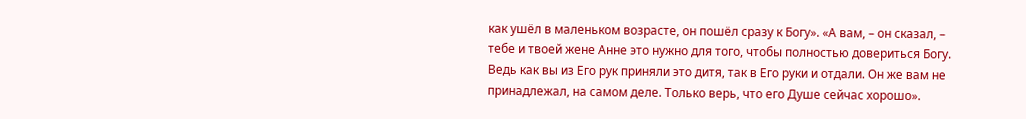как ушёл в маленьком возрасте, он пошёл сразу к Богу». «А вам, – он сказал, – тебе и твоей жене Анне это нужно для того, чтобы полностью довериться Богу. Ведь как вы из Его рук приняли это дитя, так в Его руки и отдали. Он же вам не принадлежал, на самом деле. Только верь, что его Душе сейчас хорошо».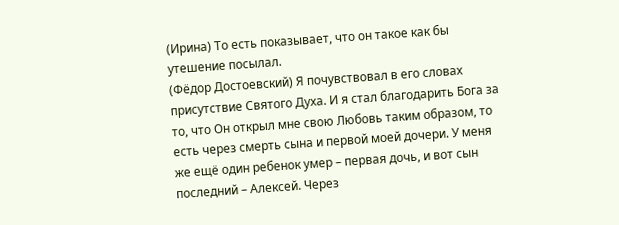(Ирина) То есть показывает, что он такое как бы утешение посылал.
(Фёдор Достоевский) Я почувствовал в его словах присутствие Святого Духа. И я стал благодарить Бога за то, что Он открыл мне свою Любовь таким образом, то есть через смерть сына и первой моей дочери. У меня же ещё один ребенок умер – первая дочь, и вот сын последний – Алексей. Через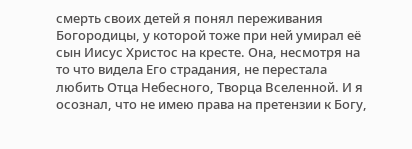смерть своих детей я понял переживания Богородицы, у которой тоже при ней умирал её сын Иисус Христос на кресте. Она, несмотря на то что видела Его страдания, не перестала любить Отца Небесного, Творца Вселенной. И я осознал, что не имею права на претензии к Богу,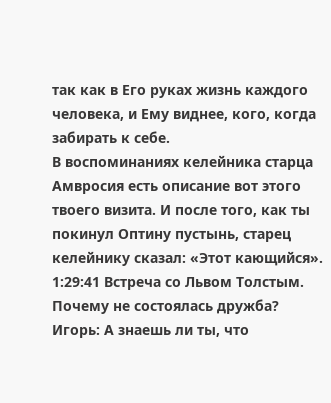так как в Его руках жизнь каждого человека, и Ему виднее, кого, когда забирать к себе.
В воспоминаниях келейника старца Амвросия есть описание вот этого твоего визита. И после того, как ты покинул Оптину пустынь, старец келейнику сказал: «Этот кающийся».
1:29:41 Встреча со Львом Толстым. Почему не состоялась дружба?
Игорь: А знаешь ли ты, что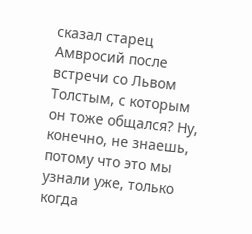сказал старец Амвросий после встречи со Львом Толстым, с которым он тоже общался? Ну, конечно, не знаешь, потому что это мы узнали уже, только когда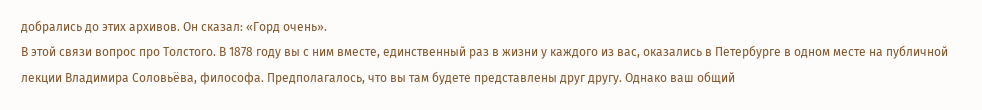добрались до этих архивов. Он сказал: «Горд очень».
В этой связи вопрос про Толстого. В 1878 году вы с ним вместе, единственный раз в жизни у каждого из вас, оказались в Петербурге в одном месте на публичной лекции Владимира Соловьёва, философа. Предполагалось, что вы там будете представлены друг другу. Однако ваш общий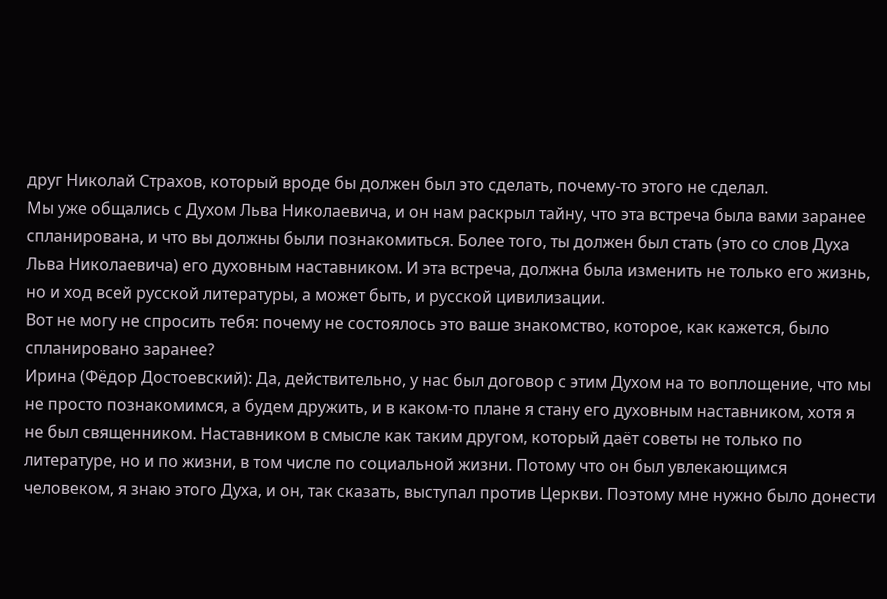друг Николай Страхов, который вроде бы должен был это сделать, почему-то этого не сделал.
Мы уже общались с Духом Льва Николаевича, и он нам раскрыл тайну, что эта встреча была вами заранее спланирована, и что вы должны были познакомиться. Более того, ты должен был стать (это со слов Духа Льва Николаевича) его духовным наставником. И эта встреча, должна была изменить не только его жизнь, но и ход всей русской литературы, а может быть, и русской цивилизации.
Вот не могу не спросить тебя: почему не состоялось это ваше знакомство, которое, как кажется, было спланировано заранее?
Ирина (Фёдор Достоевский): Да, действительно, у нас был договор с этим Духом на то воплощение, что мы не просто познакомимся, а будем дружить, и в каком-то плане я стану его духовным наставником, хотя я не был священником. Наставником в смысле как таким другом, который даёт советы не только по литературе, но и по жизни, в том числе по социальной жизни. Потому что он был увлекающимся человеком, я знаю этого Духа, и он, так сказать, выступал против Церкви. Поэтому мне нужно было донести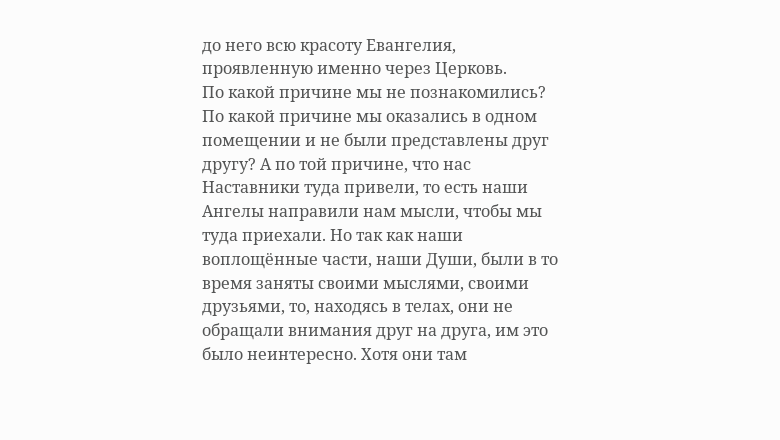до него всю красоту Евангелия, проявленную именно через Церковь.
По какой причине мы не познакомились? По какой причине мы оказались в одном помещении и не были представлены друг другу? А по той причине, что нас Наставники туда привели, то есть наши Ангелы направили нам мысли, чтобы мы туда приехали. Но так как наши воплощённые части, наши Души, были в то время заняты своими мыслями, своими друзьями, то, находясь в телах, они не обращали внимания друг на друга, им это было неинтересно. Хотя они там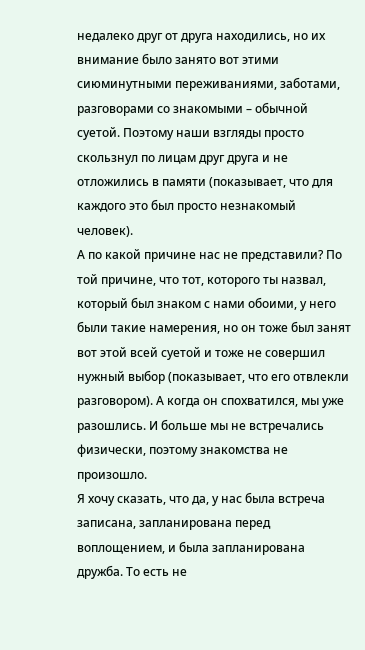недалеко друг от друга находились, но их внимание было занято вот этими сиюминутными переживаниями, заботами, разговорами со знакомыми – обычной суетой. Поэтому наши взгляды просто скользнул по лицам друг друга и не отложились в памяти (показывает, что для каждого это был просто незнакомый человек).
А по какой причине нас не представили? По той причине, что тот, которого ты назвал, который был знаком с нами обоими, у него были такие намерения, но он тоже был занят вот этой всей суетой и тоже не совершил нужный выбор (показывает, что его отвлекли разговором). А когда он спохватился, мы уже разошлись. И больше мы не встречались физически, поэтому знакомства не произошло.
Я хочу сказать, что да, у нас была встреча записана, запланирована перед воплощением, и была запланирована дружба. То есть не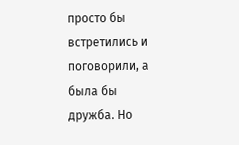просто бы встретились и поговорили, а была бы дружба. Но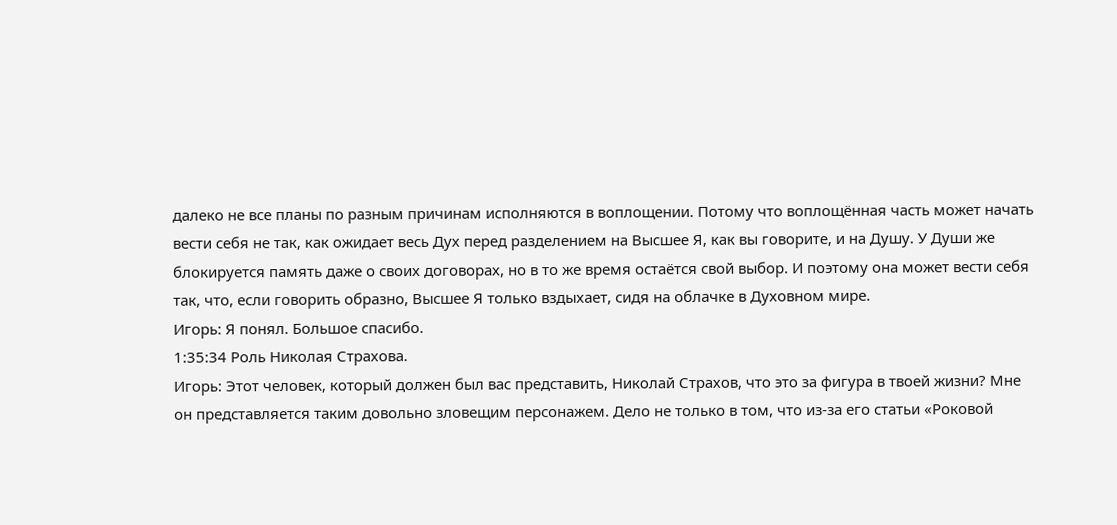далеко не все планы по разным причинам исполняются в воплощении. Потому что воплощённая часть может начать вести себя не так, как ожидает весь Дух перед разделением на Высшее Я, как вы говорите, и на Душу. У Души же блокируется память даже о своих договорах, но в то же время остаётся свой выбор. И поэтому она может вести себя так, что, если говорить образно, Высшее Я только вздыхает, сидя на облачке в Духовном мире.
Игорь: Я понял. Большое спасибо.
1:35:34 Роль Николая Страхова.
Игорь: Этот человек, который должен был вас представить, Николай Страхов, что это за фигура в твоей жизни? Мне он представляется таким довольно зловещим персонажем. Дело не только в том, что из-за его статьи «Роковой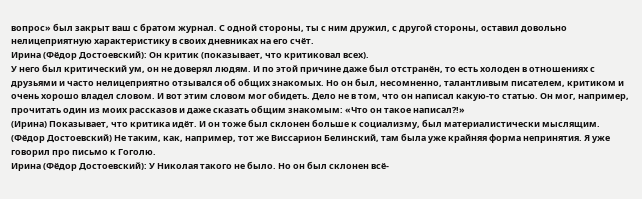вопрос» был закрыт ваш с братом журнал. С одной стороны, ты с ним дружил, с другой стороны, оставил довольно нелицеприятную характеристику в своих дневниках на его счёт.
Ирина (Фёдор Достоевский): Он критик (показывает, что критиковал всех).
У него был критический ум, он не доверял людям. И по этой причине даже был отстранён, то есть холоден в отношениях с друзьями и часто нелицеприятно отзывался об общих знакомых. Но он был, несомненно, талантливым писателем, критиком и очень хорошо владел словом. И вот этим словом мог обидеть. Дело не в том, что он написал какую-то статью. Он мог, например, прочитать один из моих рассказов и даже сказать общим знакомым: «Что он такое написал?!»
(Ирина) Показывает, что критика идёт. И он тоже был склонен больше к социализму, был материалистически мыслящим.
(Фёдор Достоевский) Не таким, как, например, тот же Виссарион Белинский, там была уже крайняя форма непринятия. Я уже говорил про письмо к Гоголю.
Ирина (Фёдор Достоевский): У Николая такого не было. Но он был склонен всё-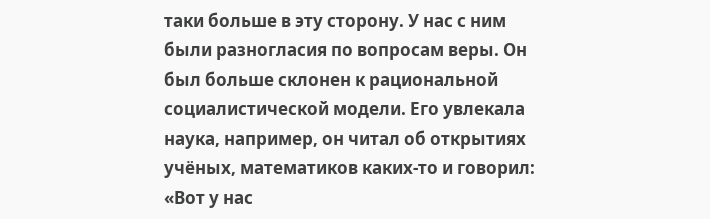таки больше в эту сторону. У нас с ним были разногласия по вопросам веры. Он был больше склонен к рациональной социалистической модели. Его увлекала наука, например, он читал об открытиях учёных, математиков каких-то и говорил: «Вот у нас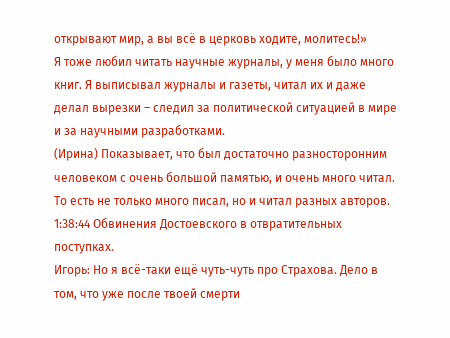открывают мир, а вы всё в церковь ходите, молитесь!»
Я тоже любил читать научные журналы, у меня было много книг. Я выписывал журналы и газеты, читал их и даже делал вырезки – следил за политической ситуацией в мире и за научными разработками.
(Ирина) Показывает, что был достаточно разносторонним человеком с очень большой памятью, и очень много читал. То есть не только много писал, но и читал разных авторов.
1:38:44 Обвинения Достоевского в отвратительных поступках.
Игорь: Но я всё-таки ещё чуть-чуть про Страхова. Дело в том, что уже после твоей смерти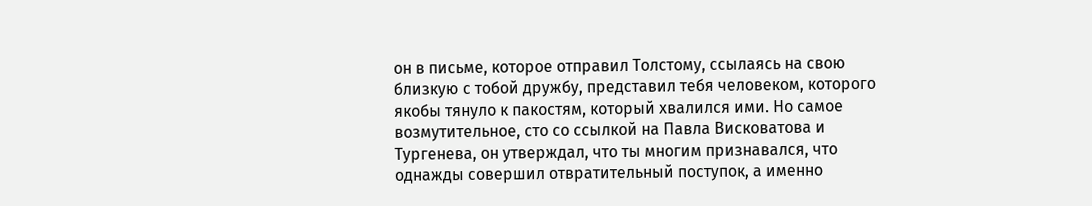он в письме, которое отправил Толстому, ссылаясь на свою близкую с тобой дружбу, представил тебя человеком, которого якобы тянуло к пакостям, который хвалился ими. Но самое возмутительное, сто со ссылкой на Павла Висковатова и Тургенева, он утверждал, что ты многим признавался, что однажды совершил отвратительный поступок, а именно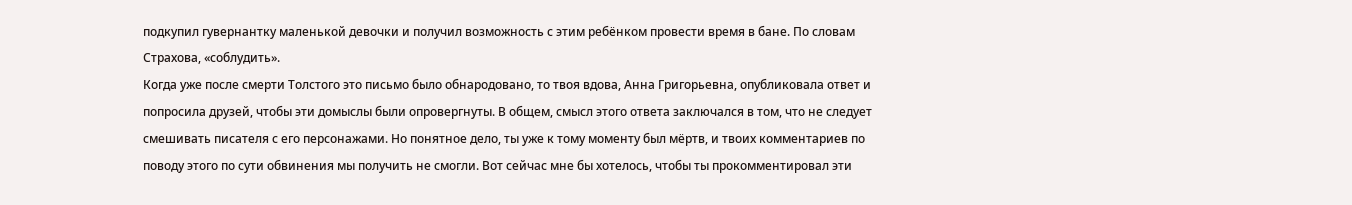подкупил гувернантку маленькой девочки и получил возможность с этим ребёнком провести время в бане. По словам Страхова, «соблудить».
Когда уже после смерти Толстого это письмо было обнародовано, то твоя вдова, Анна Григорьевна, опубликовала ответ и попросила друзей, чтобы эти домыслы были опровергнуты. В общем, смысл этого ответа заключался в том, что не следует смешивать писателя с его персонажами. Но понятное дело, ты уже к тому моменту был мёртв, и твоих комментариев по поводу этого по сути обвинения мы получить не смогли. Вот сейчас мне бы хотелось, чтобы ты прокомментировал эти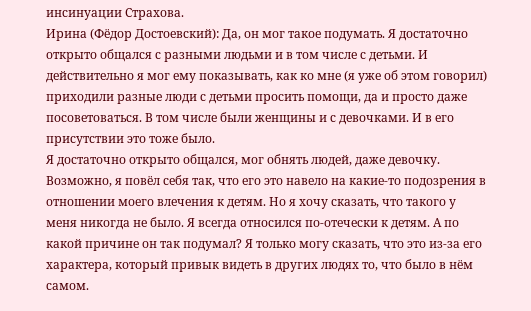инсинуации Страхова.
Ирина (Фёдор Достоевский): Да, он мог такое подумать. Я достаточно открыто общался с разными людьми и в том числе с детьми. И действительно я мог ему показывать, как ко мне (я уже об этом говорил) приходили разные люди с детьми просить помощи, да и просто даже посоветоваться. В том числе были женщины и с девочками. И в его присутствии это тоже было.
Я достаточно открыто общался, мог обнять людей, даже девочку. Возможно, я повёл себя так, что его это навело на какие-то подозрения в отношении моего влечения к детям. Но я хочу сказать, что такого у меня никогда не было. Я всегда относился по-отечески к детям. А по какой причине он так подумал? Я только могу сказать, что это из-за его характера, который привык видеть в других людях то, что было в нём самом.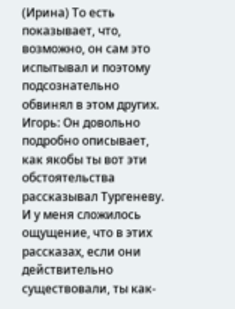(Ирина) То есть показывает, что, возможно, он сам это испытывал и поэтому подсознательно обвинял в этом других.
Игорь: Он довольно подробно описывает, как якобы ты вот эти обстоятельства рассказывал Тургеневу. И у меня сложилось ощущение, что в этих рассказах, если они действительно существовали, ты как-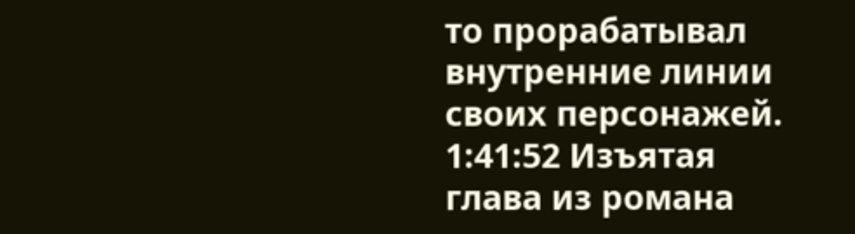то прорабатывал внутренние линии своих персонажей.
1:41:52 Изъятая глава из романа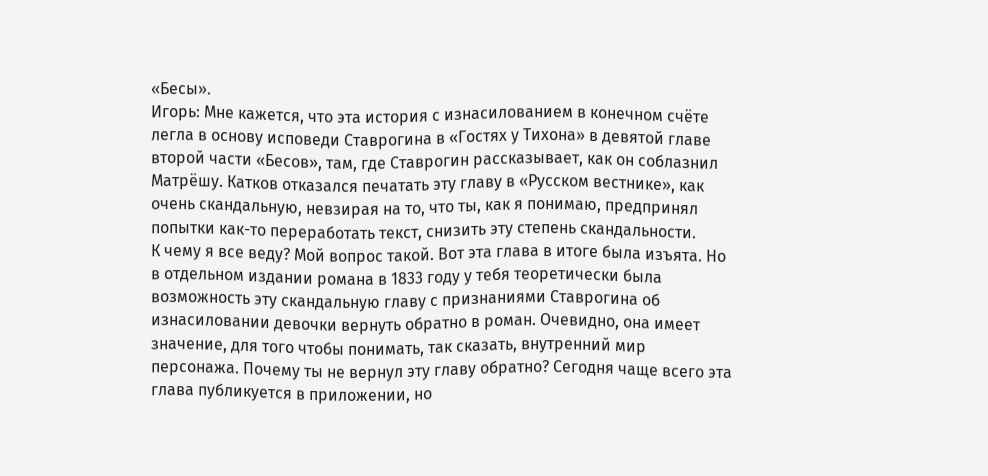«Бесы».
Игорь: Мне кажется, что эта история с изнасилованием в конечном счёте легла в основу исповеди Ставрогина в «Гостях у Тихона» в девятой главе второй части «Бесов», там, где Ставрогин рассказывает, как он соблазнил Матрёшу. Катков отказался печатать эту главу в «Русском вестнике», как очень скандальную, невзирая на то, что ты, как я понимаю, предпринял попытки как-то переработать текст, снизить эту степень скандальности.
К чему я все веду? Мой вопрос такой. Вот эта глава в итоге была изъята. Но в отдельном издании романа в 1833 году у тебя теоретически была возможность эту скандальную главу с признаниями Ставрогина об изнасиловании девочки вернуть обратно в роман. Очевидно, она имеет значение, для того чтобы понимать, так сказать, внутренний мир персонажа. Почему ты не вернул эту главу обратно? Сегодня чаще всего эта глава публикуется в приложении, но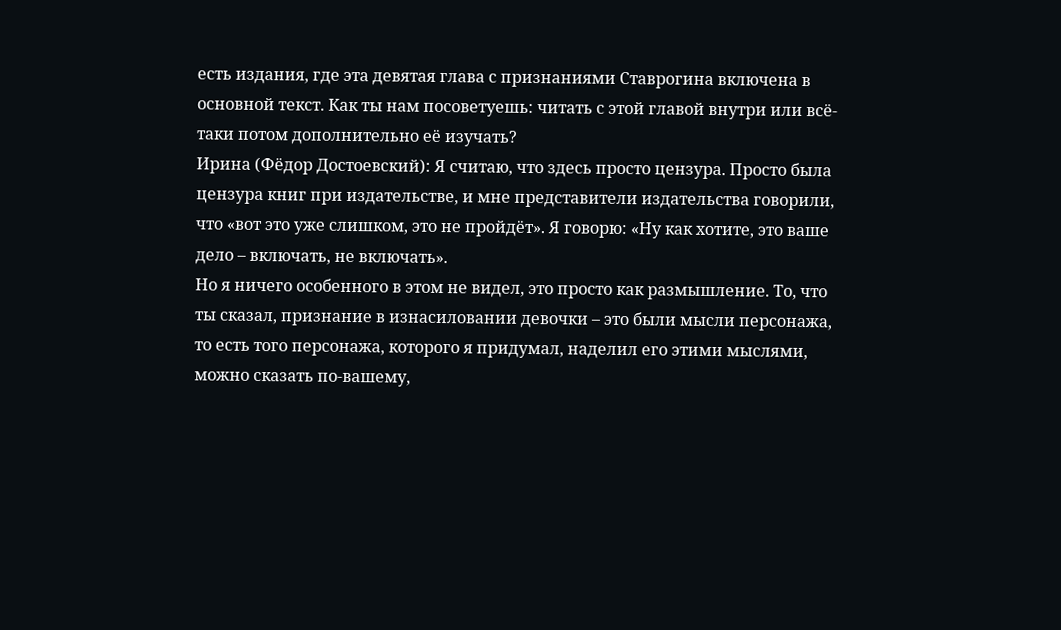есть издания, где эта девятая глава с признаниями Ставрогина включена в основной текст. Как ты нам посоветуешь: читать с этой главой внутри или всё-таки потом дополнительно её изучать?
Ирина (Фёдор Достоевский): Я считаю, что здесь просто цензура. Просто была цензура книг при издательстве, и мне представители издательства говорили, что «вот это уже слишком, это не пройдёт». Я говорю: «Ну как хотите, это ваше дело – включать, не включать».
Но я ничего особенного в этом не видел, это просто как размышление. То, что ты сказал, признание в изнасиловании девочки – это были мысли персонажа, то есть того персонажа, которого я придумал, наделил его этими мыслями, можно сказать по-вашему,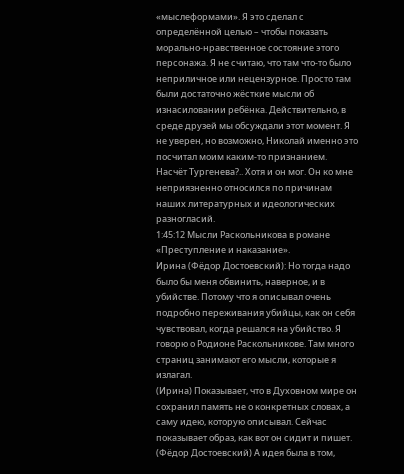«мыслеформами». Я это сделал с определённой целью – чтобы показать морально-нравственное состояние этого персонажа. Я не считаю, что там что-то было неприличное или нецензурное. Просто там были достаточно жёсткие мысли об изнасиловании ребёнка. Действительно, в среде друзей мы обсуждали этот момент. Я не уверен, но возможно, Николай именно это посчитал моим каким-то признанием.
Насчёт Тургенева?.. Хотя и он мог. Он ко мне неприязненно относился по причинам наших литературных и идеологических разногласий.
1:45:12 Мысли Раскольникова в романе «Преступление и наказание».
Ирина (Фёдор Достоевский): Но тогда надо было бы меня обвинить, наверное, и в убийстве. Потому что я описывал очень подробно переживания убийцы, как он себя чувствовал, когда решался на убийство. Я говорю о Родионе Раскольникове. Там много страниц занимают его мысли, которые я излагал.
(Ирина) Показывает, что в Духовном мире он сохранил память не о конкретных словах, а саму идею, которую описывал. Сейчас показывает образ, как вот он сидит и пишет.
(Фёдор Достоевский) А идея была в том,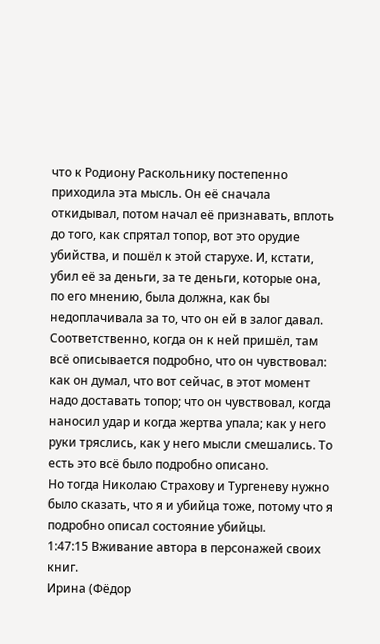что к Родиону Раскольнику постепенно приходила эта мысль. Он её сначала откидывал, потом начал её признавать, вплоть до того, как спрятал топор, вот это орудие убийства, и пошёл к этой старухе. И, кстати, убил её за деньги, за те деньги, которые она, по его мнению, была должна, как бы недоплачивала за то, что он ей в залог давал. Соответственно, когда он к ней пришёл, там всё описывается подробно, что он чувствовал: как он думал, что вот сейчас, в этот момент надо доставать топор; что он чувствовал, когда наносил удар и когда жертва упала; как у него руки тряслись, как у него мысли смешались. То есть это всё было подробно описано.
Но тогда Николаю Страхову и Тургеневу нужно было сказать, что я и убийца тоже, потому что я подробно описал состояние убийцы.
1:47:15 Вживание автора в персонажей своих книг.
Ирина (Фёдор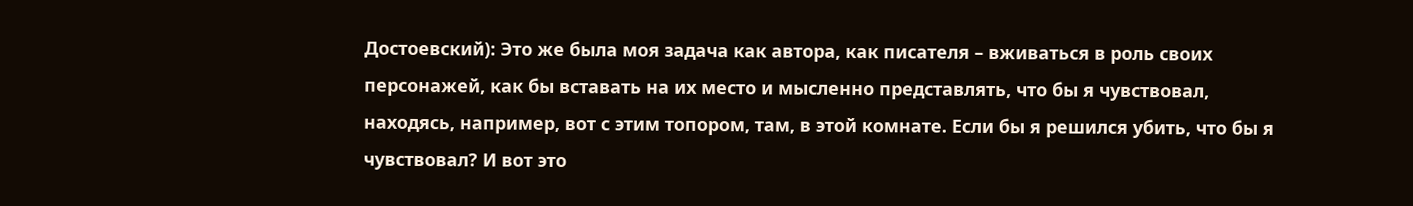Достоевский): Это же была моя задача как автора, как писателя – вживаться в роль своих персонажей, как бы вставать на их место и мысленно представлять, что бы я чувствовал, находясь, например, вот с этим топором, там, в этой комнате. Если бы я решился убить, что бы я чувствовал? И вот это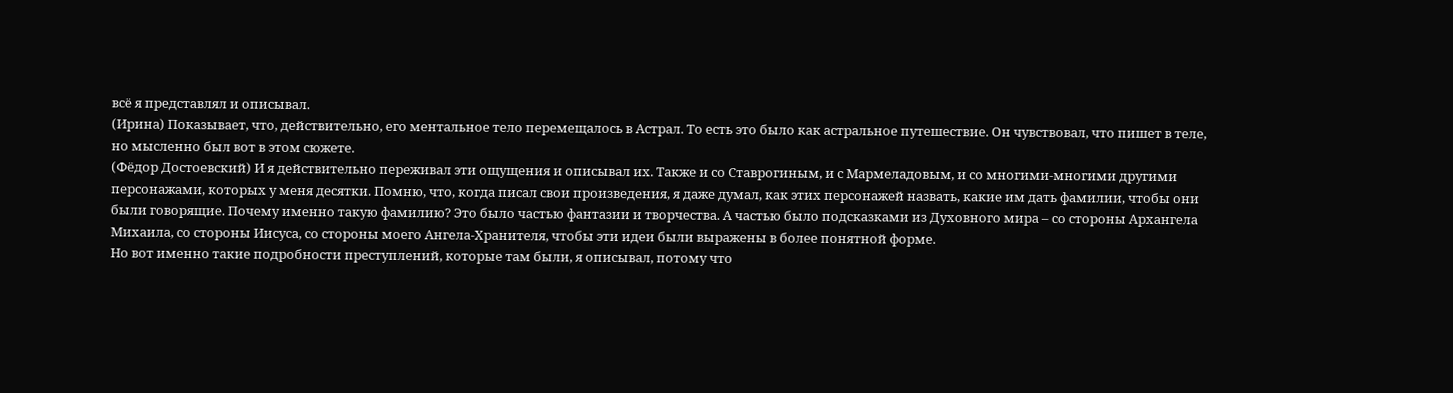всё я представлял и описывал.
(Ирина) Показывает, что, действительно, его ментальное тело перемещалось в Астрал. То есть это было как астральное путешествие. Он чувствовал, что пишет в теле, но мысленно был вот в этом сюжете.
(Фёдор Достоевский) И я действительно переживал эти ощущения и описывал их. Также и со Ставрогиным, и с Мармеладовым, и со многими-многими другими персонажами, которых у меня десятки. Помню, что, когда писал свои произведения, я даже думал, как этих персонажей назвать, какие им дать фамилии, чтобы они были говорящие. Почему именно такую фамилию? Это было частью фантазии и творчества. А частью было подсказками из Духовного мира – со стороны Архангела Михаила, со стороны Иисуса, со стороны моего Ангела-Хранителя, чтобы эти идеи были выражены в более понятной форме.
Но вот именно такие подробности преступлений, которые там были, я описывал, потому что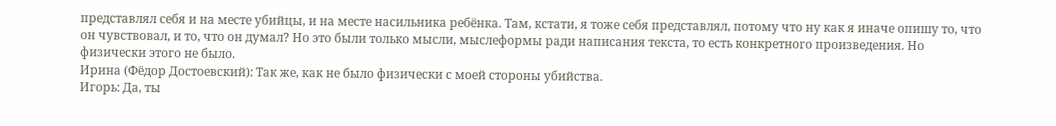представлял себя и на месте убийцы, и на месте насильника ребёнка. Там, кстати, я тоже себя представлял, потому что ну как я иначе опишу то, что он чувствовал, и то, что он думал? Но это были только мысли, мыслеформы ради написания текста, то есть конкретного произведения. Но физически этого не было.
Ирина (Фёдор Достоевский): Так же, как не было физически с моей стороны убийства.
Игорь: Да, ты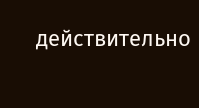действительно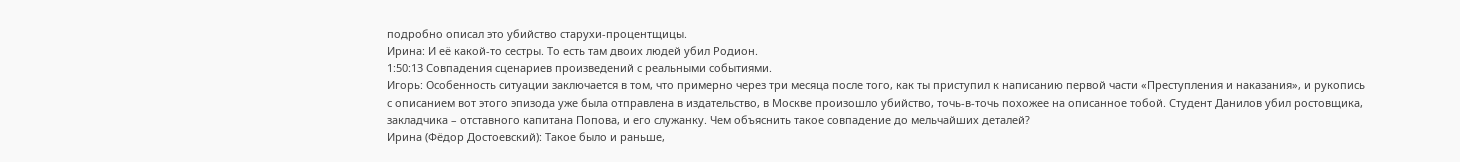подробно описал это убийство старухи-процентщицы.
Ирина: И её какой-то сестры. То есть там двоих людей убил Родион.
1:50:13 Совпадения сценариев произведений с реальными событиями.
Игорь: Особенность ситуации заключается в том, что примерно через три месяца после того, как ты приступил к написанию первой части «Преступления и наказания», и рукопись с описанием вот этого эпизода уже была отправлена в издательство, в Москве произошло убийство, точь-в-точь похожее на описанное тобой. Студент Данилов убил ростовщика, закладчика – отставного капитана Попова, и его служанку. Чем объяснить такое совпадение до мельчайших деталей?
Ирина (Фёдор Достоевский): Такое было и раньше,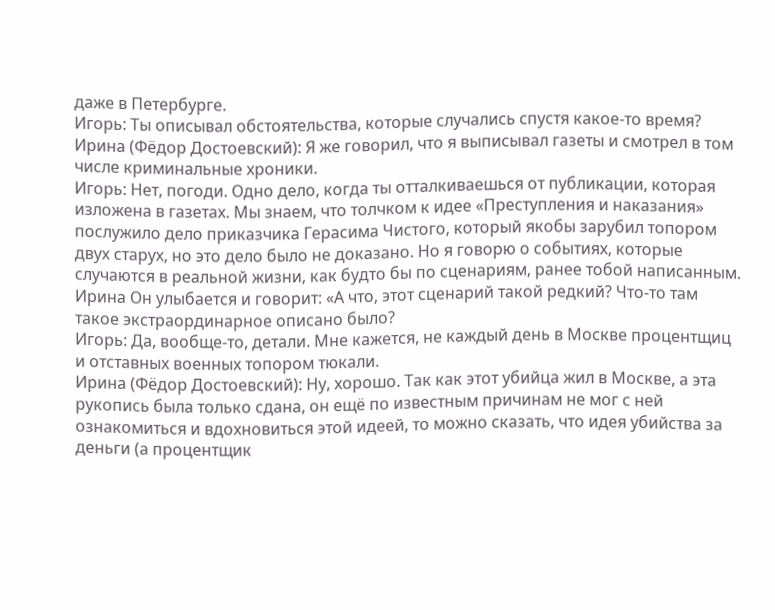даже в Петербурге.
Игорь: Ты описывал обстоятельства, которые случались спустя какое-то время?
Ирина (Фёдор Достоевский): Я же говорил, что я выписывал газеты и смотрел в том числе криминальные хроники.
Игорь: Нет, погоди. Одно дело, когда ты отталкиваешься от публикации, которая изложена в газетах. Мы знаем, что толчком к идее «Преступления и наказания» послужило дело приказчика Герасима Чистого, который якобы зарубил топором двух старух, но это дело было не доказано. Но я говорю о событиях, которые случаются в реальной жизни, как будто бы по сценариям, ранее тобой написанным.
Ирина Он улыбается и говорит: «А что, этот сценарий такой редкий? Что-то там такое экстраординарное описано было?
Игорь: Да, вообще-то, детали. Мне кажется, не каждый день в Москве процентщиц и отставных военных топором тюкали.
Ирина (Фёдор Достоевский): Ну, хорошо. Так как этот убийца жил в Москве, а эта рукопись была только сдана, он ещё по известным причинам не мог с ней ознакомиться и вдохновиться этой идеей, то можно сказать, что идея убийства за деньги (а процентщик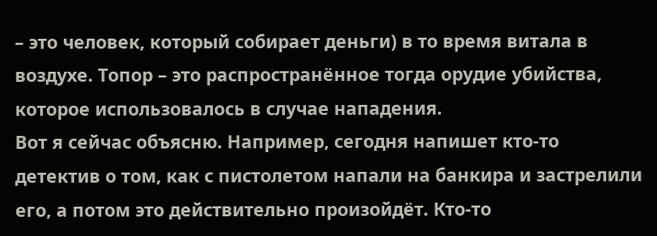– это человек, который собирает деньги) в то время витала в воздухе. Топор – это распространённое тогда орудие убийства, которое использовалось в случае нападения.
Вот я сейчас объясню. Например, сегодня напишет кто-то детектив о том, как с пистолетом напали на банкира и застрелили его, а потом это действительно произойдёт. Кто-то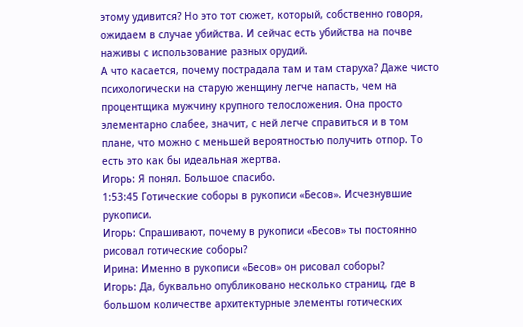этому удивится? Но это тот сюжет, который, собственно говоря, ожидаем в случае убийства. И сейчас есть убийства на почве наживы с использование разных орудий.
А что касается, почему пострадала там и там старуха? Даже чисто психологически на старую женщину легче напасть, чем на процентщика мужчину крупного телосложения. Она просто элементарно слабее, значит, с ней легче справиться и в том плане, что можно с меньшей вероятностью получить отпор. То есть это как бы идеальная жертва.
Игорь: Я понял. Большое спасибо.
1:53:45 Готические соборы в рукописи «Бесов». Исчезнувшие рукописи.
Игорь: Спрашивают, почему в рукописи «Бесов» ты постоянно рисовал готические соборы?
Ирина: Именно в рукописи «Бесов» он рисовал соборы?
Игорь: Да, буквально опубликовано несколько страниц, где в большом количестве архитектурные элементы готических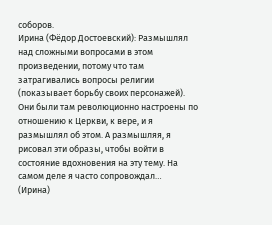соборов.
Ирина (Фёдор Достоевский): Размышлял над сложными вопросами в этом произведении, потому что там затрагивались вопросы религии (показывает борьбу своих персонажей). Они были там революционно настроены по отношению к Церкви, к вере, и я размышлял об этом. А размышляя, я рисовал эти образы, чтобы войти в состояние вдохновения на эту тему. На самом деле я часто сопровождал…
(Ирина)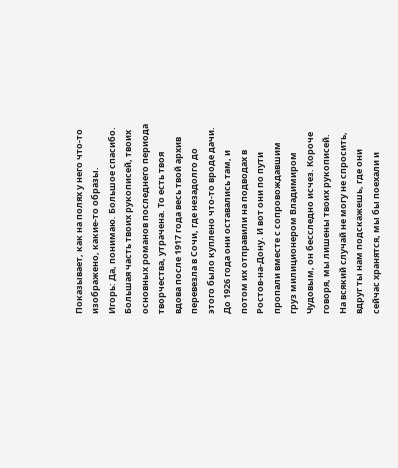Показывает, как на полях у него что-то изображено, какие-то образы.
Игорь: Да, понимаю. Большое спасибо.
Большая часть твоих рукописей, твоих основных романов последнего периода творчества, утрачена. То есть твоя вдова после 1917 года весь твой архив перевезла в Сочи, где незадолго до этого было куплено что-то вроде дачи. До 1926 года они оставались там, и потом их отправили на подводах в Ростов-на-Дону. И вот они по пути пропали вместе с сопровождавшим груз милиционером Владимиром Чудовым, он бесследно исчез. Короче говоря, мы лишены твоих рукописей. На всякий случай не могу не спросить, вдруг ты нам подскажешь, где они сейчас хранятся, мы бы поехали и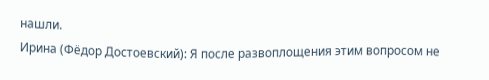нашли.
Ирина (Фёдор Достоевский): Я после развоплощения этим вопросом не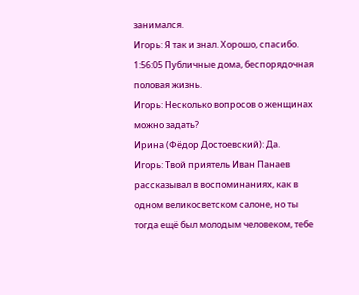занимался.
Игорь: Я так и знал. Хорошо, спасибо.
1:56:05 Публичные дома, беспорядочная половая жизнь.
Игорь: Несколько вопросов о женщинах можно задать?
Ирина (Фёдор Достоевский): Да.
Игорь: Твой приятель Иван Панаев рассказывал в воспоминаниях, как в одном великосветском салоне, но ты тогда ещё был молодым человеком, тебе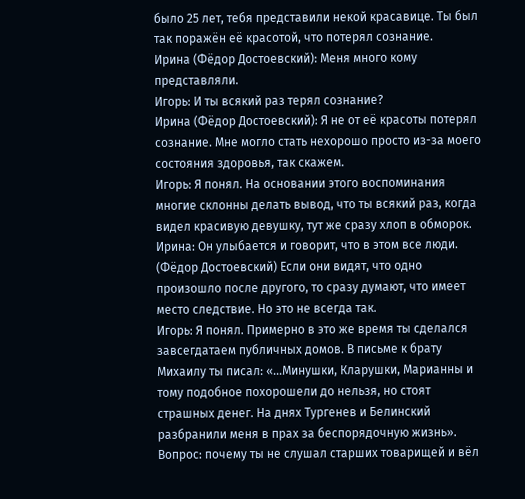было 25 лет, тебя представили некой красавице. Ты был так поражён её красотой, что потерял сознание.
Ирина (Фёдор Достоевский): Меня много кому представляли.
Игорь: И ты всякий раз терял сознание?
Ирина (Фёдор Достоевский): Я не от её красоты потерял сознание. Мне могло стать нехорошо просто из-за моего состояния здоровья, так скажем.
Игорь: Я понял. На основании этого воспоминания многие склонны делать вывод, что ты всякий раз, когда видел красивую девушку, тут же сразу хлоп в обморок.
Ирина: Он улыбается и говорит, что в этом все люди.
(Фёдор Достоевский) Если они видят, что одно произошло после другого, то сразу думают, что имеет место следствие. Но это не всегда так.
Игорь: Я понял. Примерно в это же время ты сделался завсегдатаем публичных домов. В письме к брату Михаилу ты писал: «…Минушки, Кларушки, Марианны и тому подобное похорошели до нельзя, но стоят страшных денег. На днях Тургенев и Белинский разбранили меня в прах за беспорядочную жизнь». Вопрос: почему ты не слушал старших товарищей и вёл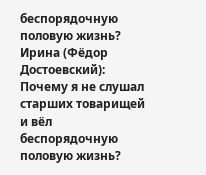беспорядочную половую жизнь?
Ирина (Фёдор Достоевский): Почему я не слушал старших товарищей и вёл беспорядочную половую жизнь?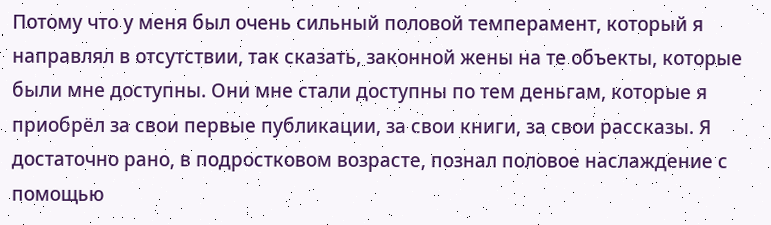Потому что у меня был очень сильный половой темперамент, который я направлял в отсутствии, так сказать, законной жены на те объекты, которые были мне доступны. Они мне стали доступны по тем деньгам, которые я приобрёл за свои первые публикации, за свои книги, за свои рассказы. Я достаточно рано, в подростковом возрасте, познал половое наслаждение с помощью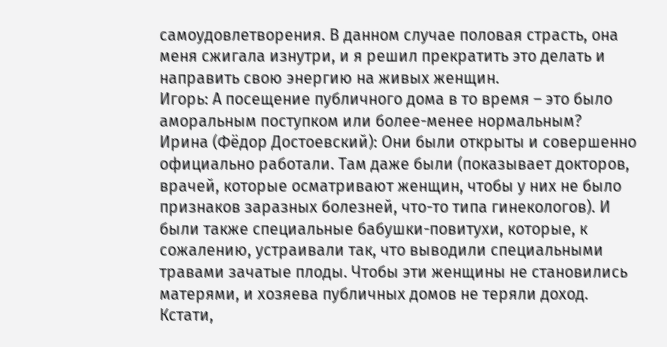самоудовлетворения. В данном случае половая страсть, она меня сжигала изнутри, и я решил прекратить это делать и направить свою энергию на живых женщин.
Игорь: А посещение публичного дома в то время – это было аморальным поступком или более-менее нормальным?
Ирина (Фёдор Достоевский): Они были открыты и совершенно официально работали. Там даже были (показывает докторов, врачей, которые осматривают женщин, чтобы у них не было признаков заразных болезней, что-то типа гинекологов). И были также специальные бабушки-повитухи, которые, к сожалению, устраивали так, что выводили специальными травами зачатые плоды. Чтобы эти женщины не становились матерями, и хозяева публичных домов не теряли доход.
Кстати,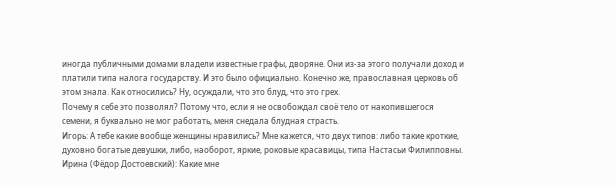иногда публичными домами владели известные графы, дворяне. Они из-за этого получали доход и платили типа налога государству. И это было официально. Конечно же, православная церковь об этом знала. Как относились? Ну, осуждали, что это блуд, что это грех.
Почему я себе это позволял? Потому что, если я не освобождал своё тело от накопившегося семени, я буквально не мог работать, меня снедала блудная страсть.
Игорь: А тебе какие вообще женщины нравились? Мне кажется, что двух типов: либо такие кроткие, духовно богатые девушки, либо, наоборот, яркие, роковые красавицы, типа Настасьи Филипповны.
Ирина (Фёдор Достоевский): Какие мне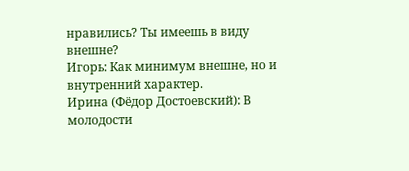нравились? Ты имеешь в виду внешне?
Игорь: Как минимум внешне, но и внутренний характер.
Ирина (Фёдор Достоевский): В молодости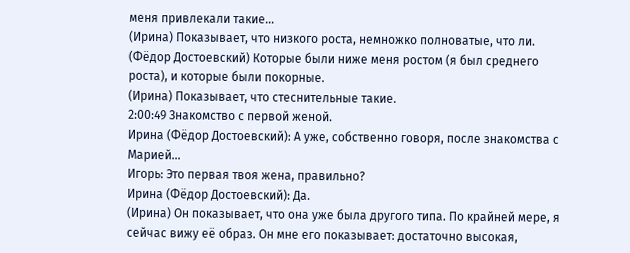меня привлекали такие…
(Ирина) Показывает, что низкого роста, немножко полноватые, что ли.
(Фёдор Достоевский) Которые были ниже меня ростом (я был среднего роста), и которые были покорные.
(Ирина) Показывает, что стеснительные такие.
2:00:49 Знакомство с первой женой.
Ирина (Фёдор Достоевский): А уже, собственно говоря, после знакомства с Марией...
Игорь: Это первая твоя жена, правильно?
Ирина (Фёдор Достоевский): Да.
(Ирина) Он показывает, что она уже была другого типа. По крайней мере, я сейчас вижу её образ. Он мне его показывает: достаточно высокая,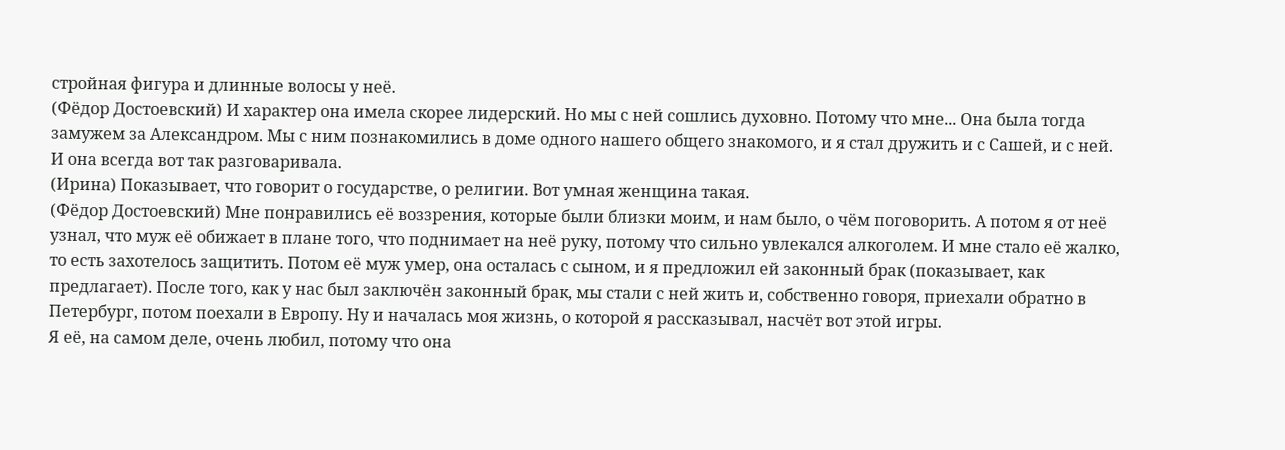стройная фигура и длинные волосы у неё.
(Фёдор Достоевский) И характер она имела скорее лидерский. Но мы с ней сошлись духовно. Потому что мне... Она была тогда замужем за Александром. Мы с ним познакомились в доме одного нашего общего знакомого, и я стал дружить и с Сашей, и с ней. И она всегда вот так разговаривала.
(Ирина) Показывает, что говорит о государстве, о религии. Вот умная женщина такая.
(Фёдор Достоевский) Мне понравились её воззрения, которые были близки моим, и нам было, о чём поговорить. А потом я от неё узнал, что муж её обижает в плане того, что поднимает на неё руку, потому что сильно увлекался алкоголем. И мне стало её жалко, то есть захотелось защитить. Потом её муж умер, она осталась с сыном, и я предложил ей законный брак (показывает, как предлагает). После того, как у нас был заключён законный брак, мы стали с ней жить и, собственно говоря, приехали обратно в Петербург, потом поехали в Европу. Ну и началась моя жизнь, о которой я рассказывал, насчёт вот этой игры.
Я её, на самом деле, очень любил, потому что она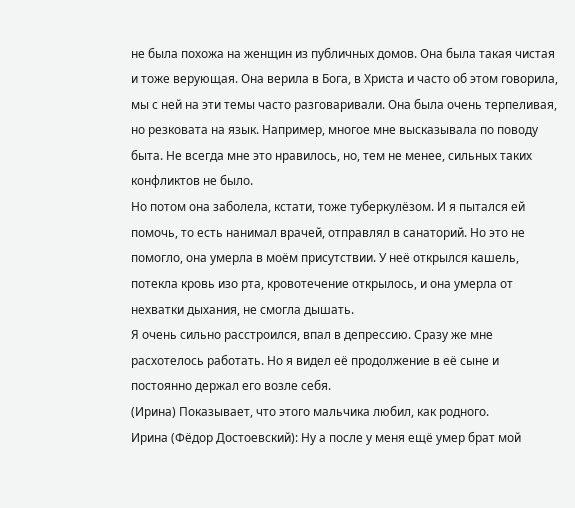не была похожа на женщин из публичных домов. Она была такая чистая и тоже верующая. Она верила в Бога, в Христа и часто об этом говорила, мы с ней на эти темы часто разговаривали. Она была очень терпеливая, но резковата на язык. Например, многое мне высказывала по поводу быта. Не всегда мне это нравилось, но, тем не менее, сильных таких конфликтов не было.
Но потом она заболела, кстати, тоже туберкулёзом. И я пытался ей помочь, то есть нанимал врачей, отправлял в санаторий. Но это не помогло, она умерла в моём присутствии. У неё открылся кашель, потекла кровь изо рта, кровотечение открылось, и она умерла от нехватки дыхания, не смогла дышать.
Я очень сильно расстроился, впал в депрессию. Сразу же мне расхотелось работать. Но я видел её продолжение в её сыне и постоянно держал его возле себя.
(Ирина) Показывает, что этого мальчика любил, как родного.
Ирина (Фёдор Достоевский): Ну а после у меня ещё умер брат мой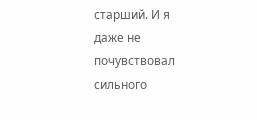старший. И я даже не почувствовал сильного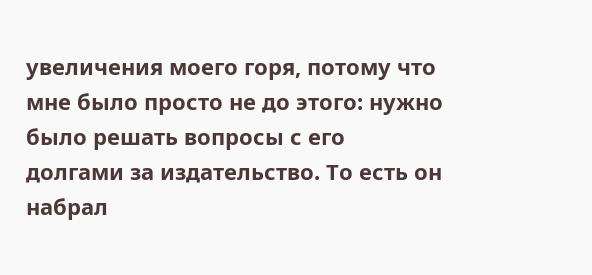увеличения моего горя, потому что мне было просто не до этого: нужно было решать вопросы с его долгами за издательство. То есть он набрал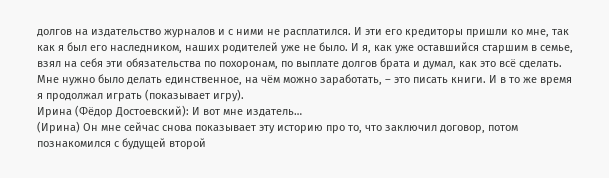долгов на издательство журналов и с ними не расплатился. И эти его кредиторы пришли ко мне, так как я был его наследником, наших родителей уже не было. И я, как уже оставшийся старшим в семье, взял на себя эти обязательства по похоронам, по выплате долгов брата и думал, как это всё сделать. Мне нужно было делать единственное, на чём можно заработать, – это писать книги. И в то же время я продолжал играть (показывает игру).
Ирина (Фёдор Достоевский): И вот мне издатель…
(Ирина) Он мне сейчас снова показывает эту историю про то, что заключил договор, потом познакомился с будущей второй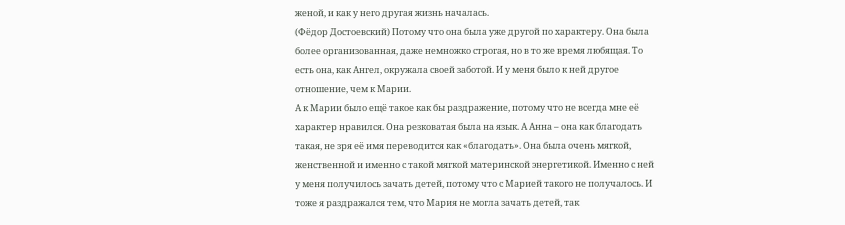женой, и как у него другая жизнь началась.
(Фёдор Достоевский) Потому что она была уже другой по характеру. Она была более организованная, даже немножко строгая, но в то же время любящая. То есть она, как Ангел, окружала своей заботой. И у меня было к ней другое отношение, чем к Марии.
А к Марии было ещё такое как бы раздражение, потому что не всегда мне её характер нравился. Она резковатая была на язык. А Анна – она как благодать такая, не зря её имя переводится как «благодать». Она была очень мягкой, женственной и именно с такой мягкой материнской энергетикой. Именно с ней у меня получилось зачать детей, потому что с Марией такого не получалось. И тоже я раздражался тем, что Мария не могла зачать детей, так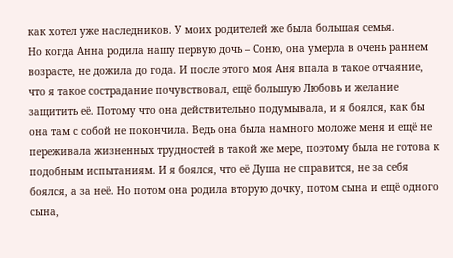как хотел уже наследников. У моих родителей же была большая семья.
Но когда Анна родила нашу первую дочь – Соню, она умерла в очень раннем возрасте, не дожила до года. И после этого моя Аня впала в такое отчаяние, что я такое сострадание почувствовал, ещё большую Любовь и желание защитить её. Потому что она действительно подумывала, и я боялся, как бы она там с собой не покончила. Ведь она была намного моложе меня и ещё не переживала жизненных трудностей в такой же мере, поэтому была не готова к подобным испытаниям. И я боялся, что её Душа не справится, не за себя боялся, а за неё. Но потом она родила вторую дочку, потом сына и ещё одного сына,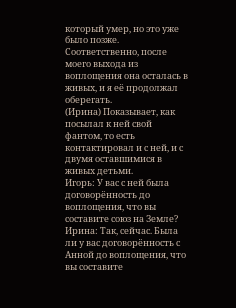который умер, но это уже было позже.
Соответственно, после моего выхода из воплощения она осталась в живых, и я её продолжал оберегать.
(Ирина) Показывает, как посылал к ней свой фантом, то есть контактировал и с ней, и с двумя оставшимися в живых детьми.
Игорь: У вас с ней была договорённость до воплощения, что вы составите союз на Земле?
Ирина: Так, сейчас. Была ли у вас договорённость с Анной до воплощения, что вы составите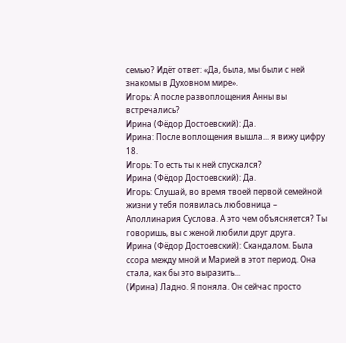семью? Идёт ответ: «Да, была, мы были с ней знакомы в Духовном мире».
Игорь: А после развоплощения Анны вы встречались?
Ирина (Фёдор Достоевский): Да.
Ирина: После воплощения вышла... я вижу цифру 18.
Игорь: То есть ты к ней спускался?
Ирина (Фёдор Достоевский): Да.
Игорь: Слушай, во время твоей первой семейной жизни у тебя появилась любовница – Аполлинария Суслова. А это чем объясняется? Ты говоришь, вы с женой любили друг друга.
Ирина (Фёдор Достоевский): Скандалом. Была ссора между мной и Марией в этот период. Она стала, как бы это выразить...
(Ирина) Ладно. Я поняла. Он сейчас просто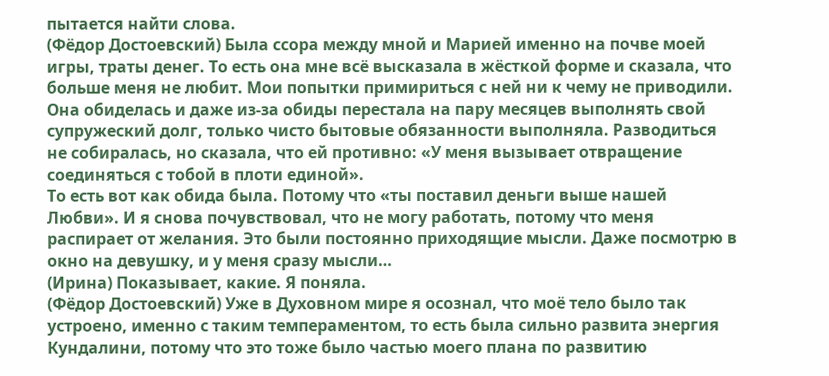пытается найти слова.
(Фёдор Достоевский) Была ссора между мной и Марией именно на почве моей игры, траты денег. То есть она мне всё высказала в жёсткой форме и сказала, что больше меня не любит. Мои попытки примириться с ней ни к чему не приводили. Она обиделась и даже из-за обиды перестала на пару месяцев выполнять свой супружеский долг, только чисто бытовые обязанности выполняла. Разводиться не собиралась, но сказала, что ей противно: «У меня вызывает отвращение соединяться с тобой в плоти единой».
То есть вот как обида была. Потому что «ты поставил деньги выше нашей Любви». И я снова почувствовал, что не могу работать, потому что меня распирает от желания. Это были постоянно приходящие мысли. Даже посмотрю в окно на девушку, и у меня сразу мысли…
(Ирина) Показывает, какие. Я поняла.
(Фёдор Достоевский) Уже в Духовном мире я осознал, что моё тело было так устроено, именно с таким темпераментом, то есть была сильно развита энергия Кундалини, потому что это тоже было частью моего плана по развитию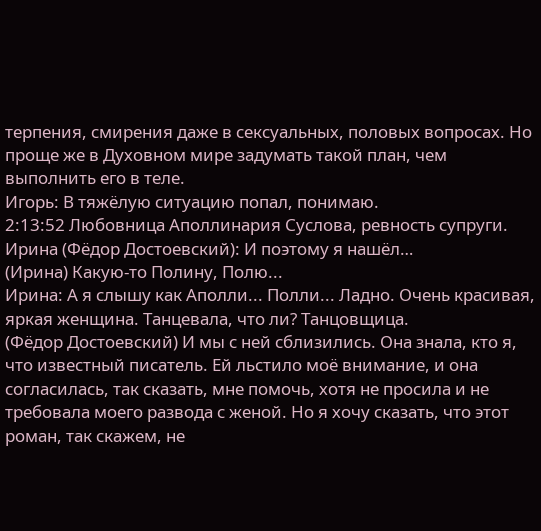терпения, смирения даже в сексуальных, половых вопросах. Но проще же в Духовном мире задумать такой план, чем выполнить его в теле.
Игорь: В тяжёлую ситуацию попал, понимаю.
2:13:52 Любовница Аполлинария Суслова, ревность супруги.
Ирина (Фёдор Достоевский): И поэтому я нашёл…
(Ирина) Какую-то Полину, Полю...
Ирина: А я слышу как Аполли... Полли... Ладно. Очень красивая, яркая женщина. Танцевала, что ли? Танцовщица.
(Фёдор Достоевский) И мы с ней сблизились. Она знала, кто я, что известный писатель. Ей льстило моё внимание, и она согласилась, так сказать, мне помочь, хотя не просила и не требовала моего развода с женой. Но я хочу сказать, что этот роман, так скажем, не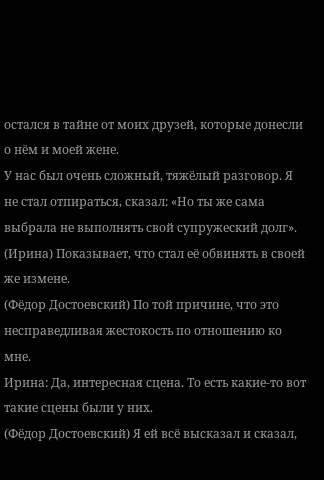остался в тайне от моих друзей, которые донесли о нём и моей жене.
У нас был очень сложный, тяжёлый разговор. Я не стал отпираться, сказал: «Но ты же сама выбрала не выполнять свой супружеский долг».
(Ирина) Показывает, что стал её обвинять в своей же измене.
(Фёдор Достоевский) По той причине, что это несправедливая жестокость по отношению ко мне.
Ирина: Да, интересная сцена. То есть какие-то вот такие сцены были у них.
(Фёдор Достоевский) Я ей всё высказал и сказал,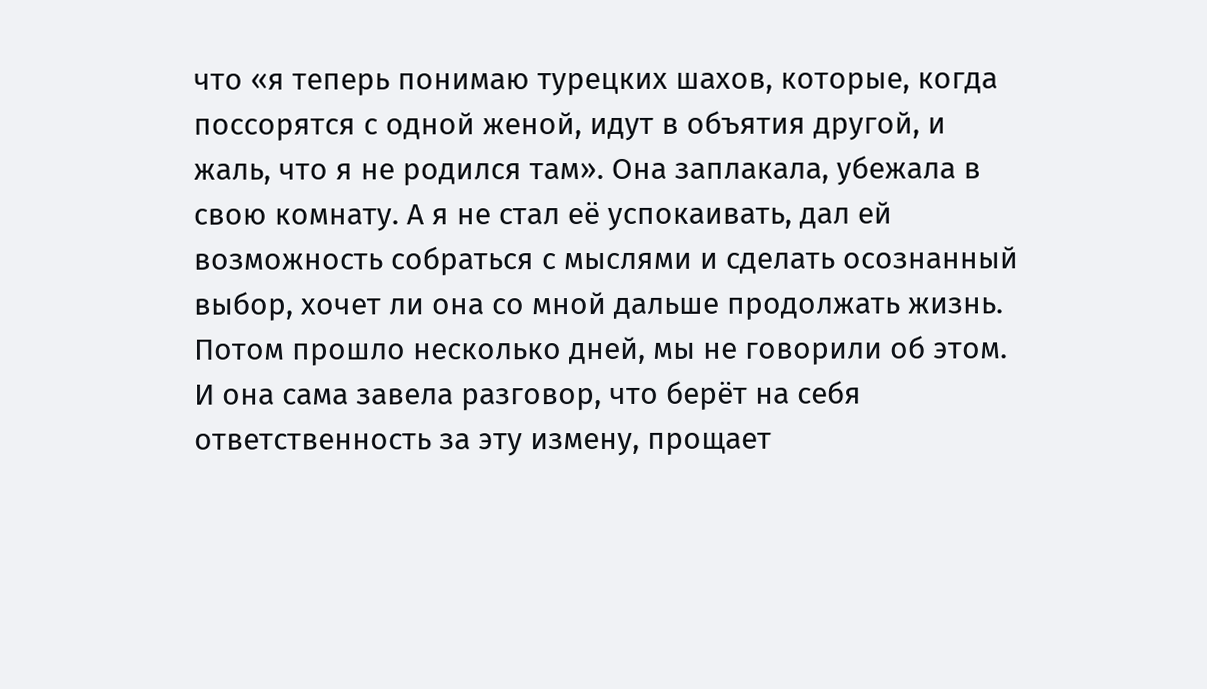что «я теперь понимаю турецких шахов, которые, когда поссорятся с одной женой, идут в объятия другой, и жаль, что я не родился там». Она заплакала, убежала в свою комнату. А я не стал её успокаивать, дал ей возможность собраться с мыслями и сделать осознанный выбор, хочет ли она со мной дальше продолжать жизнь.
Потом прошло несколько дней, мы не говорили об этом. И она сама завела разговор, что берёт на себя ответственность за эту измену, прощает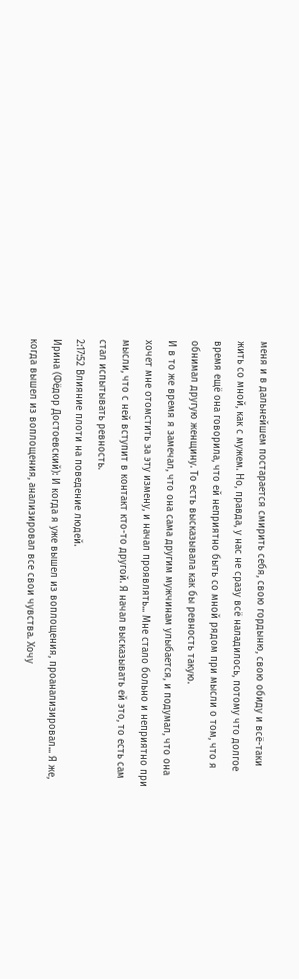меня и в дальнейшем постарается смирить себя, свою гордыню, свою обиду и всё-таки жить со мной, как с мужем. Но, правда, у нас не сразу всё наладилось, потому что долгое время ещё она говорила, что ей неприятно быть со мной рядом при мысли о том, что я обнимал другую женщину. То есть высказывала как бы ревность такую.
И в то же время я замечал, что она сама другим мужчинам улыбается, и подумал, что она хочет мне отомстить за эту измену, и начал проявлять... Мне стало больно и неприятно при мысли, что с ней вступит в контакт кто-то другой. Я начал высказывать ей это, то есть сам стал испытывать ревность.
2:17:52 Влияние плоти на поведение людей.
Ирина (Фёдор Достоевский): И когда я уже вышел из воплощения, проанализировал... Я же, когда вышел из воплощения, анализировал все свои чувства. Хочу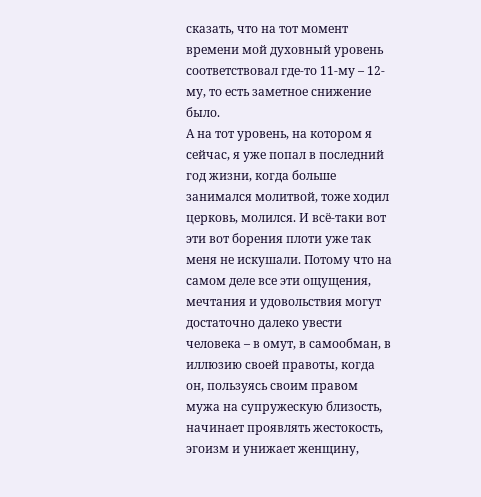сказать, что на тот момент времени мой духовный уровень соответствовал где-то 11-му – 12-му, то есть заметное снижение было.
А на тот уровень, на котором я сейчас, я уже попал в последний год жизни, когда больше занимался молитвой, тоже ходил церковь, молился. И всё-таки вот эти вот борения плоти уже так меня не искушали. Потому что на самом деле все эти ощущения, мечтания и удовольствия могут достаточно далеко увести человека – в омут, в самообман, в иллюзию своей правоты, когда он, пользуясь своим правом мужа на супружескую близость, начинает проявлять жестокость, эгоизм и унижает женщину,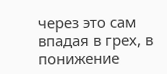через это сам впадая в грех, в понижение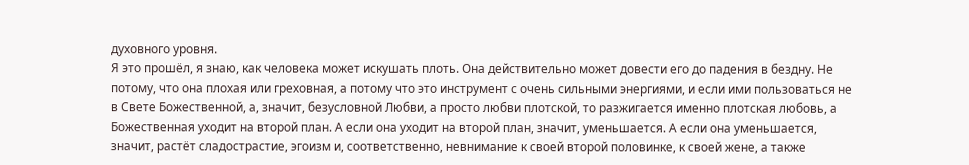духовного уровня.
Я это прошёл, я знаю, как человека может искушать плоть. Она действительно может довести его до падения в бездну. Не потому, что она плохая или греховная, а потому что это инструмент с очень сильными энергиями, и если ими пользоваться не в Свете Божественной, а, значит, безусловной Любви, а просто любви плотской, то разжигается именно плотская любовь, а Божественная уходит на второй план. А если она уходит на второй план, значит, уменьшается. А если она уменьшается, значит, растёт сладострастие, эгоизм и, соответственно, невнимание к своей второй половинке, к своей жене, а также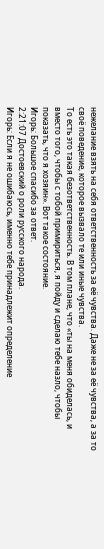нежелание взять на себя ответственность за её чувства. Даже не за её чувства, а за то своё поведение, которое вызвало те или иные чувства.
То есть это такая безответственность. В том плане, что «ты на меня обиделась, и вместо того, чтобы с тобой примириться, я пойду и сделаю тебе назло, чтобы показать, что я хозяин». Вот такое состояние.
Игорь: Большое спасибо за ответ.
2:21:07 Достоевский о роли русского народа.
Игорь: Если я не ошибаюсь, именно тебе принадлежит определение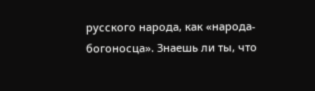русского народа, как «народа-богоносца». Знаешь ли ты, что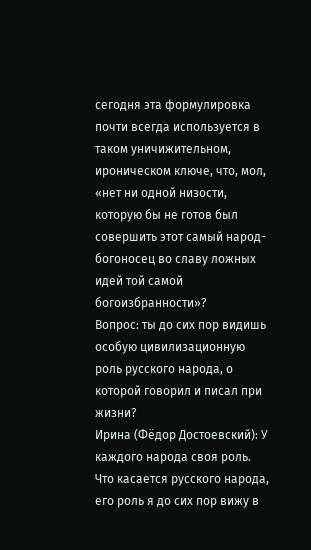сегодня эта формулировка почти всегда используется в таком уничижительном, ироническом ключе, что, мол, «нет ни одной низости, которую бы не готов был совершить этот самый народ-богоносец во славу ложных идей той самой богоизбранности»?
Вопрос: ты до сих пор видишь особую цивилизационную роль русского народа, о которой говорил и писал при жизни?
Ирина (Фёдор Достоевский): У каждого народа своя роль. Что касается русского народа, его роль я до сих пор вижу в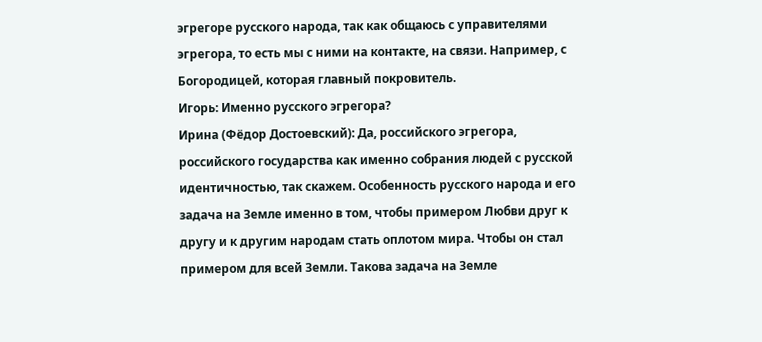эгрегоре русского народа, так как общаюсь с управителями эгрегора, то есть мы с ними на контакте, на связи. Например, с Богородицей, которая главный покровитель.
Игорь: Именно русского эгрегора?
Ирина (Фёдор Достоевский): Да, российского эгрегора, российского государства как именно собрания людей с русской идентичностью, так скажем. Особенность русского народа и его задача на Земле именно в том, чтобы примером Любви друг к другу и к другим народам стать оплотом мира. Чтобы он стал примером для всей Земли. Такова задача на Земле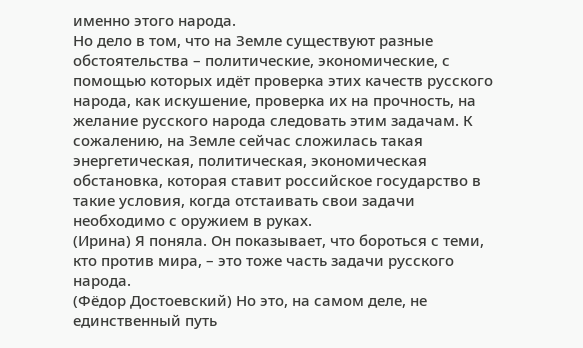именно этого народа.
Но дело в том, что на Земле существуют разные обстоятельства – политические, экономические, с помощью которых идёт проверка этих качеств русского народа, как искушение, проверка их на прочность, на желание русского народа следовать этим задачам. К сожалению, на Земле сейчас сложилась такая энергетическая, политическая, экономическая обстановка, которая ставит российское государство в такие условия, когда отстаивать свои задачи необходимо с оружием в руках.
(Ирина) Я поняла. Он показывает, что бороться с теми, кто против мира, – это тоже часть задачи русского народа.
(Фёдор Достоевский) Но это, на самом деле, не единственный путь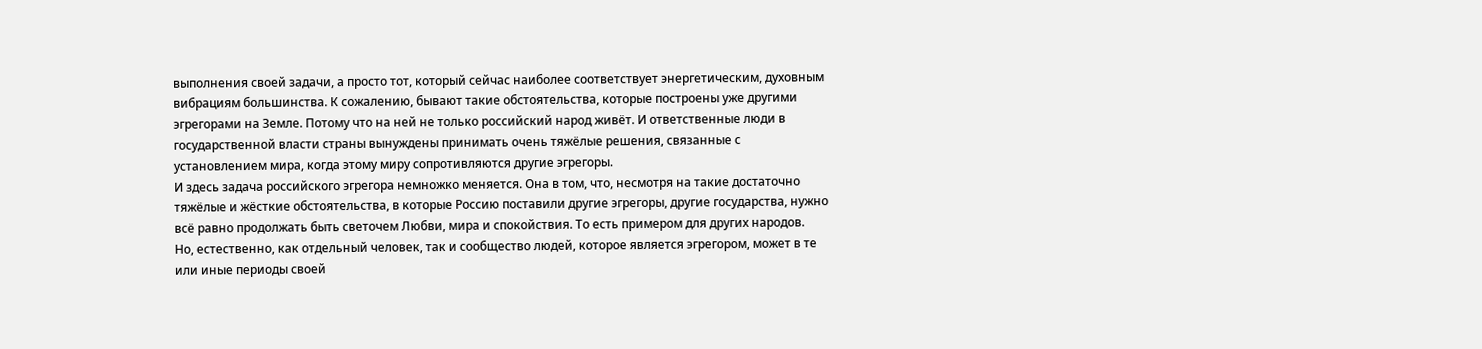выполнения своей задачи, а просто тот, который сейчас наиболее соответствует энергетическим, духовным вибрациям большинства. К сожалению, бывают такие обстоятельства, которые построены уже другими эгрегорами на Земле. Потому что на ней не только российский народ живёт. И ответственные люди в государственной власти страны вынуждены принимать очень тяжёлые решения, связанные с установлением мира, когда этому миру сопротивляются другие эгрегоры.
И здесь задача российского эгрегора немножко меняется. Она в том, что, несмотря на такие достаточно тяжёлые и жёсткие обстоятельства, в которые Россию поставили другие эгрегоры, другие государства, нужно всё равно продолжать быть светочем Любви, мира и спокойствия. То есть примером для других народов.
Но, естественно, как отдельный человек, так и сообщество людей, которое является эгрегором, может в те или иные периоды своей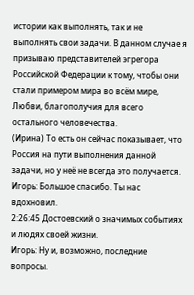истории как выполнять, так и не выполнять свои задачи. В данном случае я призываю представителей эгрегора Российской Федерации к тому, чтобы они стали примером мира во всём мире, Любви, благополучия для всего остального человечества.
(Ирина) То есть он сейчас показывает, что Россия на пути выполнения данной задачи, но у неё не всегда это получается.
Игорь: Большое спасибо. Ты нас вдохновил.
2:26:45 Достоевский о значимых событиях и людях своей жизни.
Игорь: Ну и, возможно, последние вопросы.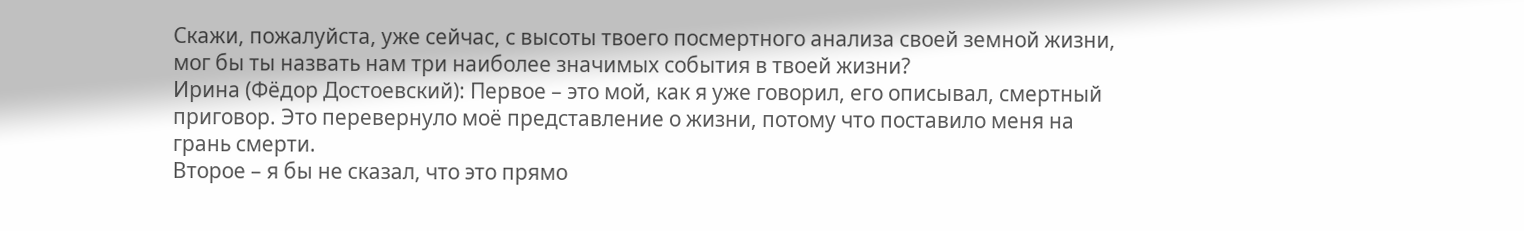Скажи, пожалуйста, уже сейчас, с высоты твоего посмертного анализа своей земной жизни, мог бы ты назвать нам три наиболее значимых события в твоей жизни?
Ирина (Фёдор Достоевский): Первое – это мой, как я уже говорил, его описывал, смертный приговор. Это перевернуло моё представление о жизни, потому что поставило меня на грань смерти.
Второе – я бы не сказал, что это прямо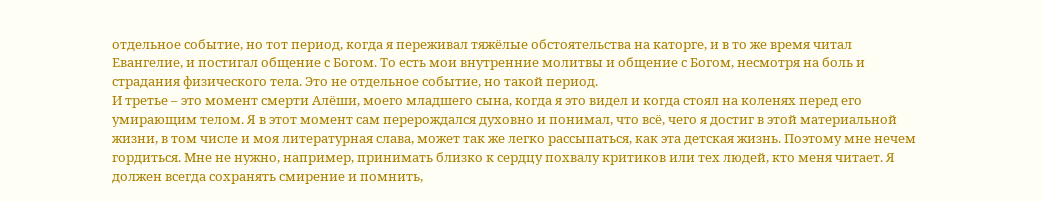отдельное событие, но тот период, когда я переживал тяжёлые обстоятельства на каторге, и в то же время читал Евангелие, и постигал общение с Богом. То есть мои внутренние молитвы и общение с Богом, несмотря на боль и страдания физического тела. Это не отдельное событие, но такой период.
И третье – это момент смерти Алёши, моего младшего сына, когда я это видел и когда стоял на коленях перед его умирающим телом. Я в этот момент сам перерождался духовно и понимал, что всё, чего я достиг в этой материальной жизни, в том числе и моя литературная слава, может так же легко рассыпаться, как эта детская жизнь. Поэтому мне нечем гордиться. Мне не нужно, например, принимать близко к сердцу похвалу критиков или тех людей, кто меня читает. Я должен всегда сохранять смирение и помнить,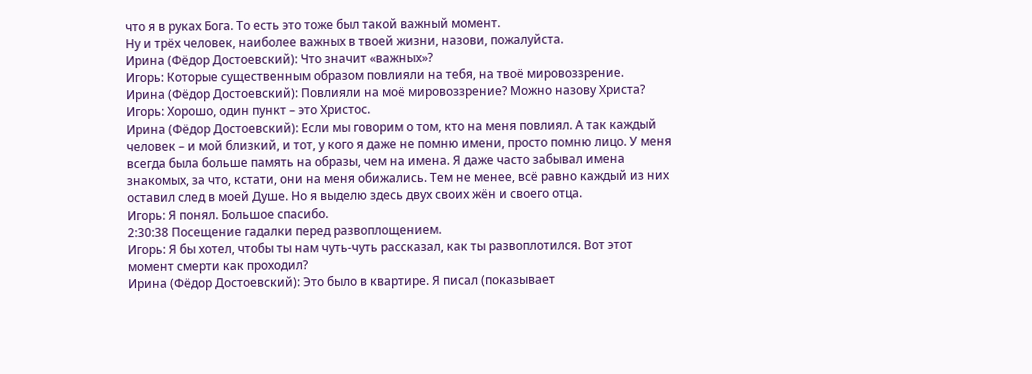что я в руках Бога. То есть это тоже был такой важный момент.
Ну и трёх человек, наиболее важных в твоей жизни, назови, пожалуйста.
Ирина (Фёдор Достоевский): Что значит «важных»?
Игорь: Которые существенным образом повлияли на тебя, на твоё мировоззрение.
Ирина (Фёдор Достоевский): Повлияли на моё мировоззрение? Можно назову Христа?
Игорь: Хорошо, один пункт – это Христос.
Ирина (Фёдор Достоевский): Если мы говорим о том, кто на меня повлиял. А так каждый человек – и мой близкий, и тот, у кого я даже не помню имени, просто помню лицо. У меня всегда была больше память на образы, чем на имена. Я даже часто забывал имена знакомых, за что, кстати, они на меня обижались. Тем не менее, всё равно каждый из них оставил след в моей Душе. Но я выделю здесь двух своих жён и своего отца.
Игорь: Я понял. Большое спасибо.
2:30:38 Посещение гадалки перед развоплощением.
Игорь: Я бы хотел, чтобы ты нам чуть-чуть рассказал, как ты развоплотился. Вот этот момент смерти как проходил?
Ирина (Фёдор Достоевский): Это было в квартире. Я писал (показывает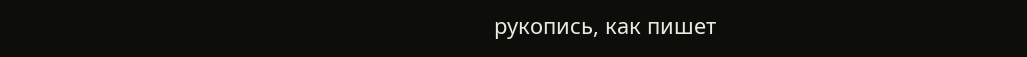рукопись, как пишет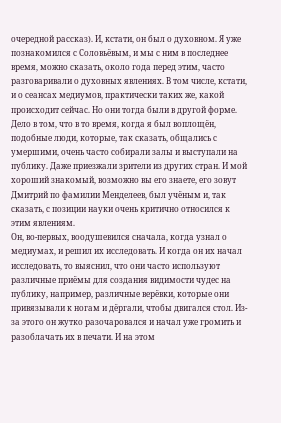очередной рассказ). И, кстати, он был о духовном. Я уже познакомился с Соловьёвым, и мы с ним в последнее время, можно сказать, около года перед этим, часто разговаривали о духовных явлениях. В том числе, кстати, и о сеансах медиумов, практически таких же, какой происходит сейчас. Но они тогда были в другой форме.
Дело в том, что в то время, когда я был воплощён, подобные люди, которые, так сказать, общались с умершими, очень часто собирали залы и выступали на публику. Даже приезжали зрители из других стран. И мой хороший знакомый, возможно вы его знаете, его зовут Дмитрий по фамилии Менделеев, был учёным и, так сказать, с позиции науки очень критично относился к этим явлениям.
Он, во-первых, воодушевился сначала, когда узнал о медиумах, и решил их исследовать. И когда он их начал исследовать, то выяснил, что они часто используют различные приёмы для создания видимости чудес на публику, например, различные верёвки, которые они привязывали к ногам и дёргали, чтобы двигался стол. Из-за этого он жутко разочаровался и начал уже громить и разоблачать их в печати. И на этом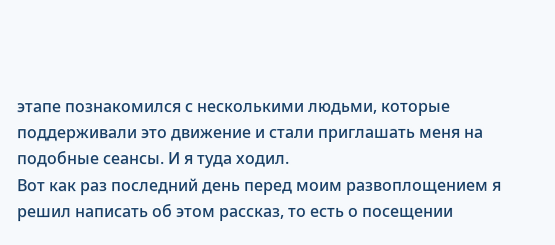этапе познакомился с несколькими людьми, которые поддерживали это движение и стали приглашать меня на подобные сеансы. И я туда ходил.
Вот как раз последний день перед моим развоплощением я решил написать об этом рассказ, то есть о посещении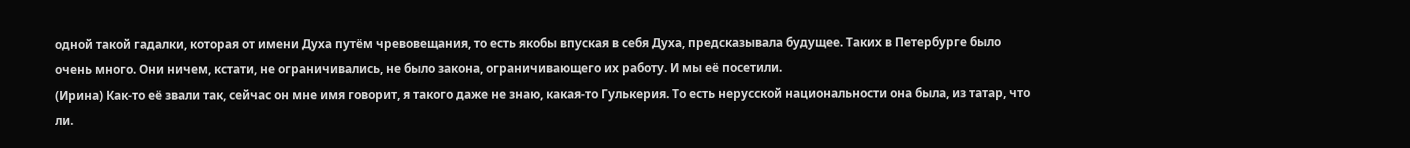одной такой гадалки, которая от имени Духа путём чревовещания, то есть якобы впуская в себя Духа, предсказывала будущее. Таких в Петербурге было очень много. Они ничем, кстати, не ограничивались, не было закона, ограничивающего их работу. И мы её посетили.
(Ирина) Как-то её звали так, сейчас он мне имя говорит, я такого даже не знаю, какая-то Гулькерия. То есть нерусской национальности она была, из татар, что ли.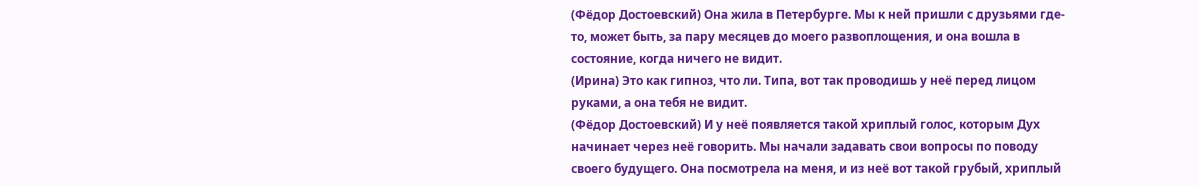(Фёдор Достоевский) Она жила в Петербурге. Мы к ней пришли с друзьями где-то, может быть, за пару месяцев до моего развоплощения, и она вошла в состояние, когда ничего не видит.
(Ирина) Это как гипноз, что ли. Типа, вот так проводишь у неё перед лицом руками, а она тебя не видит.
(Фёдор Достоевский) И у неё появляется такой хриплый голос, которым Дух начинает через неё говорить. Мы начали задавать свои вопросы по поводу своего будущего. Она посмотрела на меня, и из неё вот такой грубый, хриплый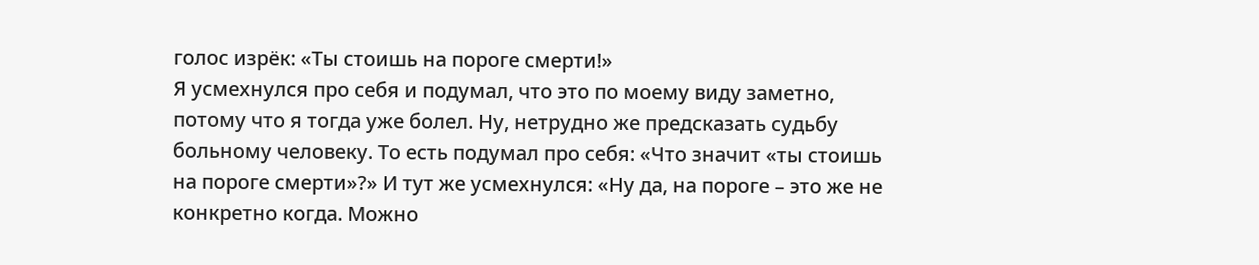голос изрёк: «Ты стоишь на пороге смерти!»
Я усмехнулся про себя и подумал, что это по моему виду заметно, потому что я тогда уже болел. Ну, нетрудно же предсказать судьбу больному человеку. То есть подумал про себя: «Что значит «ты стоишь на пороге смерти»?» И тут же усмехнулся: «Ну да, на пороге – это же не конкретно когда. Можно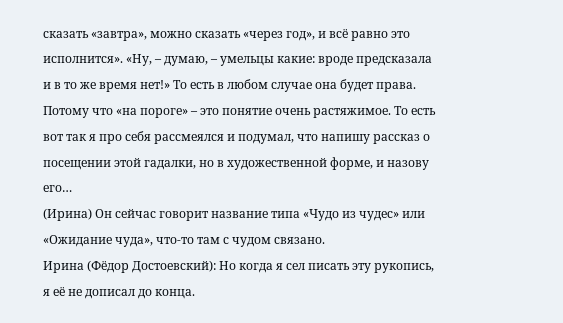сказать «завтра», можно сказать «через год», и всё равно это исполнится». «Ну, – думаю, – умельцы какие: вроде предсказала и в то же время нет!» То есть в любом случае она будет права. Потому что «на пороге» – это понятие очень растяжимое. То есть вот так я про себя рассмеялся и подумал, что напишу рассказ о посещении этой гадалки, но в художественной форме, и назову его…
(Ирина) Он сейчас говорит название типа «Чудо из чудес» или «Ожидание чуда», что-то там с чудом связано.
Ирина (Фёдор Достоевский): Но когда я сел писать эту рукопись, я её не дописал до конца.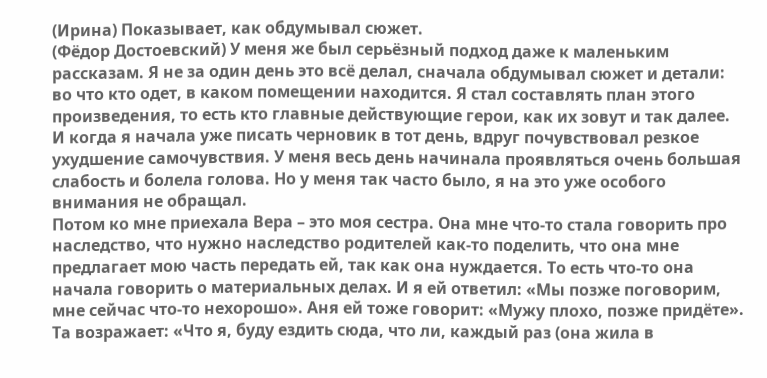(Ирина) Показывает, как обдумывал сюжет.
(Фёдор Достоевский) У меня же был серьёзный подход даже к маленьким рассказам. Я не за один день это всё делал, сначала обдумывал сюжет и детали: во что кто одет, в каком помещении находится. Я стал составлять план этого произведения, то есть кто главные действующие герои, как их зовут и так далее.
И когда я начала уже писать черновик в тот день, вдруг почувствовал резкое ухудшение самочувствия. У меня весь день начинала проявляться очень большая слабость и болела голова. Но у меня так часто было, я на это уже особого внимания не обращал.
Потом ко мне приехала Вера – это моя сестра. Она мне что-то стала говорить про наследство, что нужно наследство родителей как-то поделить, что она мне предлагает мою часть передать ей, так как она нуждается. То есть что-то она начала говорить о материальных делах. И я ей ответил: «Мы позже поговорим, мне сейчас что-то нехорошо». Аня ей тоже говорит: «Мужу плохо, позже придёте». Та возражает: «Что я, буду ездить сюда, что ли, каждый раз (она жила в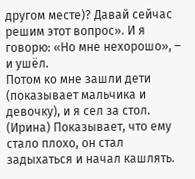другом месте)? Давай сейчас решим этот вопрос». И я говорю: «Но мне нехорошо», – и ушёл.
Потом ко мне зашли дети (показывает мальчика и девочку), и я сел за стол.
(Ирина) Показывает, что ему стало плохо, он стал задыхаться и начал кашлять.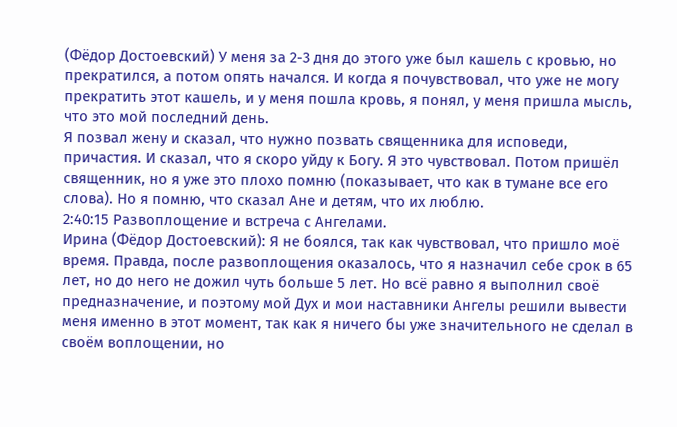(Фёдор Достоевский) У меня за 2-3 дня до этого уже был кашель с кровью, но прекратился, а потом опять начался. И когда я почувствовал, что уже не могу прекратить этот кашель, и у меня пошла кровь, я понял, у меня пришла мысль, что это мой последний день.
Я позвал жену и сказал, что нужно позвать священника для исповеди, причастия. И сказал, что я скоро уйду к Богу. Я это чувствовал. Потом пришёл священник, но я уже это плохо помню (показывает, что как в тумане все его слова). Но я помню, что сказал Ане и детям, что их люблю.
2:40:15 Развоплощение и встреча с Ангелами.
Ирина (Фёдор Достоевский): Я не боялся, так как чувствовал, что пришло моё время. Правда, после развоплощения оказалось, что я назначил себе срок в 65 лет, но до него не дожил чуть больше 5 лет. Но всё равно я выполнил своё предназначение, и поэтому мой Дух и мои наставники Ангелы решили вывести меня именно в этот момент, так как я ничего бы уже значительного не сделал в своём воплощении, но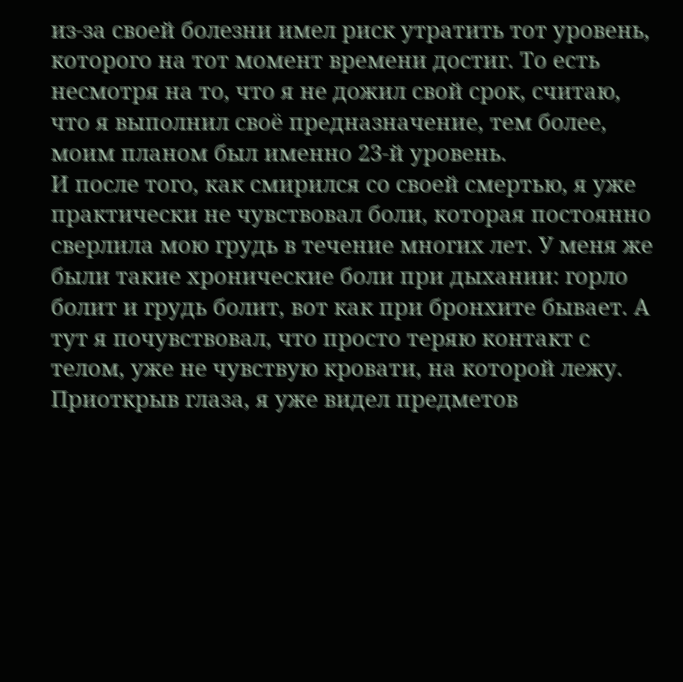из-за своей болезни имел риск утратить тот уровень, которого на тот момент времени достиг. То есть несмотря на то, что я не дожил свой срок, считаю, что я выполнил своё предназначение, тем более, моим планом был именно 23-й уровень.
И после того, как смирился со своей смертью, я уже практически не чувствовал боли, которая постоянно сверлила мою грудь в течение многих лет. У меня же были такие хронические боли при дыхании: горло болит и грудь болит, вот как при бронхите бывает. А тут я почувствовал, что просто теряю контакт с телом, уже не чувствую кровати, на которой лежу. Приоткрыв глаза, я уже видел предметов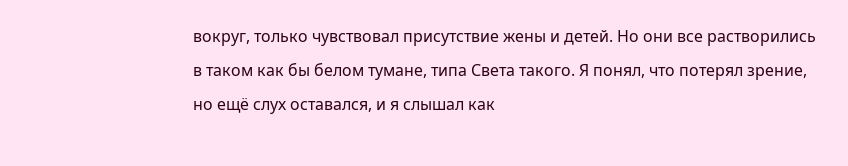вокруг, только чувствовал присутствие жены и детей. Но они все растворились в таком как бы белом тумане, типа Света такого. Я понял, что потерял зрение, но ещё слух оставался, и я слышал как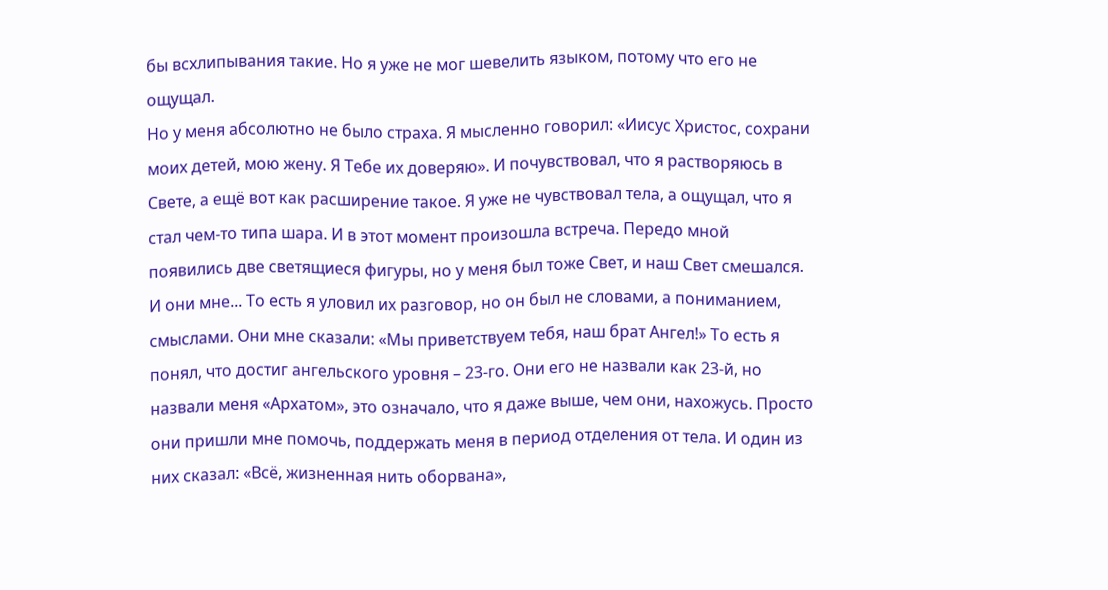бы всхлипывания такие. Но я уже не мог шевелить языком, потому что его не ощущал.
Но у меня абсолютно не было страха. Я мысленно говорил: «Иисус Христос, сохрани моих детей, мою жену. Я Тебе их доверяю». И почувствовал, что я растворяюсь в Свете, а ещё вот как расширение такое. Я уже не чувствовал тела, а ощущал, что я стал чем-то типа шара. И в этот момент произошла встреча. Передо мной появились две светящиеся фигуры, но у меня был тоже Свет, и наш Свет смешался.
И они мне... То есть я уловил их разговор, но он был не словами, а пониманием, смыслами. Они мне сказали: «Мы приветствуем тебя, наш брат Ангел!» То есть я понял, что достиг ангельского уровня – 23-го. Они его не назвали как 23-й, но назвали меня «Архатом», это означало, что я даже выше, чем они, нахожусь. Просто они пришли мне помочь, поддержать меня в период отделения от тела. И один из них сказал: «Всё, жизненная нить оборвана»,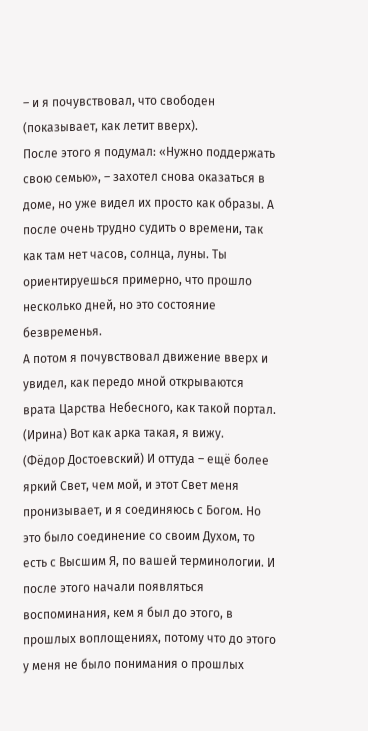– и я почувствовал, что свободен (показывает, как летит вверх).
После этого я подумал: «Нужно поддержать свою семью», – захотел снова оказаться в доме, но уже видел их просто как образы. А после очень трудно судить о времени, так как там нет часов, солнца, луны. Ты ориентируешься примерно, что прошло несколько дней, но это состояние безвременья.
А потом я почувствовал движение вверх и увидел, как передо мной открываются врата Царства Небесного, как такой портал.
(Ирина) Вот как арка такая, я вижу.
(Фёдор Достоевский) И оттуда – ещё более яркий Свет, чем мой, и этот Свет меня пронизывает, и я соединяюсь с Богом. Но это было соединение со своим Духом, то есть с Высшим Я, по вашей терминологии. И после этого начали появляться воспоминания, кем я был до этого, в прошлых воплощениях, потому что до этого у меня не было понимания о прошлых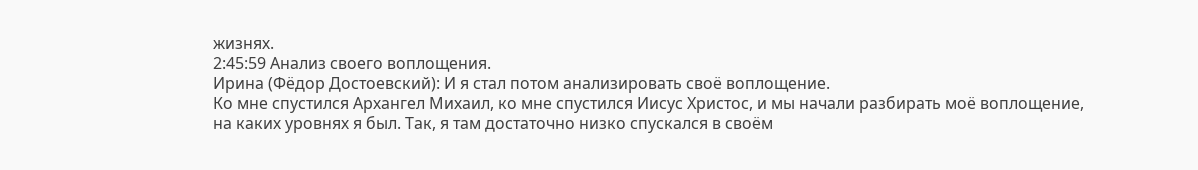жизнях.
2:45:59 Анализ своего воплощения.
Ирина (Фёдор Достоевский): И я стал потом анализировать своё воплощение.
Ко мне спустился Архангел Михаил, ко мне спустился Иисус Христос, и мы начали разбирать моё воплощение, на каких уровнях я был. Так, я там достаточно низко спускался в своём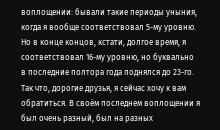воплощении: бывали такие периоды уныния, когда я вообще соответствовал 5-му уровню. Но в конце концов, кстати, долгое время, я соответствовал 16-му уровню, но буквально в последние полтора года поднялся до 23-го.
Так что, дорогие друзья, я сейчас хочу к вам обратиться. В своём последнем воплощении я был очень разный, был на разных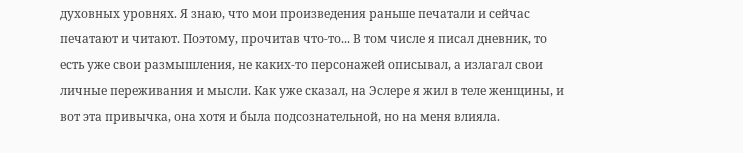духовных уровнях. Я знаю, что мои произведения раньше печатали и сейчас печатают и читают. Поэтому, прочитав что-то... В том числе я писал дневник, то есть уже свои размышления, не каких-то персонажей описывал, а излагал свои личные переживания и мысли. Как уже сказал, на Эслере я жил в теле женщины, и вот эта привычка, она хотя и была подсознательной, но на меня влияла.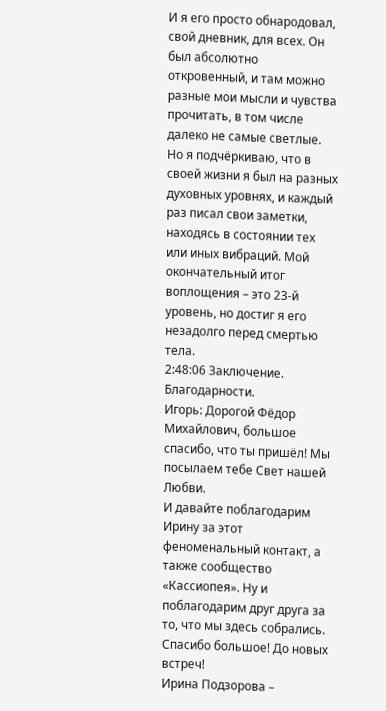И я его просто обнародовал, свой дневник, для всех. Он был абсолютно откровенный, и там можно разные мои мысли и чувства прочитать, в том числе далеко не самые светлые. Но я подчёркиваю, что в своей жизни я был на разных духовных уровнях, и каждый раз писал свои заметки, находясь в состоянии тех или иных вибраций. Мой окончательный итог воплощения – это 23-й уровень, но достиг я его незадолго перед смертью тела.
2:48:06 Заключение. Благодарности.
Игорь: Дорогой Фёдор Михайлович, большое спасибо, что ты пришёл! Мы посылаем тебе Свет нашей Любви.
И давайте поблагодарим Ирину за этот феноменальный контакт, а также сообщество «Кассиопея». Ну и поблагодарим друг друга за то, что мы здесь собрались.
Спасибо большое! До новых встреч!
Ирина Подзорова –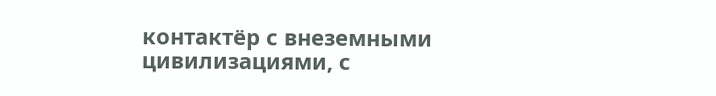контактёр с внеземными цивилизациями, с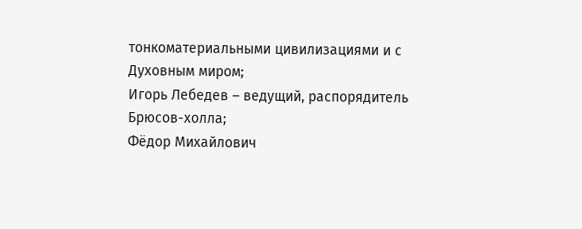тонкоматериальными цивилизациями и с Духовным миром;
Игорь Лебедев – ведущий, распорядитель Брюсов-холла;
Фёдор Михайлович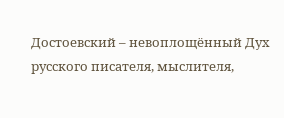Достоевский – невоплощённый Дух русского писателя, мыслителя,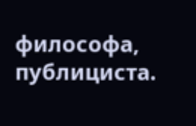философа, публициста.